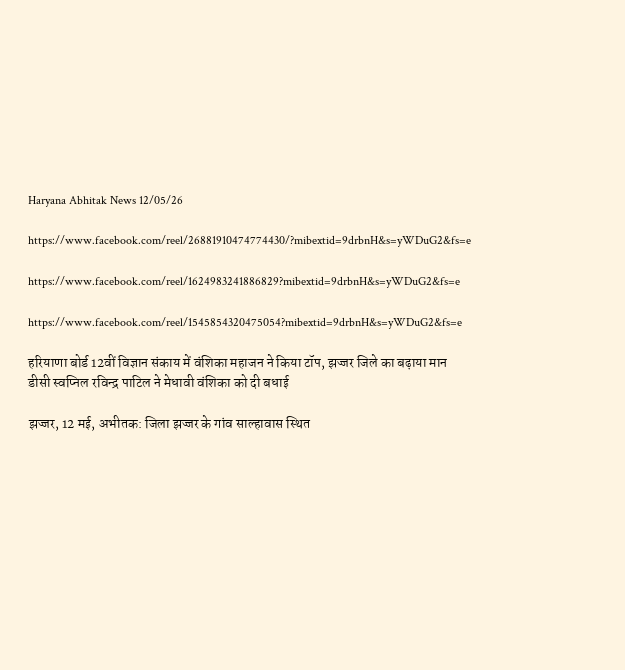Haryana Abhitak News 12/05/26

https://www.facebook.com/reel/26881910474774430/?mibextid=9drbnH&s=yWDuG2&fs=e

https://www.facebook.com/reel/1624983241886829?mibextid=9drbnH&s=yWDuG2&fs=e

https://www.facebook.com/reel/1545854320475054?mibextid=9drbnH&s=yWDuG2&fs=e

हरियाणा बोर्ड 12वीं विज्ञान संकाय में वंशिका महाजन ने किया टॉप, झज्जर जिले का बढ़ाया मान
डीसी स्वप्निल रविन्द्र पाटिल ने मेधावी वंशिका को दी बधाई

झज्जर, 12 मई, अभीतक: जिला झज्जर के गांव साल्हावास स्थित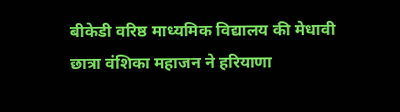बीकेडी वरिष्ठ माध्यमिक विद्यालय की मेधावी छात्रा वंशिका महाजन ने हरियाणा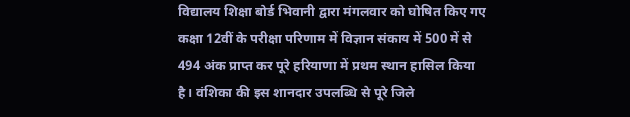विद्यालय शिक्षा बोर्ड भिवानी द्वारा मंगलवार को घोषित किए गए कक्षा 12वीं के परीक्षा परिणाम में विज्ञान संकाय में 500 में से 494 अंक प्राप्त कर पूरे हरियाणा में प्रथम स्थान हासिल किया है। वंशिका की इस शानदार उपलब्धि से पूरे जिले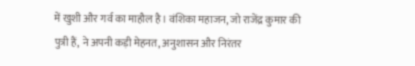में खुशी और गर्व का माहौल है। वंशिका महाजन, जो राजेंद्र कुमार की पुत्री हैं, ने अपनी कड़ी मेहनत, अनुशासन और निरंतर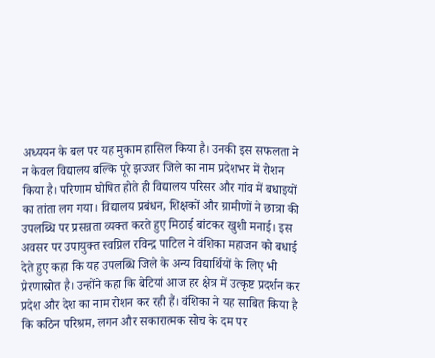अध्ययन के बल पर यह मुकाम हासिल किया है। उनकी इस सफलता ने न केवल विद्यालय बल्कि पूरे झज्जर जिले का नाम प्रदेशभर में रोशन किया है। परिणाम घोषित होते ही विद्यालय परिसर और गांव में बधाइयों का तांता लग गया। विद्यालय प्रबंधन, शिक्षकों और ग्रामीणों ने छात्रा की उपलब्धि पर प्रसन्नता व्यक्त करते हुए मिठाई बांटकर खुशी मनाई। इस अवसर पर उपायुक्त स्वप्निल रविन्द्र पाटिल ने वंशिका महाजन को बधाई देते हुए कहा कि यह उपलब्धि जिले के अन्य विद्यार्थियों के लिए भी प्रेरणास्रोत है। उन्होंने कहा कि बेटियां आज हर क्षेत्र में उत्कृष्ट प्रदर्शन कर प्रदेश और देश का नाम रोशन कर रही हैं। वंशिका ने यह साबित किया है कि कठिन परिश्रम, लगन और सकारात्मक सोच के दम पर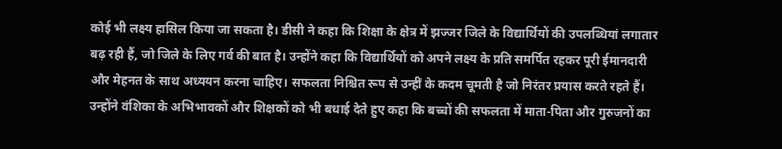कोई भी लक्ष्य हासिल किया जा सकता है। डीसी ने कहा कि शिक्षा के क्षेत्र में झज्जर जिले के विद्यार्थियों की उपलब्धियां लगातार बढ़ रही हैं, जो जिले के लिए गर्व की बात है। उन्होंने कहा कि विद्यार्थियों को अपने लक्ष्य के प्रति समर्पित रहकर पूरी ईमानदारी और मेहनत के साथ अध्ययन करना चाहिए। सफलता निश्चित रूप से उन्हीं के कदम चूमती है जो निरंतर प्रयास करते रहते हैं। उन्होंने वंशिका के अभिभावकों और शिक्षकों को भी बधाई देते हुए कहा कि बच्चों की सफलता में माता-पिता और गुरुजनों का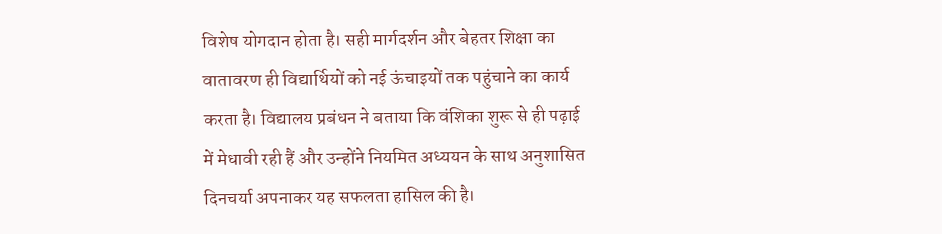विशेष योगदान होता है। सही मार्गदर्शन और बेहतर शिक्षा का वातावरण ही विद्यार्थियों को नई ऊंचाइयों तक पहुंचाने का कार्य करता है। विद्यालय प्रबंधन ने बताया कि वंशिका शुरू से ही पढ़ाई में मेधावी रही हैं और उन्होंने नियमित अध्ययन के साथ अनुशासित दिनचर्या अपनाकर यह सफलता हासिल की है।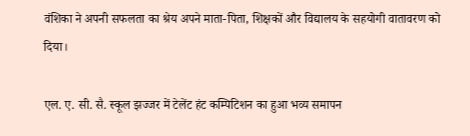वंशिका ने अपनी सफलता का श्रेय अपने माता-पिता, शिक्षकों और विद्यालय के सहयोगी वातावरण को दिया।

एल. ए. सी. सै. स्कूल झज्जर में टेलेंट हंट कम्पिटिशन का हुआ भव्य समापन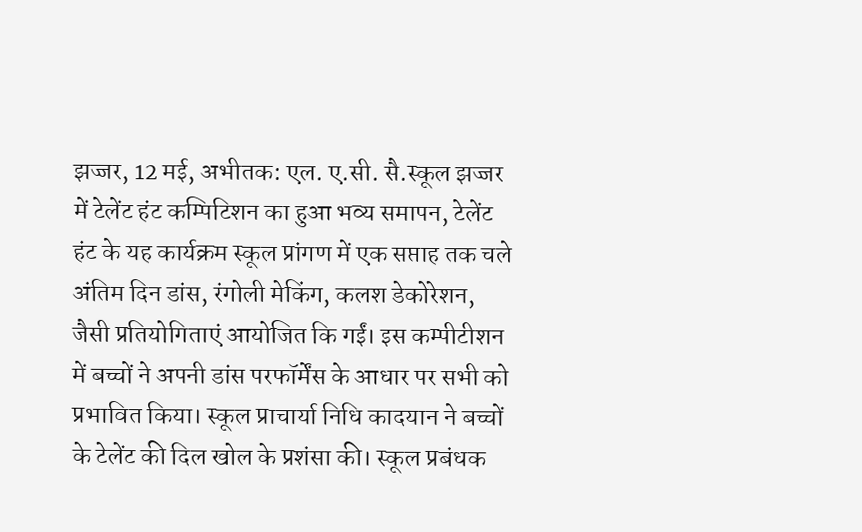झज्जर, 12 मई, अभीतक: एल. ए.सी. सै.स्कूल झज्जर में टेलेंट हंट कम्पिटिशन का हुआ भव्य समापन, टेलेंट हंट के यह कार्यक्रम स्कूल प्रांगण में एक सप्ताह तक चले अंतिम दिन डांस, रंगोली मेकिंग, कलश डेकोरेशन, जैसी प्रतियोगिताएं आयोजित कि गईं। इस कम्पीटीशन में बच्चों ने अपनी डांस परफॉर्मेंस के आधार पर सभी को प्रभावित किया। स्कूल प्राचार्या निधि कादयान ने बच्चों के टेलेंट की दिल खोल के प्रशंसा की। स्कूल प्रबंधक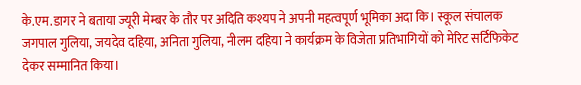के.एम.डागर ने बताया ज्यूरी मेम्बर के तौर पर अदिति कश्यप ने अपनी महत्वपूर्ण भूमिका अदा कि। स्कूल संचालक जगपाल गुलिया, जयदेव दहिया, अनिता गुलिया, नीलम दहिया ने कार्यक्रम के विजेता प्रतिभागियों को मेरिट सर्टिफिकेट देकर सम्मानित किया।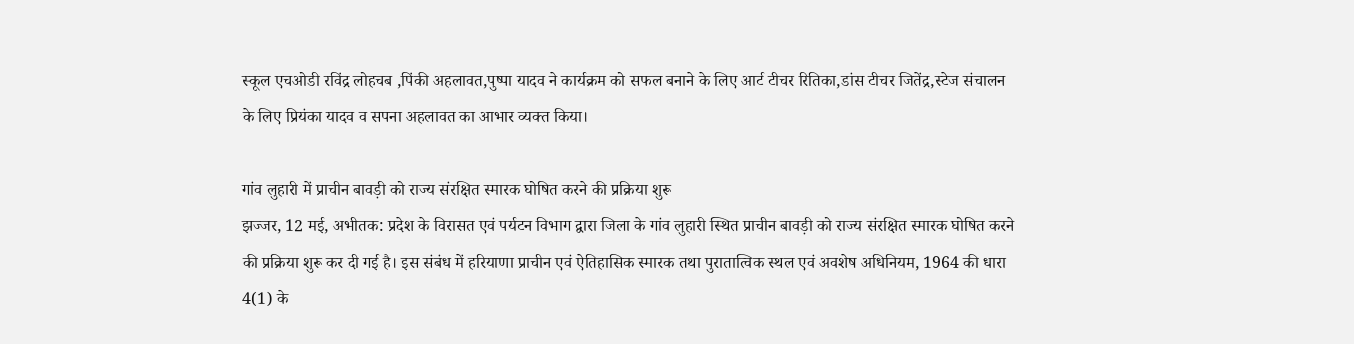स्कूल एचओडी रविंद्र लोहचब ,पिंकी अहलावत,पुष्पा यादव ने कार्यक्रम को सफल बनाने के लिए आर्ट टीचर रितिका,डांस टीचर जितेंद्र,स्टेज संचालन के लिए प्रियंका यादव व सपना अहलावत का आभार व्यक्त किया।

गांव लुहारी में प्राचीन बावड़ी को राज्य संरक्षित स्मारक घोषित करने की प्रक्रिया शुरू
झज्जर, 12 मई, अभीतक: प्रदेश के विरासत एवं पर्यटन विभाग द्वारा जिला के गांव लुहारी स्थित प्राचीन बावड़ी को राज्य संरक्षित स्मारक घोषित करने की प्रक्रिया शुरू कर दी गई है। इस संबंध में हरियाणा प्राचीन एवं ऐतिहासिक स्मारक तथा पुरातात्विक स्थल एवं अवशेष अधिनियम, 1964 की धारा 4(1) के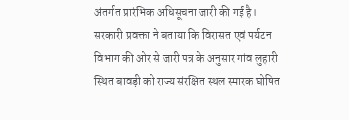अंतर्गत प्रारंभिक अधिसूचना जारी की गई है। सरकारी प्रवक्ता ने बताया कि विरासत एवं पर्यटन विभाग की ओर से जारी पत्र के अनुसार गांव लुहारी स्थित बावड़ी को राज्य संरक्षित स्थल स्मारक घोषित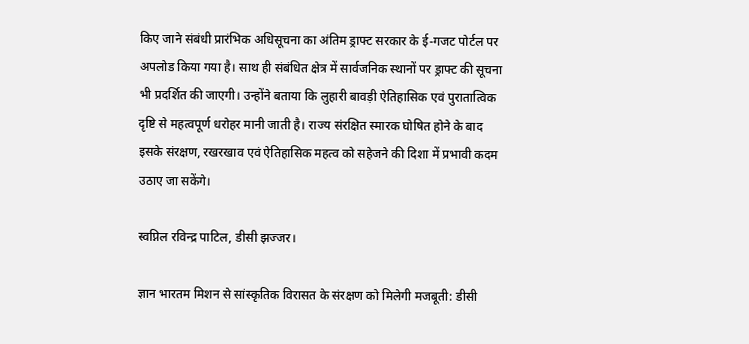किए जाने संबंधी प्रारंभिक अधिसूचना का अंतिम ड्राफ्ट सरकार के ई-गजट पोर्टल पर अपलोड किया गया है। साथ ही संबंधित क्षेत्र में सार्वजनिक स्थानों पर ड्राफ्ट की सूचना भी प्रदर्शित की जाएगी। उन्होंने बताया कि लुहारी बावड़ी ऐतिहासिक एवं पुरातात्विक दृष्टि से महत्वपूर्ण धरोहर मानी जाती है। राज्य संरक्षित स्मारक घोषित होने के बाद इसके संरक्षण, रखरखाव एवं ऐतिहासिक महत्व को सहेजने की दिशा में प्रभावी कदम उठाए जा सकेंगे।

स्वप्निल रविन्द्र पाटिल, डीसी झज्जर।

ज्ञान भारतम मिशन से सांस्कृतिक विरासत के संरक्षण को मिलेगी मजबूती: डीसी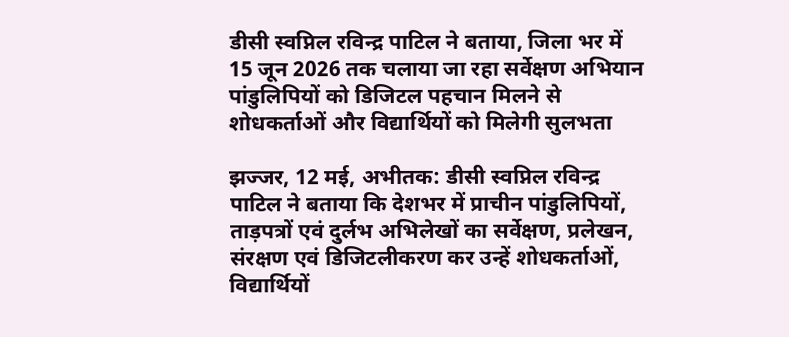डीसी स्वप्निल रविन्द्र पाटिल ने बताया, जिला भर में 15 जून 2026 तक चलाया जा रहा सर्वेक्षण अभियान
पांडुलिपियों को डिजिटल पहचान मिलने से शोधकर्ताओं और विद्यार्थियों को मिलेगी सुलभता

झज्जर, 12 मई, अभीतक: डीसी स्वप्निल रविन्द्र पाटिल ने बताया कि देशभर में प्राचीन पांडुलिपियों, ताड़पत्रों एवं दुर्लभ अभिलेखों का सर्वेक्षण, प्रलेखन, संरक्षण एवं डिजिटलीकरण कर उन्हें शोधकर्ताओं, विद्यार्थियों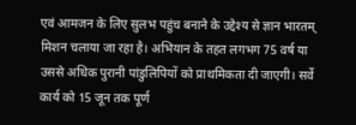एवं आमजन के लिए सुलभ पहुंच बनाने के उद्देश्य से ज्ञान भारतम् मिशन चलाया जा रहा है। अभियान के तहत लगभग 75 वर्ष या उससे अधिक पुरानी पांडुलिपियों को प्राथमिकता दी जाएगी। सर्वे कार्य को 15 जून तक पूर्ण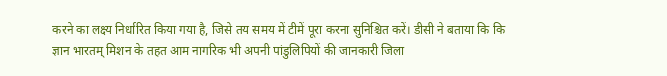करने का लक्ष्य निर्धारित किया गया है, जिसे तय समय में टीमें पूरा करना सुनिश्चित करें। डीसी ने बताया कि कि ज्ञान भारतम् मिशन के तहत आम नागरिक भी अपनी पांडुलिपियों की जानकारी जिला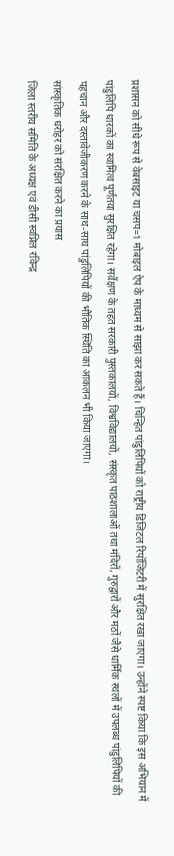प्रशासन को सीधे रूप से वेबसाइट या चसप=1 मोबाइल ऐप के माध्यम से साझा कर सकते हैं। चिन्हित पांडुलिपियों को राष्ट्रीय डिजिटल रिपॉजिटरी में सुरक्षित रखा जाएगा। उन्होंने स्पष्ट किया कि इस अभियान में पांडुलिपि धारकों का स्वामित्व पूर्णतया सुरक्षित रहेगा। सर्वेक्षण के तहत सरकारी पुस्तकालयों, विश्वविद्यालयों, संस्कृत पाठशालाओं तथा मंदिरों, गुरुद्वारों और मठों जैसे धार्मिक स्थलों में उपलब्ध पांडुलिपियों की पहचान और दस्तावेजीकरण करने के साथ-साथ पांडुलिपियों की भौतिक स्थिति का आकलन भी किया जाएगा।
सांस्कृतिक धरोहर को संरक्षित करने का प्रयास
जिला स्तरीय समिति के अध्यक्ष एवं डीसी स्वप्निल रविन्द्र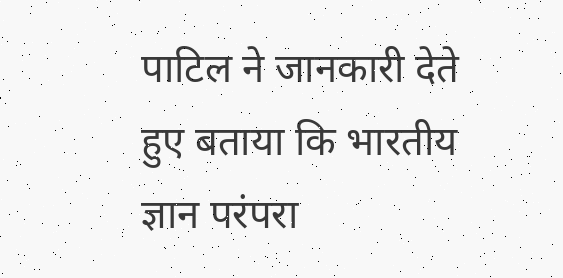पाटिल ने जानकारी देते हुए बताया कि भारतीय ज्ञान परंपरा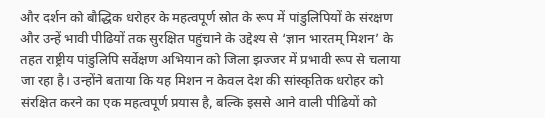और दर्शन को बौद्धिक धरोहर के महत्वपूर्ण स्रोत के रूप में पांडुलिपियों के संरक्षण और उन्हें भावी पीढियों तक सुरक्षित पहुंचाने के उद्देश्य से ‘ज्ञान भारतम् मिशन’ के तहत राष्ट्रीय पांडुलिपि सर्वेक्षण अभियान को जिला झज्जर में प्रभावी रूप से चलाया जा रहा है। उन्होंने बताया कि यह मिशन न केवल देश की सांस्कृतिक धरोहर को संरक्षित करने का एक महत्वपूर्ण प्रयास है, बल्कि इससे आने वाली पीढियों को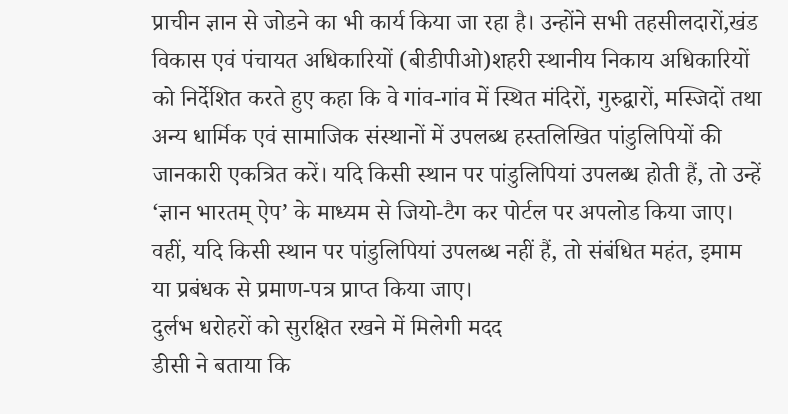प्राचीन ज्ञान से जोडने का भी कार्य किया जा रहा है। उन्होंने सभी तहसीलदारों,खंड विकास एवं पंचायत अधिकारियों (बीडीपीओ)शहरी स्थानीय निकाय अधिकारियों को निर्देशित करते हुए कहा कि वे गांव-गांव में स्थित मंदिरों, गुरुद्वारों, मस्जिदों तथा अन्य धार्मिक एवं सामाजिक संस्थानों में उपलब्ध हस्तलिखित पांडुलिपियों की जानकारी एकत्रित करें। यदि किसी स्थान पर पांडुलिपियां उपलब्ध होती हैं, तो उन्हें ‘ज्ञान भारतम् ऐप’ के माध्यम से जियो-टैग कर पोर्टल पर अपलोड किया जाए। वहीं, यदि किसी स्थान पर पांडुलिपियां उपलब्ध नहीं हैं, तो संबंधित महंत, इमाम या प्रबंधक से प्रमाण-पत्र प्राप्त किया जाए।
दुर्लभ धरोहरों को सुरक्षित रखने में मिलेगी मदद
डीसी ने बताया कि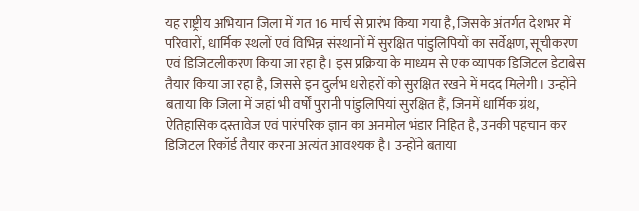यह राष्ट्रीय अभियान जिला में गत 16 मार्च से प्रारंभ किया गया है, जिसके अंतर्गत देशभर में परिवारों, धार्मिक स्थलों एवं विभिन्न संस्थानों में सुरक्षित पांडुलिपियों का सर्वेक्षण, सूचीकरण एवं डिजिटलीकरण किया जा रहा है। इस प्रक्रिया के माध्यम से एक व्यापक डिजिटल डेटाबेस तैयार किया जा रहा है, जिससे इन दुर्लभ धरोहरों को सुरक्षित रखने में मदद मिलेगी। उन्होंने बताया कि जिला में जहां भी वर्षों पुरानी पांडुलिपियां सुरक्षित हैं, जिनमें धार्मिक ग्रंथ, ऐतिहासिक दस्तावेज एवं पारंपरिक ज्ञान का अनमोल भंडार निहित है, उनकी पहचान कर डिजिटल रिकॉर्ड तैयार करना अत्यंत आवश्यक है। उन्होंने बताया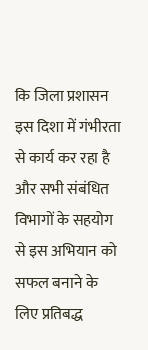कि जिला प्रशासन इस दिशा में गंभीरता से कार्य कर रहा है और सभी संबंधित विभागों के सहयोग से इस अभियान को सफल बनाने के लिए प्रतिबद्ध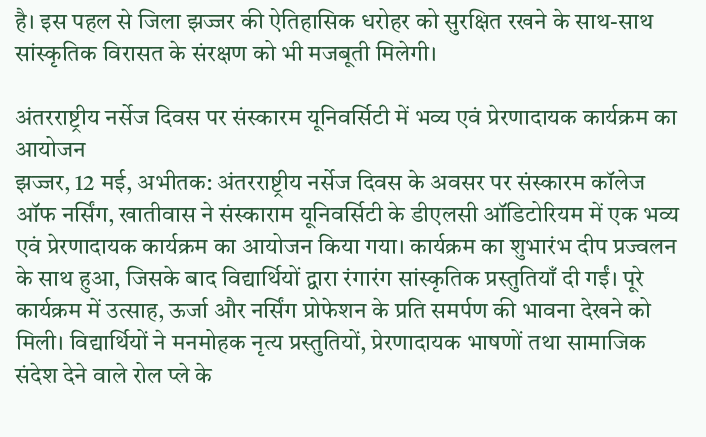है। इस पहल से जिला झज्जर की ऐतिहासिक धरोहर को सुरक्षित रखने के साथ-साथ सांस्कृतिक विरासत के संरक्षण को भी मजबूती मिलेगी।

अंतरराष्ट्रीय नर्सेज दिवस पर संस्कारम यूनिवर्सिटी में भव्य एवं प्रेरणादायक कार्यक्रम का आयोजन
झज्जर, 12 मई, अभीतक: अंतरराष्ट्रीय नर्सेज दिवस के अवसर पर संस्कारम कॉलेज ऑफ नर्सिंग, खातीवास ने संस्काराम यूनिवर्सिटी के डीएलसी ऑडिटोरियम में एक भव्य एवं प्रेरणादायक कार्यक्रम का आयोजन किया गया। कार्यक्रम का शुभारंभ दीप प्रज्वलन के साथ हुआ, जिसके बाद विद्यार्थियों द्वारा रंगारंग सांस्कृतिक प्रस्तुतियाँ दी गईं। पूरे कार्यक्रम में उत्साह, ऊर्जा और नर्सिंग प्रोफेशन के प्रति समर्पण की भावना देखने को मिली। विद्यार्थियों ने मनमोहक नृत्य प्रस्तुतियों, प्रेरणादायक भाषणों तथा सामाजिक संदेश देने वाले रोल प्ले के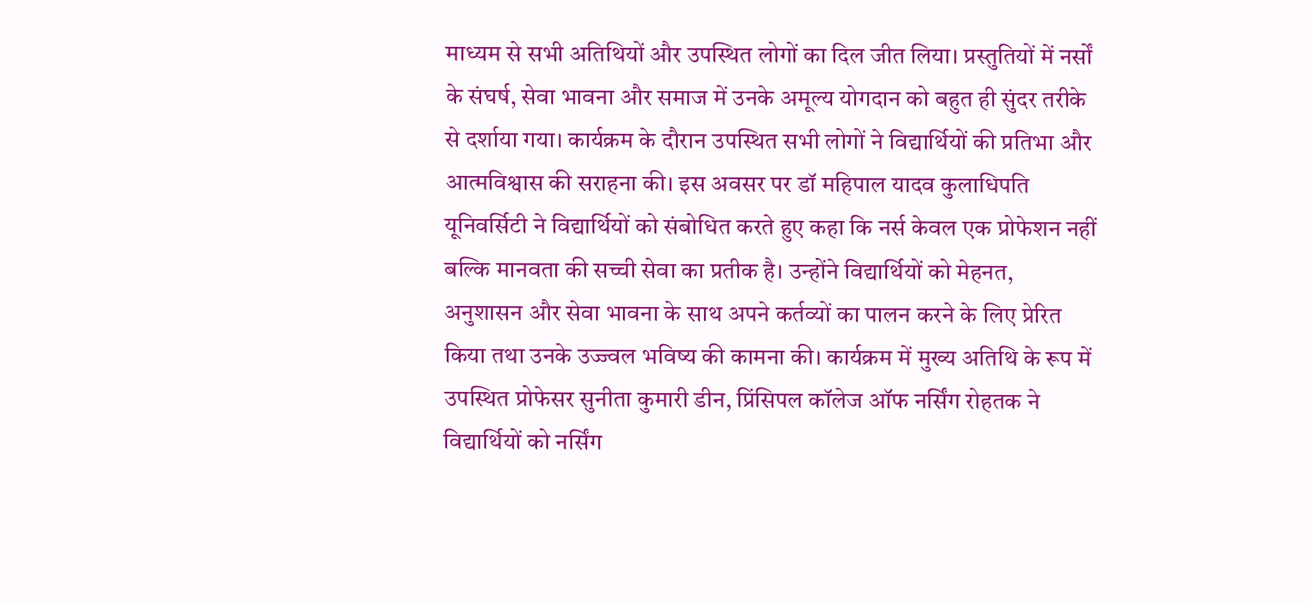माध्यम से सभी अतिथियों और उपस्थित लोगों का दिल जीत लिया। प्रस्तुतियों में नर्सों के संघर्ष, सेवा भावना और समाज में उनके अमूल्य योगदान को बहुत ही सुंदर तरीके से दर्शाया गया। कार्यक्रम के दौरान उपस्थित सभी लोगों ने विद्यार्थियों की प्रतिभा और आत्मविश्वास की सराहना की। इस अवसर पर डॉ महिपाल यादव कुलाधिपति यूनिवर्सिटी ने विद्यार्थियों को संबोधित करते हुए कहा कि नर्स केवल एक प्रोफेशन नहीं बल्कि मानवता की सच्ची सेवा का प्रतीक है। उन्होंने विद्यार्थियों को मेहनत, अनुशासन और सेवा भावना के साथ अपने कर्तव्यों का पालन करने के लिए प्रेरित किया तथा उनके उज्ज्वल भविष्य की कामना की। कार्यक्रम में मुख्य अतिथि के रूप में उपस्थित प्रोफेसर सुनीता कुमारी डीन, प्रिंसिपल कॉलेज ऑफ नर्सिंग रोहतक ने विद्यार्थियों को नर्सिंग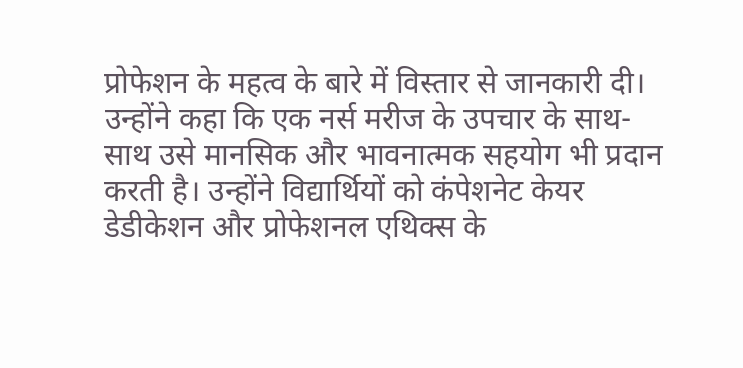प्रोफेशन के महत्व के बारे में विस्तार से जानकारी दी। उन्होंने कहा कि एक नर्स मरीज के उपचार के साथ-साथ उसे मानसिक और भावनात्मक सहयोग भी प्रदान करती है। उन्होंने विद्यार्थियों को कंपेशनेट केयर डेडीकेशन और प्रोफेशनल एथिक्स के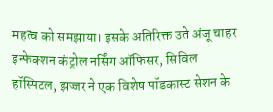महत्व को समझाया। इसके अतिरिक्त उते अंजू चाहर इन्फेक्शन कंट्रोल नर्सिंग ऑफिसर, सिविल हॉस्पिटल, झज्जर ने एक विशेष पॉडकास्ट सेशन के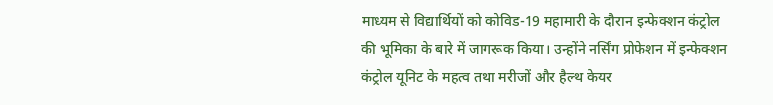माध्यम से विद्यार्थियों को कोविड-19 महामारी के दौरान इन्फेक्शन कंट्रोल की भूमिका के बारे में जागरूक किया। उन्होंने नर्सिंग प्रोफेशन में इन्फेक्शन कंट्रोल यूनिट के महत्व तथा मरीजों और हैल्थ केयर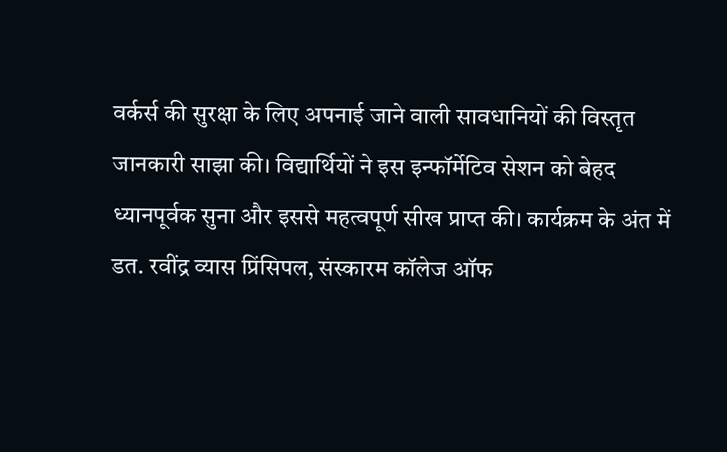वर्कर्स की सुरक्षा के लिए अपनाई जाने वाली सावधानियों की विस्तृत जानकारी साझा की। विद्यार्थियों ने इस इन्फॉर्मेटिव सेशन को बेहद ध्यानपूर्वक सुना और इससे महत्वपूर्ण सीख प्राप्त की। कार्यक्रम के अंत में डत. रवींद्र व्यास प्रिंसिपल, संस्कारम कॉलेज ऑफ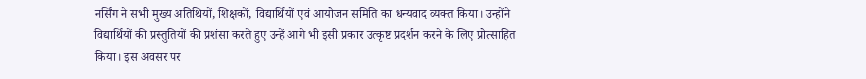नर्सिंग ने सभी मुख्य अतिथियों, शिक्षकों, विद्यार्थियों एवं आयोजन समिति का धन्यवाद व्यक्त किया। उन्होंने विद्यार्थियों की प्रस्तुतियों की प्रशंसा करते हुए उन्हें आगे भी इसी प्रकार उत्कृष्ट प्रदर्शन करने के लिए प्रोत्साहित किया। इस अवसर पर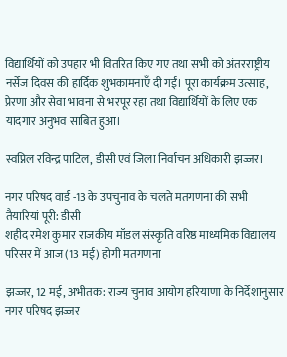विद्यार्थियों को उपहार भी वितरित किए गए तथा सभी को अंतरराष्ट्रीय नर्सेज दिवस की हार्दिक शुभकामनाएँ दी गईं। पूरा कार्यक्रम उत्साह, प्रेरणा और सेवा भावना से भरपूर रहा तथा विद्यार्थियों के लिए एक यादगार अनुभव साबित हुआ।

स्वप्निल रविन्द्र पाटिल, डीसी एवं जिला निर्वाचन अधिकारी झज्जर।

नगर परिषद वार्ड -13 के उपचुनाव के चलते मतगणना की सभी तैयारियां पूरी: डीसी
शहीद रमेश कुमार राजकीय मॉडल संस्कृति वरिष्ठ माध्यमिक विद्यालय परिसर में आज (13 मई) होगी मतगणना

झज्जर, 12 मई, अभीतक: राज्य चुनाव आयोग हरियाणा के निर्देशानुसार नगर परिषद झज्जर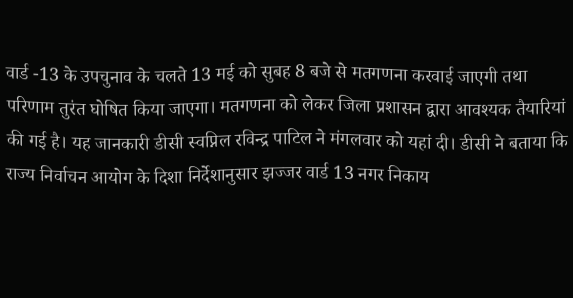वार्ड -13 के उपचुनाव के चलते 13 मई को सुबह 8 बजे से मतगणना करवाई जाएगी तथा परिणाम तुरंत घोषित किया जाएगा। मतगणना को लेकर जिला प्रशासन द्वारा आवश्यक तैयारियां की गई है। यह जानकारी डीसी स्वप्निल रविन्द्र पाटिल ने मंगलवार को यहां दी। डीसी ने बताया कि राज्य निर्वाचन आयोग के दिशा निर्देशानुसार झज्जर वार्ड 13 नगर निकाय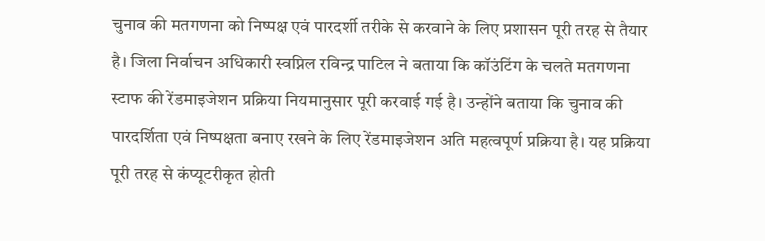चुनाव की मतगणना को निष्पक्ष एवं पारदर्शी तरीके से करवाने के लिए प्रशासन पूरी तरह से तैयार है। जिला निर्वाचन अधिकारी स्वप्निल रविन्द्र पाटिल ने बताया कि कॉउंटिंग के चलते मतगणना स्टाफ की रेंडमाइजेशन प्रक्रिया नियमानुसार पूरी करवाई गई है। उन्होंने बताया कि चुनाव की पारदर्शिता एवं निष्पक्षता बनाए रखने के लिए रेंडमाइजेशन अति महत्वपूर्ण प्रक्रिया है। यह प्रक्रिया पूरी तरह से कंप्यूटरीकृत होती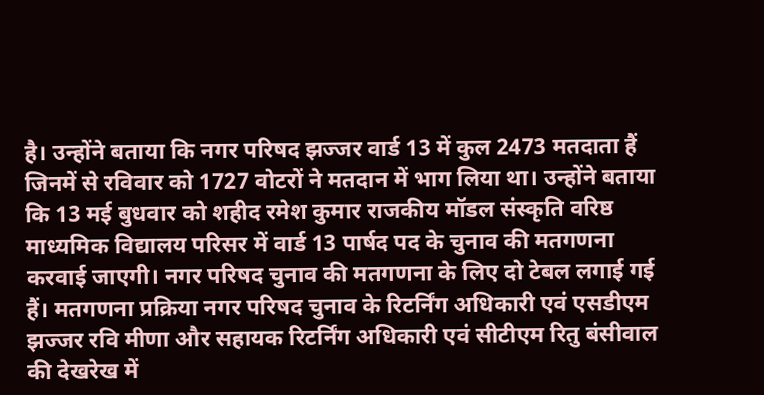है। उन्होंने बताया कि नगर परिषद झज्जर वार्ड 13 में कुल 2473 मतदाता हैं जिनमें से रविवार को 1727 वोटरों ने मतदान में भाग लिया था। उन्होंने बताया कि 13 मई बुधवार को शहीद रमेश कुमार राजकीय मॉडल संस्कृति वरिष्ठ माध्यमिक विद्यालय परिसर में वार्ड 13 पार्षद पद के चुनाव की मतगणना करवाई जाएगी। नगर परिषद चुनाव की मतगणना के लिए दो टेबल लगाई गई हैं। मतगणना प्रक्रिया नगर परिषद चुनाव के रिटर्निंग अधिकारी एवं एसडीएम झज्जर रवि मीणा और सहायक रिटर्निंग अधिकारी एवं सीटीएम रितु बंसीवाल की देखरेख में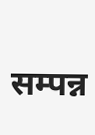सम्पन्न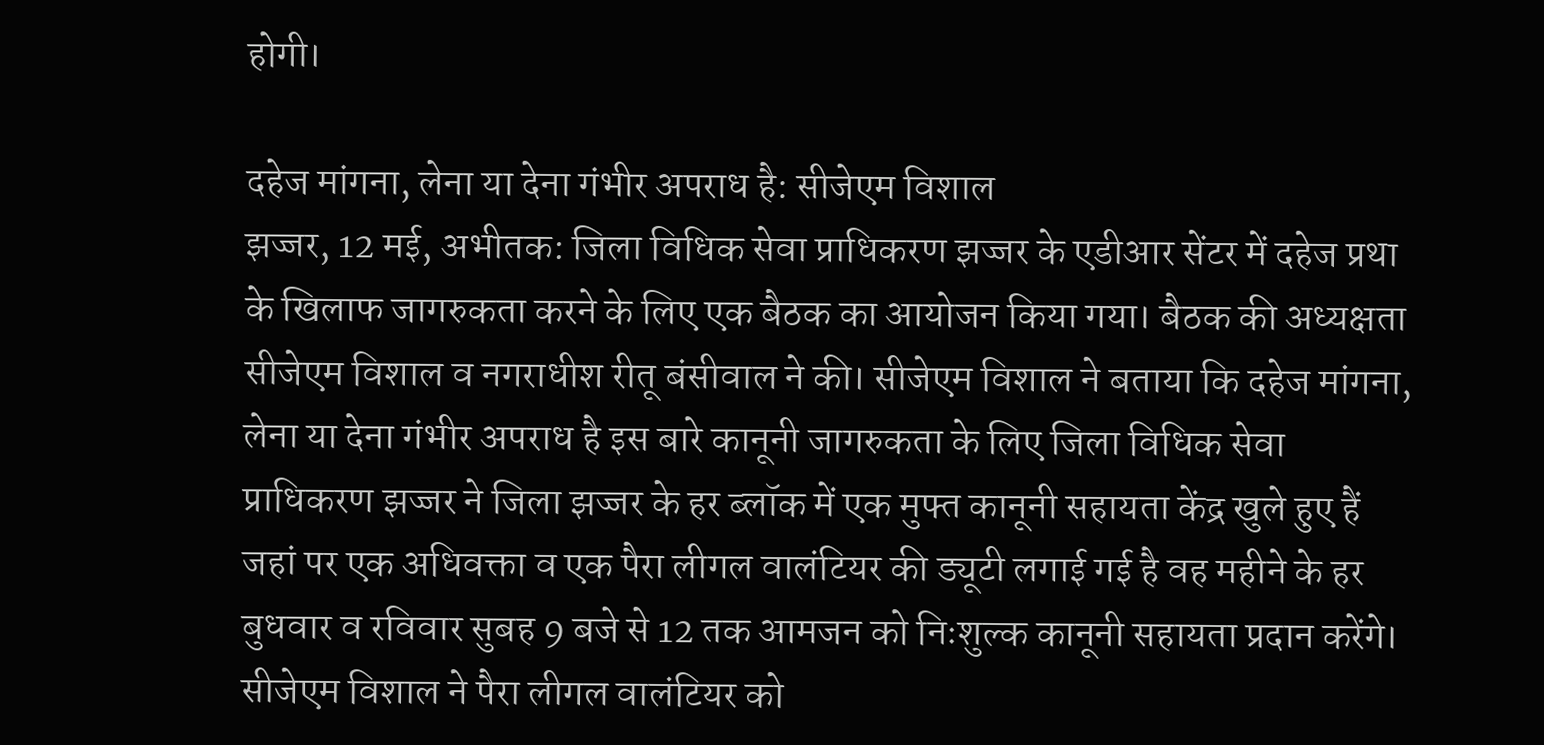होगी।

दहेज मांगना, लेना या देना गंभीर अपराध है: सीजेएम विशाल
झज्जर, 12 मई, अभीतक: जिला विधिक सेवा प्राधिकरण झज्जर के एडीआर सेंटर में दहेज प्रथा के खिलाफ जागरुकता करने के लिए एक बैठक का आयोजन किया गया। बैठक की अध्यक्षता सीजेएम विशाल व नगराधीश रीतू बंसीवाल ने की। सीजेएम विशाल ने बताया कि दहेज मांगना, लेना या देना गंभीर अपराध है इस बारे कानूनी जागरुकता के लिए जिला विधिक सेवा प्राधिकरण झज्जर ने जिला झज्जर के हर ब्लॉक में एक मुफ्त कानूनी सहायता केंद्र खुले हुए हैं जहां पर एक अधिवक्ता व एक पैरा लीगल वालंटियर की ड्यूटी लगाई गई है वह महीने के हर बुधवार व रविवार सुबह 9 बजे से 12 तक आमजन को निःशुल्क कानूनी सहायता प्रदान करेंगे। सीजेएम विशाल ने पैरा लीगल वालंटियर को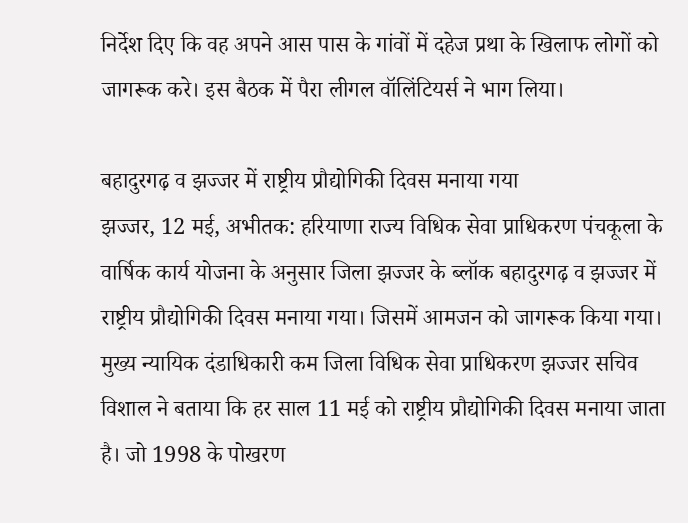निर्देश दिए कि वह अपने आस पास के गांवों में दहेज प्रथा के खिलाफ लोगों को जागरूक करे। इस बैठक में पैरा लीगल वॉलिंटियर्स ने भाग लिया।

बहादुरगढ़ व झज्जर में राष्ट्रीय प्रौद्योगिकी दिवस मनाया गया
झज्जर, 12 मई, अभीतक: हरियाणा राज्य विधिक सेवा प्राधिकरण पंचकूला के वार्षिक कार्य योजना के अनुसार जिला झज्जर के ब्लॉक बहादुरगढ़ व झज्जर में राष्ट्रीय प्रौद्योगिकी दिवस मनाया गया। जिसमें आमजन को जागरूक किया गया। मुख्य न्यायिक दंडाधिकारी कम जिला विधिक सेवा प्राधिकरण झज्जर सचिव विशाल ने बताया कि हर साल 11 मई को राष्ट्रीय प्रौद्योगिकी दिवस मनाया जाता है। जो 1998 के पोखरण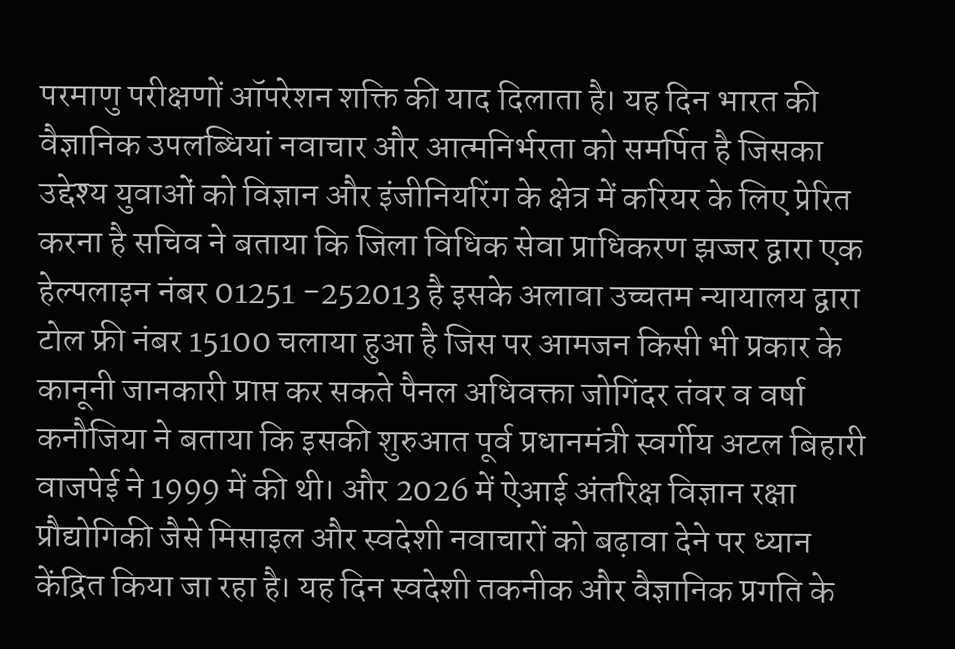परमाणु परीक्षणों ऑपरेशन शक्ति की याद दिलाता है। यह दिन भारत की वैज्ञानिक उपलब्धियां नवाचार और आत्मनिर्भरता को समर्पित है जिसका उद्देश्य युवाओं को विज्ञान और इंजीनियरिंग के क्षेत्र में करियर के लिए प्रेरित करना है सचिव ने बताया कि जिला विधिक सेवा प्राधिकरण झज्जर द्वारा एक हेल्पलाइन नंबर 01251 -252013 है इसके अलावा उच्चतम न्यायालय द्वारा टोल फ्री नंबर 15100 चलाया हुआ है जिस पर आमजन किसी भी प्रकार के कानूनी जानकारी प्राप्त कर सकते पैनल अधिवक्ता जोगिंदर तंवर व वर्षा कनौजिया ने बताया कि इसकी शुरुआत पूर्व प्रधानमंत्री स्वर्गीय अटल बिहारी वाजपेई ने 1999 में की थी। और 2026 में ऐआई अंतरिक्ष विज्ञान रक्षा प्रौद्योगिकी जैसे मिसाइल और स्वदेशी नवाचारों को बढ़ावा देने पर ध्यान केंद्रित किया जा रहा है। यह दिन स्वदेशी तकनीक और वैज्ञानिक प्रगति के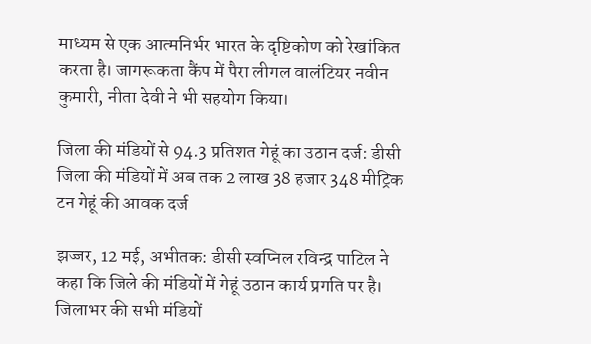माध्यम से एक आत्मनिर्भर भारत के दृष्टिकोण को रेखांकित करता है। जागरूकता कैंप में पैरा लीगल वालंटियर नवीन कुमारी, नीता देवी ने भी सहयोग किया।

जिला की मंडियों से 94.3 प्रतिशत गेहूं का उठान दर्ज: डीसी
जिला की मंडियों में अब तक 2 लाख 38 हजार 348 मीट्रिक टन गेहूं की आवक दर्ज

झज्जर, 12 मई, अभीतक: डीसी स्वप्निल रविन्द्र पाटिल ने कहा कि जिले की मंडियों में गेहूं उठान कार्य प्रगति पर है। जिलाभर की सभी मंडियों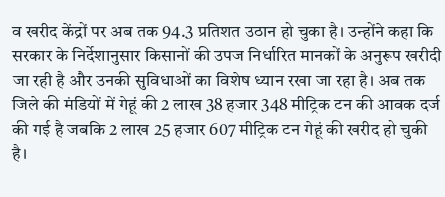व खरीद केंद्रों पर अब तक 94.3 प्रतिशत उठान हो चुका है। उन्होंने कहा कि सरकार के निर्देशानुसार किसानों की उपज निर्धारित मानकों के अनुरूप खरीदी जा रही है और उनकी सुविधाओं का विशेष ध्यान रखा जा रहा है। अब तक जिले की मंडियों में गेहूं की 2 लाख 38 हजार 348 मीट्रिक टन की आवक दर्ज की गई है जबकि 2 लाख 25 हजार 607 मीट्रिक टन गेहूं की खरीद हो चुकी है।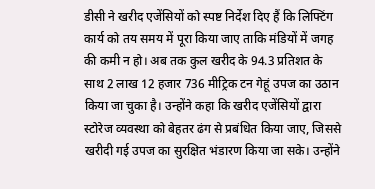डीसी ने खरीद एजेंसियों को स्पष्ट निर्देश दिए हैं कि लिफ्टिंग कार्य को तय समय में पूरा किया जाए ताकि मंडियों में जगह की कमी न हो। अब तक कुल खरीद के 94.3 प्रतिशत के साथ 2 लाख 12 हजार 736 मीट्रिक टन गेहूं उपज का उठान किया जा चुका है। उन्होंने कहा कि खरीद एजेंसियों द्वारा स्टोरेज व्यवस्था को बेहतर ढंग से प्रबंधित किया जाए, जिससे खरीदी गई उपज का सुरक्षित भंडारण किया जा सके। उन्होंने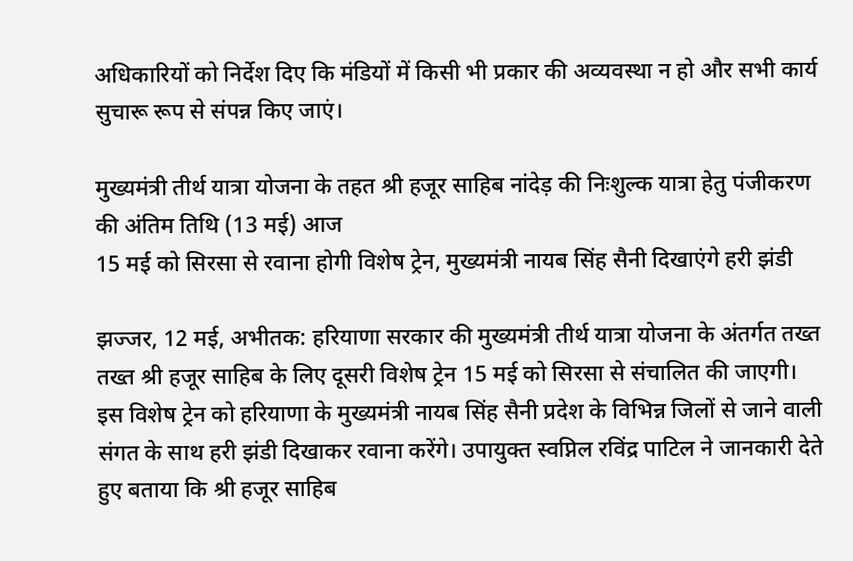अधिकारियों को निर्देश दिए कि मंडियों में किसी भी प्रकार की अव्यवस्था न हो और सभी कार्य सुचारू रूप से संपन्न किए जाएं।

मुख्यमंत्री तीर्थ यात्रा योजना के तहत श्री हजूर साहिब नांदेड़ की निःशुल्क यात्रा हेतु पंजीकरण की अंतिम तिथि (13 मई) आज
15 मई को सिरसा से रवाना होगी विशेष ट्रेन, मुख्यमंत्री नायब सिंह सैनी दिखाएंगे हरी झंडी

झज्जर, 12 मई, अभीतक: हरियाणा सरकार की मुख्यमंत्री तीर्थ यात्रा योजना के अंतर्गत तख्त तख्त श्री हजूर साहिब के लिए दूसरी विशेष ट्रेन 15 मई को सिरसा से संचालित की जाएगी। इस विशेष ट्रेन को हरियाणा के मुख्यमंत्री नायब सिंह सैनी प्रदेश के विभिन्न जिलों से जाने वाली संगत के साथ हरी झंडी दिखाकर रवाना करेंगे। उपायुक्त स्वप्निल रविंद्र पाटिल ने जानकारी देते हुए बताया कि श्री हजूर साहिब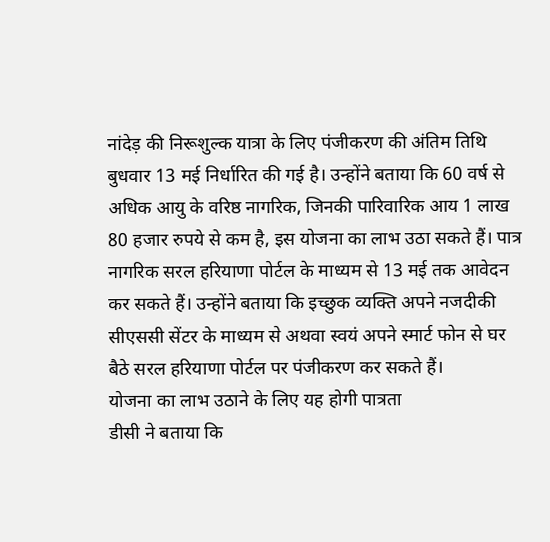नांदेड़ की निरूशुल्क यात्रा के लिए पंजीकरण की अंतिम तिथि बुधवार 13 मई निर्धारित की गई है। उन्होंने बताया कि 60 वर्ष से अधिक आयु के वरिष्ठ नागरिक, जिनकी पारिवारिक आय 1 लाख 80 हजार रुपये से कम है, इस योजना का लाभ उठा सकते हैं। पात्र नागरिक सरल हरियाणा पोर्टल के माध्यम से 13 मई तक आवेदन कर सकते हैं। उन्होंने बताया कि इच्छुक व्यक्ति अपने नजदीकी सीएससी सेंटर के माध्यम से अथवा स्वयं अपने स्मार्ट फोन से घर बैठे सरल हरियाणा पोर्टल पर पंजीकरण कर सकते हैं।
योजना का लाभ उठाने के लिए यह होगी पात्रता
डीसी ने बताया कि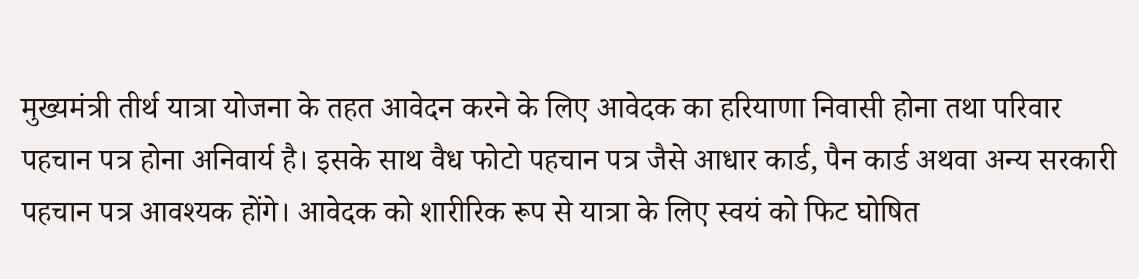मुख्यमंत्री तीर्थ यात्रा योजना के तहत आवेदन करने के लिए आवेदक का हरियाणा निवासी होना तथा परिवार पहचान पत्र होना अनिवार्य है। इसके साथ वैध फोटो पहचान पत्र जैसे आधार कार्ड, पैन कार्ड अथवा अन्य सरकारी पहचान पत्र आवश्यक होंगे। आवेदक को शारीरिक रूप से यात्रा के लिए स्वयं को फिट घोषित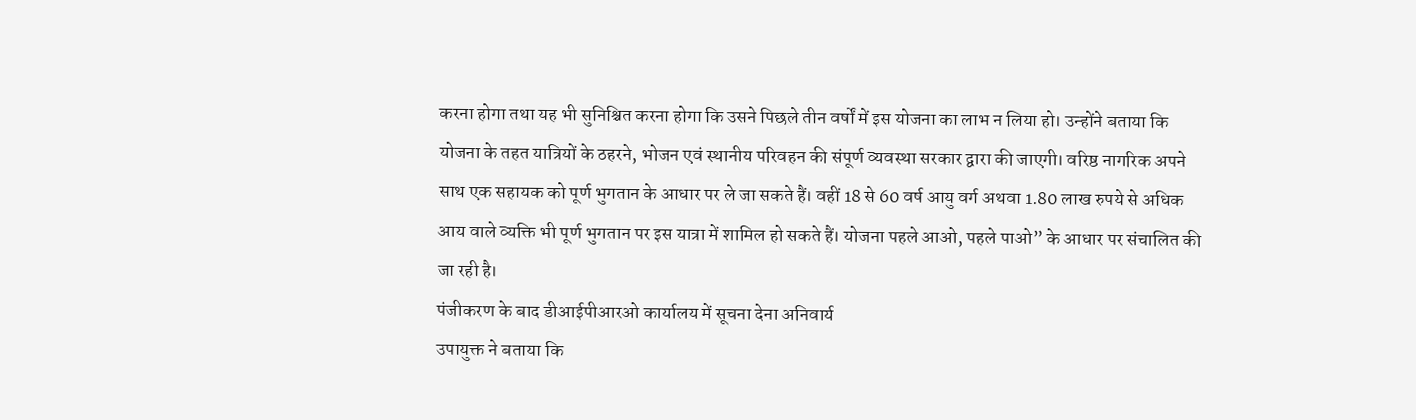करना होगा तथा यह भी सुनिश्चित करना होगा कि उसने पिछले तीन वर्षों में इस योजना का लाभ न लिया हो। उन्होंने बताया कि योजना के तहत यात्रियों के ठहरने, भोजन एवं स्थानीय परिवहन की संपूर्ण व्यवस्था सरकार द्वारा की जाएगी। वरिष्ठ नागरिक अपने साथ एक सहायक को पूर्ण भुगतान के आधार पर ले जा सकते हैं। वहीं 18 से 60 वर्ष आयु वर्ग अथवा 1.80 लाख रुपये से अधिक आय वाले व्यक्ति भी पूर्ण भुगतान पर इस यात्रा में शामिल हो सकते हैं। योजना पहले आओ, पहले पाओ” के आधार पर संचालित की जा रही है।
पंजीकरण के बाद डीआईपीआरओ कार्यालय में सूचना देना अनिवार्य
उपायुक्त ने बताया कि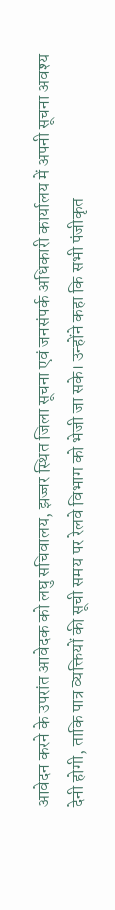आवेदन करने के उपरांत आवेदक को लघु सचिवालय, झज्जर स्थित जिला सूचना एवं जनसंपर्क अधिकारी कार्यालय में अपनी सूचना अवश्य देनी होगी, ताकि पात्र व्यक्तियों की सूची समय पर रेलवे विभाग को भेजी जा सके। उन्होंने कहा कि सभी पंजीकृत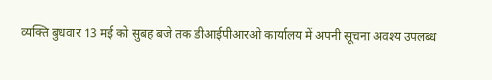व्यक्ति बुधवार 13 मई को सुबह बजे तक डीआईपीआरओ कार्यालय में अपनी सूचना अवश्य उपलब्ध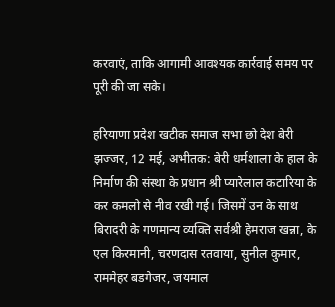करवाएं, ताकि आगामी आवश्यक कार्रवाई समय पर पूरी की जा सके।

हरियाणा प्रदेश खटीक समाज सभा छो देश बेरी
झज्जर, 12 मई, अभीतक: बेरी धर्मशाला के हाल के निर्माण की संस्था के प्रधान श्री प्यारेलाल कटारिया के कर कमलो से नीव रखी गई। जिसमें उन के साथ बिरादरी के गणमान्य व्यक्ति सर्वश्री हेमराज खन्ना, के एल किरमानी, चरणदास रतवाया, सुनील कुमार, राममेहर बडगेजर, जयमाल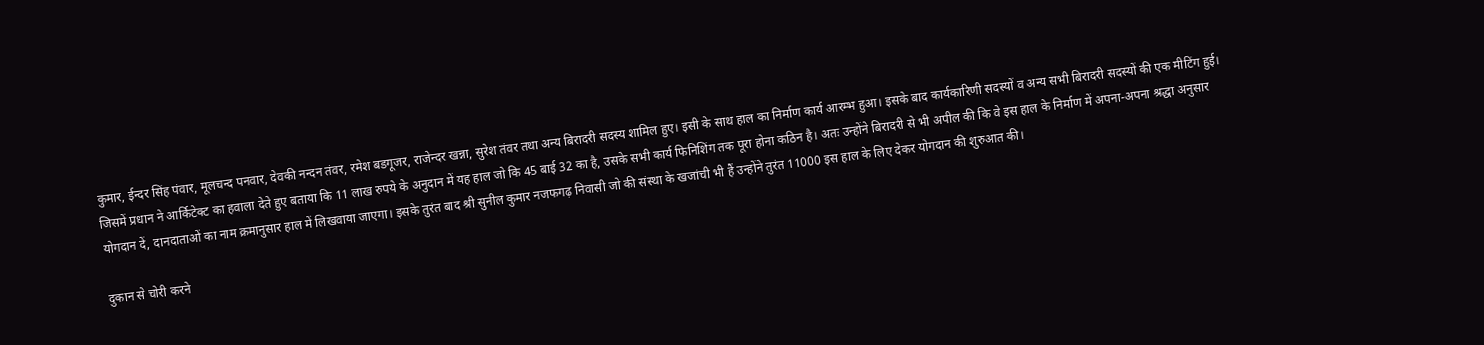कुमार, ईन्दर सिंह पंवार, मूलचन्द पनवार, देवकी नन्दन तंवर, रमेश बडगूजर, राजेन्दर खन्ना, सुरेश तंवर तथा अन्य बिरादरी सदस्य शामिल हुए। इसी के साथ हाल का निर्माण कार्य आरम्भ हुआ। इसके बाद कार्यकारिणी सदस्यों व अन्य सभी बिरादरी सदस्यों की एक मीटिंग हुई। जिसमें प्रधान ने आर्किटेक्ट का हवाला देते हुए बताया कि 11 लाख रुपये के अनुदान में यह हाल जो कि 45 बाई 32 का है, उसके सभी कार्य फिनिशिंग तक पूरा होना कठिन है। अतः उन्होंने बिरादरी से भी अपील की कि वे इस हाल के निर्माण में अपना-अपना श्रद्धा अनुसार योगदान दें, दानदाताओं का नाम क्रमानुसार हाल में लिखवाया जाएगा। इसके तुरंत बाद श्री सुनील कुमार नजफगढ़ निवासी जो की संस्था के खजांची भी हैं उन्होंने तुरंत 11000 इस हाल के लिए देकर योगदान की शुरुआत की।

दुकान से चोरी करने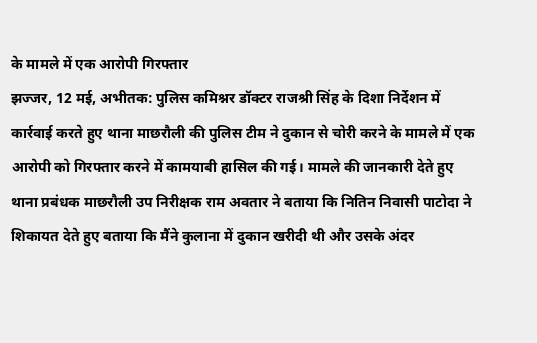के मामले में एक आरोपी गिरफ्तार
झज्जर, 12 मई, अभीतक: पुलिस कमिश्नर डॉक्टर राजश्री सिंह के दिशा निर्देशन में कार्रवाई करते हुए थाना माछरौली की पुलिस टीम ने दुकान से चोरी करने के मामले में एक आरोपी को गिरफ्तार करने में कामयाबी हासिल की गई। मामले की जानकारी देते हुए थाना प्रबंधक माछरौली उप निरीक्षक राम अवतार ने बताया कि नितिन निवासी पाटोदा ने शिकायत देते हुए बताया कि मैंने कुलाना में दुकान खरीदी थी और उसके अंदर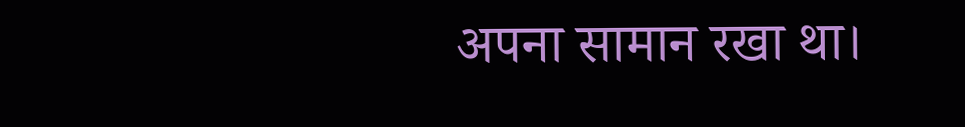अपना सामान रखा था।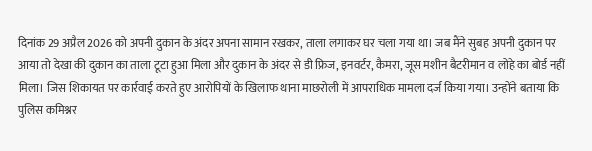दिनांक 29 अप्रैल 2026 को अपनी दुकान के अंदर अपना सामान रखकर, ताला लगाकर घर चला गया था। जब मैंने सुबह अपनी दुकान पर आया तो देखा की दुकान का ताला टूटा हुआ मिला और दुकान के अंदर से डी फ्रिज, इनवर्टर, कैमरा, जूस मशीन बैटरीमान व लोहे का बोर्ड नहीं मिला। जिस शिकायत पर कार्रवाई करते हुए आरोपियों के खिलाफ थाना माछरोली में आपराधिक मामला दर्ज किया गया। उन्होंने बताया कि पुलिस कमिश्नर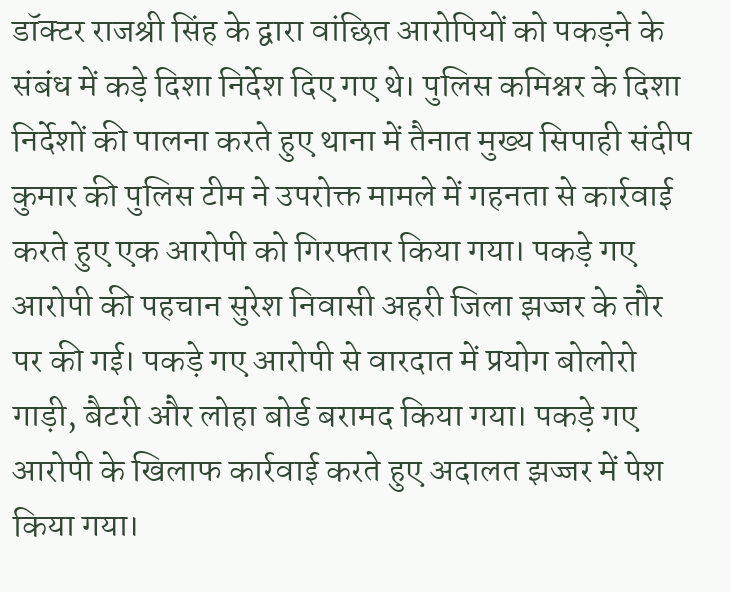डॉक्टर राजश्री सिंह के द्वारा वांछित आरोपियों को पकड़ने के संबंध में कड़े दिशा निर्देश दिए गए थे। पुलिस कमिश्नर के दिशा निर्देशों की पालना करते हुए थाना में तैनात मुख्य सिपाही संदीप कुमार की पुलिस टीम ने उपरोक्त मामले में गहनता से कार्रवाई करते हुए एक आरोपी को गिरफ्तार किया गया। पकड़े गए आरोपी की पहचान सुरेश निवासी अहरी जिला झज्जर के तौर पर की गई। पकड़े गए आरोपी से वारदात में प्रयोग बोलोरो गाड़ी, बैटरी और लोहा बोर्ड बरामद किया गया। पकड़े गए आरोपी के खिलाफ कार्रवाई करते हुए अदालत झज्जर में पेश किया गया।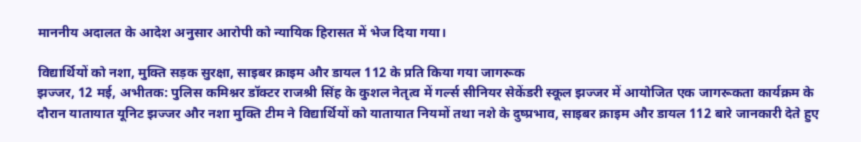माननीय अदालत के आदेश अनुसार आरोपी को न्यायिक हिरासत में भेज दिया गया।

विद्यार्थियों को नशा, मुक्ति सड़क सुरक्षा, साइबर क्राइम और डायल 112 के प्रति किया गया जागरूक
झज्जर, 12 मई, अभीतक: पुलिस कमिश्नर डॉक्टर राजश्री सिंह के कुशल नेतृत्व में गर्ल्स सीनियर सेकेंडरी स्कूल झज्जर में आयोजित एक जागरूकता कार्यक्रम के दौरान यातायात यूनिट झज्जर और नशा मुक्ति टीम ने विद्यार्थियों को यातायात नियमों तथा नशे के दुष्प्रभाव, साइबर क्राइम और डायल 112 बारे जानकारी देते हुए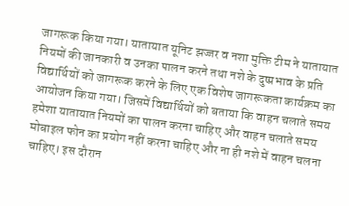जागरूक किया गया। यातायात यूनिट झज्जर व नशा मुक्ति टीम ने यातायात नियमों की जानकारी व उनका पालन करने तथा नशे के दुष्प्रभाव के प्रति विद्यार्थियों को जागरूक करने के लिए एक विशेष जागरूकता कार्यक्रम का आयोजन किया गया। जिसमें विद्यार्थियों को बताया कि वाहन चलाते समय हमेशा यातायात नियमों का पालन करना चाहिए और वाहन चलाते समय मोबाइल फोन का प्रयोग नहीं करना चाहिए और ना ही नशे में वाहन चलना चाहिए। इस दौरान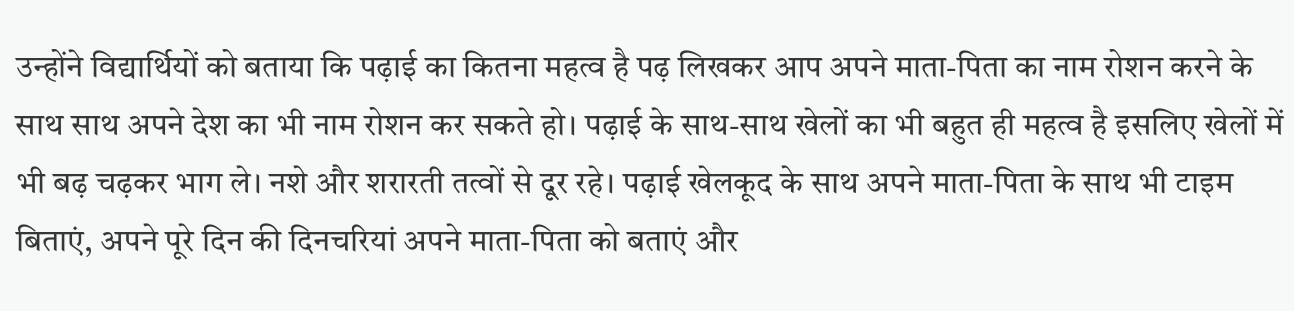उन्होंने विद्यार्थियों को बताया कि पढ़ाई का कितना महत्व है पढ़ लिखकर आप अपने माता-पिता का नाम रोशन करने के साथ साथ अपने देश का भी नाम रोशन कर सकते हो। पढ़ाई के साथ-साथ खेलों का भी बहुत ही महत्व है इसलिए खेलों में भी बढ़ चढ़कर भाग ले। नशे और शरारती तत्वों से दूर रहे। पढ़ाई खेलकूद के साथ अपने माता-पिता के साथ भी टाइम बिताएं, अपने पूरे दिन की दिनचरियां अपने माता-पिता को बताएं और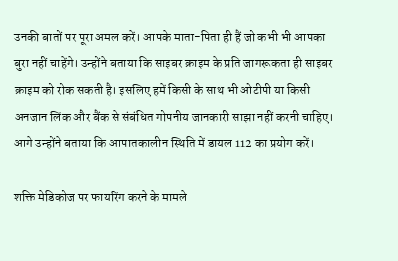उनकी बातों पर पूरा अमल करें। आपके माता-पिता ही हैं जो कभी भी आपका बुरा नहीं चाहेंगे। उन्होंने बताया कि साइबर क्राइम के प्रति जागरूकता ही साइबर क्राइम को रोक सकती है। इसलिए हमें किसी के साथ भी ओटीपी या किसी अनजान लिंक और बैंक से संबंधित गोपनीय जानकारी साझा नहीं करनी चाहिए। आगे उन्होंने बताया कि आपातकालीन स्थिति में डायल 112 का प्रयोग करें।

शक्ति मेडिकोज पर फायरिंग करने के मामले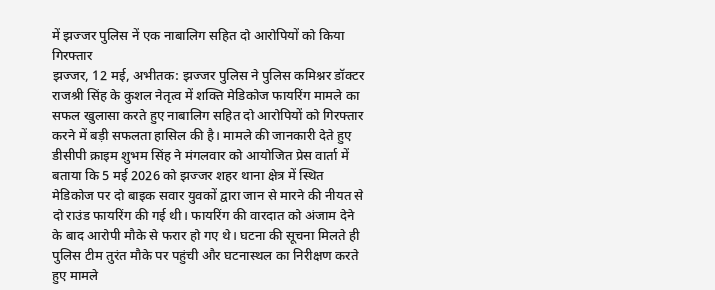में झज्जर पुलिस नें एक नाबालिग सहित दो आरोपियों को किया गिरफ्तार
झज्जर, 12 मई, अभीतक: झज्जर पुलिस ने पुलिस कमिश्नर डॉक्टर राजश्री सिंह के कुशल नेतृत्व में शक्ति मेडिकोज फायरिंग मामले का सफल खुलासा करते हुए नाबालिग सहित दो आरोपियों को गिरफ्तार करने में बड़ी सफलता हासिल की है। मामले की जानकारी देते हुए डीसीपी क्राइम शुभम सिंह ने मंगलवार को आयोजित प्रेस वार्ता में बताया कि 5 मई 2026 को झज्जर शहर थाना क्षेत्र में स्थित मेडिकोज पर दो बाइक सवार युवकों द्वारा जान से मारने की नीयत से दो राउंड फायरिंग की गई थी। फायरिंग की वारदात को अंजाम देने के बाद आरोपी मौके से फरार हो गए थे। घटना की सूचना मिलते ही पुलिस टीम तुरंत मौके पर पहुंची और घटनास्थल का निरीक्षण करते हुए मामले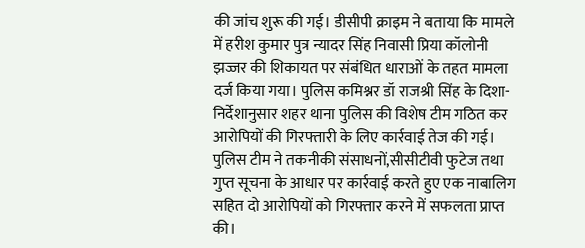की जांच शुरू की गई। डीसीपी क्राइम ने बताया कि मामले में हरीश कुमार पुत्र न्यादर सिंह निवासी प्रिया कॉलोनी झज्जर की शिकायत पर संबंधित धाराओं के तहत मामला दर्ज किया गया। पुलिस कमिश्नर डॉ राजश्री सिंह के दिशा-निर्देशानुसार शहर थाना पुलिस की विशेष टीम गठित कर आरोपियों की गिरफ्तारी के लिए कार्रवाई तेज की गई। पुलिस टीम ने तकनीकी संसाधनों,सीसीटीवी फुटेज तथा गुप्त सूचना के आधार पर कार्रवाई करते हुए एक नाबालिग सहित दो आरोपियों को गिरफ्तार करने में सफलता प्राप्त की।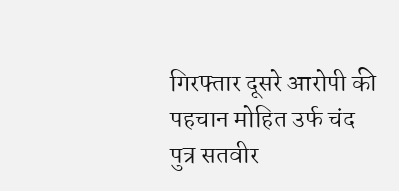गिरफ्तार दूसरे आरोपी की पहचान मोहित उर्फ चंद पुत्र सतवीर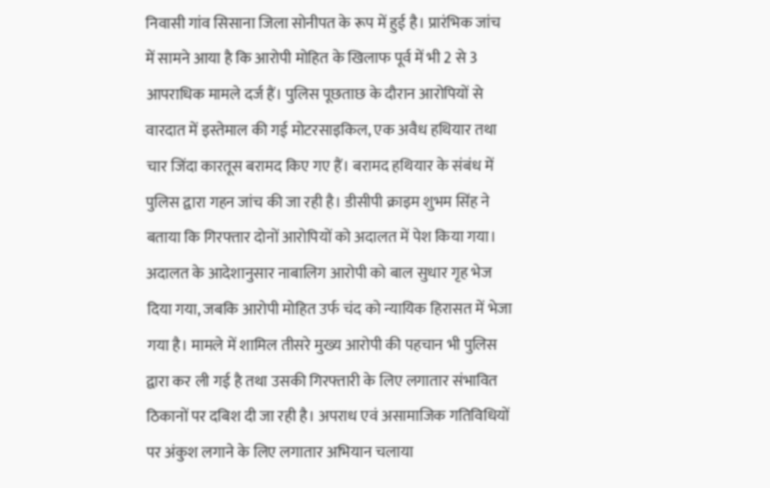निवासी गांव सिसाना जिला सोनीपत के रूप में हुई है। प्रारंभिक जांच में सामने आया है कि आरोपी मोहित के खिलाफ पूर्व में भी 2 से 3 आपराधिक मामले दर्ज हैं। पुलिस पूछताछ के दौरान आरोपियों से वारदात में इस्तेमाल की गई मोटरसाइकिल, एक अवैध हथियार तथा चार जिंदा कारतूस बरामद किए गए हैं। बरामद हथियार के संबंध में पुलिस द्वारा गहन जांच की जा रही है। डीसीपी क्राइम शुभम सिंह ने बताया कि गिरफ्तार दोनों आरोपियों को अदालत में पेश किया गया। अदालत के आदेशानुसार नाबालिग आरोपी को बाल सुधार गृह भेज दिया गया, जबकि आरोपी मोहित उर्फ चंद को न्यायिक हिरासत में भेजा गया है। मामले में शामिल तीसरे मुख्य आरोपी की पहचान भी पुलिस द्वारा कर ली गई है तथा उसकी गिरफ्तारी के लिए लगातार संभावित ठिकानों पर दबिश दी जा रही है। अपराध एवं असामाजिक गतिविधियों पर अंकुश लगाने के लिए लगातार अभियान चलाया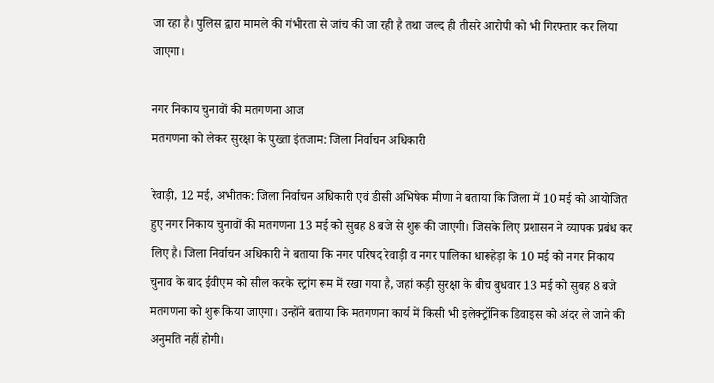जा रहा है। पुलिस द्वारा मामले की गंभीरता से जांच की जा रही है तथा जल्द ही तीसरे आरोपी को भी गिरफ्तार कर लिया जाएगा।

नगर निकाय चुनावों की मतगणना आज
मतगणना को लेकर सुरक्षा के पुख्ता इंतजाम: जिला निर्वाचन अधिकारी

रेवाड़ी, 12 मई, अभीतक: जिला निर्वाचन अधिकारी एवं डीसी अभिषेक मीणा ने बताया कि जिला में 10 मई को आयोजित हुए नगर निकाय चुनावों की मतगणना 13 मई को सुबह 8 बजे से शुरू की जाएगी। जिसके लिए प्रशासन ने व्यापक प्रबंध कर लिए है। जिला निर्वाचन अधिकारी ने बताया कि नगर परिषद रेवाड़ी व नगर पालिका धारूहेड़ा के 10 मई को नगर निकाय चुनाव के बाद ईवीएम को सील करके स्ट्रांग रूम में रखा गया है, जहां कड़ी सुरक्षा के बीच बुधवार 13 मई को सुबह 8 बजे मतगणना को शुरू किया जाएगा। उन्होंने बताया कि मतगणना कार्य में किसी भी इलेक्ट्रॉनिक डिवाइस को अंदर ले जाने की अनुमति नहीं होगी।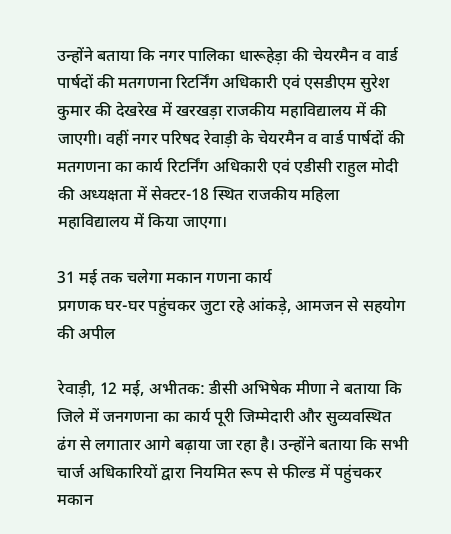उन्होंने बताया कि नगर पालिका धारूहेड़ा की चेयरमैन व वार्ड पार्षदों की मतगणना रिटर्निंग अधिकारी एवं एसडीएम सुरेश कुमार की देखरेख में खरखड़ा राजकीय महाविद्यालय में की जाएगी। वहीं नगर परिषद रेवाड़ी के चेयरमैन व वार्ड पार्षदों की मतगणना का कार्य रिटर्निंग अधिकारी एवं एडीसी राहुल मोदी की अध्यक्षता में सेक्टर-18 स्थित राजकीय महिला महाविद्यालय में किया जाएगा।

31 मई तक चलेगा मकान गणना कार्य
प्रगणक घर-घर पहुंचकर जुटा रहे आंकड़े, आमजन से सहयोग की अपील

रेवाड़ी, 12 मई, अभीतक: डीसी अभिषेक मीणा ने बताया कि जिले में जनगणना का कार्य पूरी जिम्मेदारी और सुव्यवस्थित ढंग से लगातार आगे बढ़ाया जा रहा है। उन्होंने बताया कि सभी चार्ज अधिकारियों द्वारा नियमित रूप से फील्ड में पहुंचकर मकान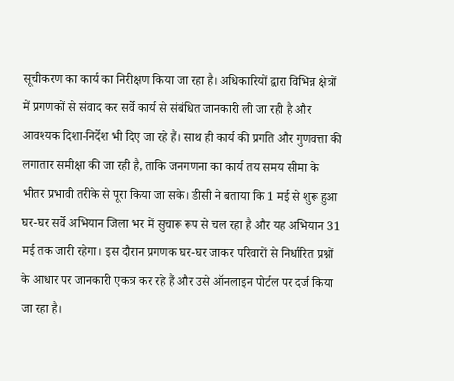सूचीकरण का कार्य का निरीक्षण किया जा रहा है। अधिकारियों द्वारा विभिन्न क्षेत्रों में प्रगणकों से संवाद कर सर्वे कार्य से संबंधित जानकारी ली जा रही है और आवश्यक दिशा-निर्देश भी दिए जा रहे हैं। साथ ही कार्य की प्रगति और गुणवत्ता की लगातार समीक्षा की जा रही है, ताकि जनगणना का कार्य तय समय सीमा के भीतर प्रभावी तरीके से पूरा किया जा सके। डीसी ने बताया कि 1 मई से शुरू हुआ घर-घर सर्वे अभियान जिला भर में सुचारू रूप से चल रहा है और यह अभियान 31 मई तक जारी रहेगा। इस दौरान प्रगणक घर-घर जाकर परिवारों से निर्धारित प्रश्नों के आधार पर जानकारी एकत्र कर रहे हैं और उसे ऑनलाइन पोर्टल पर दर्ज किया जा रहा है।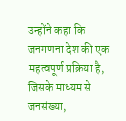उन्होंने कहा कि जनगणना देश की एक महत्वपूर्ण प्रक्रिया है, जिसके माध्यम से जनसंख्या,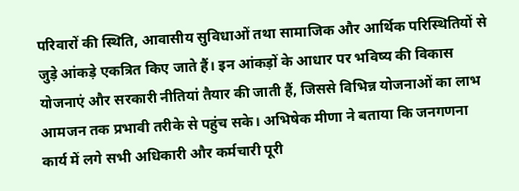परिवारों की स्थिति, आवासीय सुविधाओं तथा सामाजिक और आर्थिक परिस्थितियों से जुड़े आंकड़े एकत्रित किए जाते हैं। इन आंकड़ों के आधार पर भविष्य की विकास योजनाएं और सरकारी नीतियां तैयार की जाती हैं, जिससे विभिन्न योजनाओं का लाभ आमजन तक प्रभावी तरीके से पहुंच सके। अभिषेक मीणा ने बताया कि जनगणना कार्य में लगे सभी अधिकारी और कर्मचारी पूरी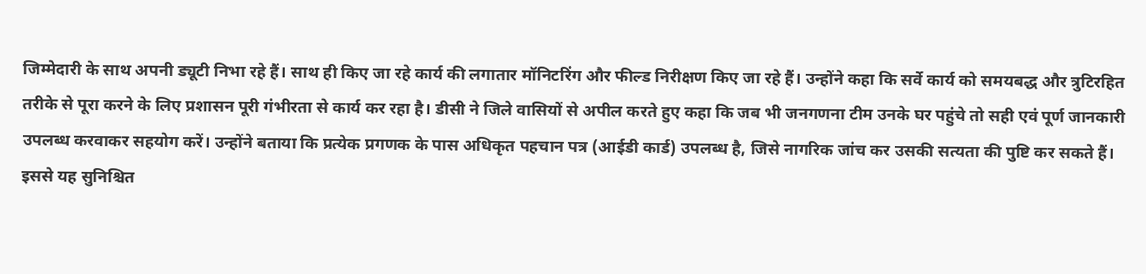जिम्मेदारी के साथ अपनी ड्यूटी निभा रहे हैं। साथ ही किए जा रहे कार्य की लगातार मॉनिटरिंग और फील्ड निरीक्षण किए जा रहे हैं। उन्होंने कहा कि सर्वे कार्य को समयबद्ध और त्रुटिरहित तरीके से पूरा करने के लिए प्रशासन पूरी गंभीरता से कार्य कर रहा है। डीसी ने जिले वासियों से अपील करते हुए कहा कि जब भी जनगणना टीम उनके घर पहुंचे तो सही एवं पूर्ण जानकारी उपलब्ध करवाकर सहयोग करें। उन्होंने बताया कि प्रत्येक प्रगणक के पास अधिकृत पहचान पत्र (आईडी कार्ड) उपलब्ध है, जिसे नागरिक जांच कर उसकी सत्यता की पुष्टि कर सकते हैं। इससे यह सुनिश्चित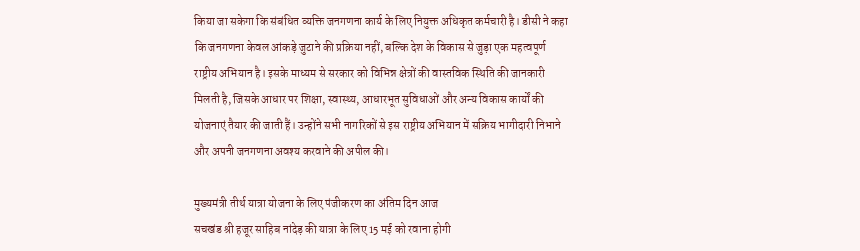किया जा सकेगा कि संबंधित व्यक्ति जनगणना कार्य के लिए नियुक्त अधिकृत कर्मचारी है। डीसी ने कहा कि जनगणना केवल आंकड़े जुटाने की प्रक्रिया नहीं, बल्कि देश के विकास से जुड़ा एक महत्वपूर्ण राष्ट्रीय अभियान है। इसके माध्यम से सरकार को विभिन्न क्षेत्रों की वास्तविक स्थिति की जानकारी मिलती है, जिसके आधार पर शिक्षा, स्वास्थ्य, आधारभूत सुविधाओं और अन्य विकास कार्यों की योजनाएं तैयार की जाती हैं। उन्होंने सभी नागरिकों से इस राष्ट्रीय अभियान में सक्रिय भागीदारी निभाने और अपनी जनगणना अवश्य करवाने की अपील की।

मुख्यमंत्री तीर्थ यात्रा योजना के लिए पंजीकरण का अंतिम दिन आज
सचखंड श्री हजूर साहिब नांदेड़ की यात्रा के लिए 15 मई को रवाना होगी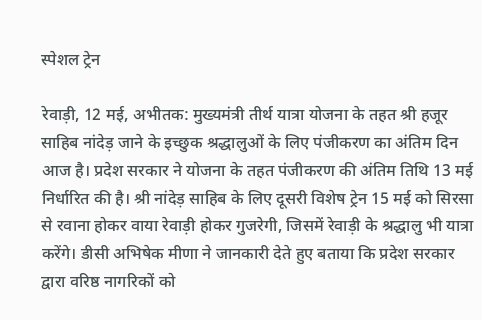स्पेशल ट्रेन

रेवाड़ी, 12 मई, अभीतक: मुख्यमंत्री तीर्थ यात्रा योजना के तहत श्री हजूर साहिब नांदेड़ जाने के इच्छुक श्रद्धालुओं के लिए पंजीकरण का अंतिम दिन आज है। प्रदेश सरकार ने योजना के तहत पंजीकरण की अंतिम तिथि 13 मई निर्धारित की है। श्री नांदेड़ साहिब के लिए दूसरी विशेष ट्रेन 15 मई को सिरसा से रवाना होकर वाया रेवाड़ी होकर गुजरेगी, जिसमें रेवाड़ी के श्रद्धालु भी यात्रा करेंगे। डीसी अभिषेक मीणा ने जानकारी देते हुए बताया कि प्रदेश सरकार द्वारा वरिष्ठ नागरिकों को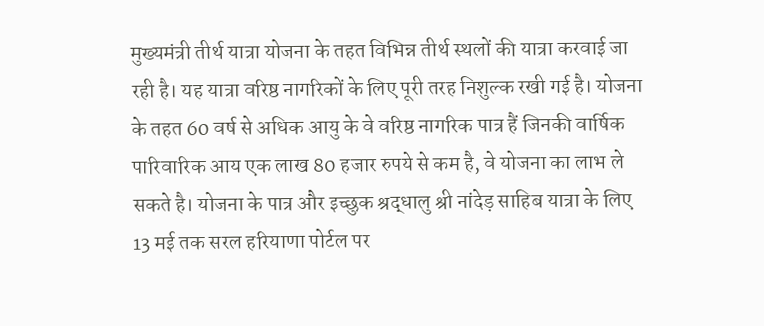मुख्यमंत्री तीर्थ यात्रा योजना के तहत विभिन्न तीर्थ स्थलों की यात्रा करवाई जा रही है। यह यात्रा वरिष्ठ नागरिकों के लिए पूरी तरह निशुल्क रखी गई है। योजना के तहत 60 वर्ष से अधिक आयु के वे वरिष्ठ नागरिक पात्र हैं जिनकी वार्षिक पारिवारिक आय एक लाख 80 हजार रुपये से कम है, वे योजना का लाभ ले सकते है। योजना के पात्र और इच्छुक श्रद्धालु श्री नांदेड़ साहिब यात्रा के लिए 13 मई तक सरल हरियाणा पोर्टल पर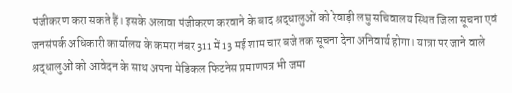पंजीकरण करा सकते हैं। इसके अलावा पंजीकरण करवाने के बाद श्रद्धालुओं को रेवाड़ी लघु सचिवालय स्थित जिला सूचना एवं जनसंपर्क अधिकारी कार्यालय के कमरा नंबर 311 में 13 मई शाम चार बजे तक सूचना देना अनिवार्य होगा। यात्रा पर जाने वाले श्रद्धालुओं को आवेदन के साथ अपना मेडिकल फिटनेस प्रमाणपत्र भी जमा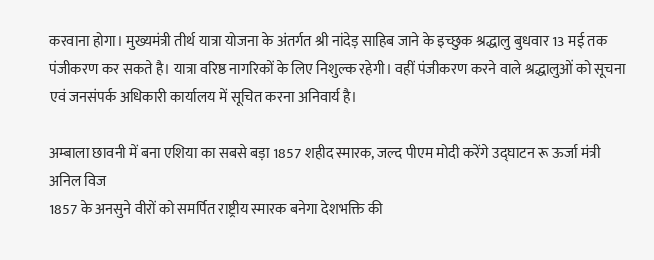करवाना होगा। मुख्यमंत्री तीर्थ यात्रा योजना के अंतर्गत श्री नांदेड़ साहिब जाने के इच्छुक श्रद्धालु बुधवार 13 मई तक पंजीकरण कर सकते है। यात्रा वरिष्ठ नागरिकों के लिए निशुल्क रहेगी। वहीं पंजीकरण करने वाले श्रद्धालुओं को सूचना एवं जनसंपर्क अधिकारी कार्यालय में सूचित करना अनिवार्य है।

अम्बाला छावनी में बना एशिया का सबसे बड़ा 1857 शहीद स्मारक, जल्द पीएम मोदी करेंगे उद्घाटन रू ऊर्जा मंत्री अनिल विज
1857 के अनसुने वीरों को समर्पित राष्ट्रीय स्मारक बनेगा देशभक्ति की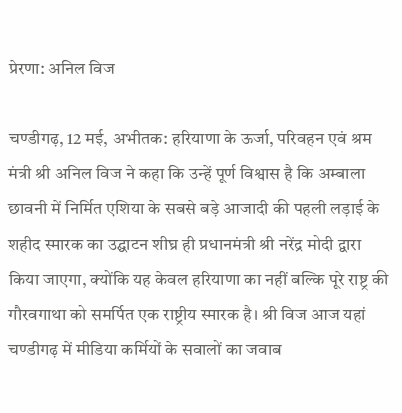प्रेरणा: अनिल विज

चण्डीगढ़, 12 मई, अभीतक: हरियाणा के ऊर्जा, परिवहन एवं श्रम मंत्री श्री अनिल विज ने कहा कि उन्हें पूर्ण विश्वास है कि अम्बाला छावनी में निर्मित एशिया के सबसे बड़े आजादी की पहली लड़ाई के शहीद स्मारक का उद्घाटन शीघ्र ही प्रधानमंत्री श्री नरेंद्र मोदी द्वारा किया जाएगा, क्योंकि यह केवल हरियाणा का नहीं बल्कि पूरे राष्ट्र की गौरवगाथा को समर्पित एक राष्ट्रीय स्मारक है। श्री विज आज यहां चण्डीगढ़ में मीडिया कर्मियों के सवालों का जवाब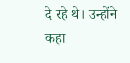दे रहे थे। उन्होंने कहा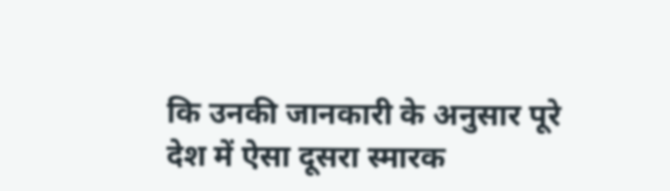कि उनकी जानकारी के अनुसार पूरे देश में ऐसा दूसरा स्मारक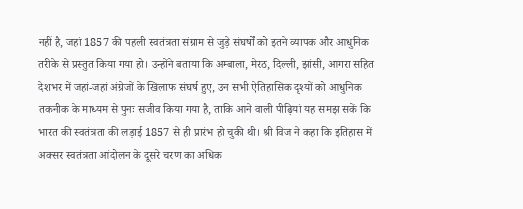नहीं है, जहां 1857 की पहली स्वतंत्रता संग्राम से जुड़े संघर्षों को इतने व्यापक और आधुनिक तरीके से प्रस्तुत किया गया हो। उन्होंने बताया कि अम्बाला, मेरठ, दिल्ली, झांसी, आगरा सहित देशभर में जहां-जहां अंग्रेजों के खिलाफ संघर्ष हुए, उन सभी ऐतिहासिक दृश्यों को आधुनिक तकनीक के माध्यम से पुनः सजीव किया गया है, ताकि आने वाली पीढ़ियां यह समझ सकें कि भारत की स्वतंत्रता की लड़ाई 1857 से ही प्रारंभ हो चुकी थी। श्री विज ने कहा कि इतिहास में अक्सर स्वतंत्रता आंदोलन के दूसरे चरण का अधिक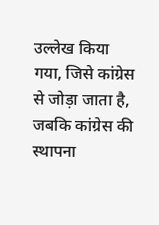उल्लेख किया गया, जिसे कांग्रेस से जोड़ा जाता है, जबकि कांग्रेस की स्थापना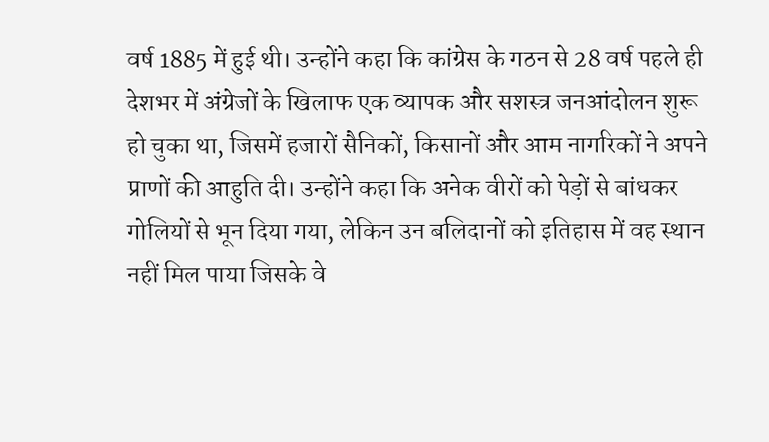वर्ष 1885 में हुई थी। उन्होंने कहा कि कांग्रेस के गठन से 28 वर्ष पहले ही देशभर में अंग्रेजों के खिलाफ एक व्यापक और सशस्त्र जनआंदोलन शुरू हो चुका था, जिसमें हजारों सैनिकों, किसानों और आम नागरिकों ने अपने प्राणों की आहुति दी। उन्होंने कहा कि अनेक वीरों को पेड़ों से बांधकर गोलियों से भून दिया गया, लेकिन उन बलिदानों को इतिहास में वह स्थान नहीं मिल पाया जिसके वे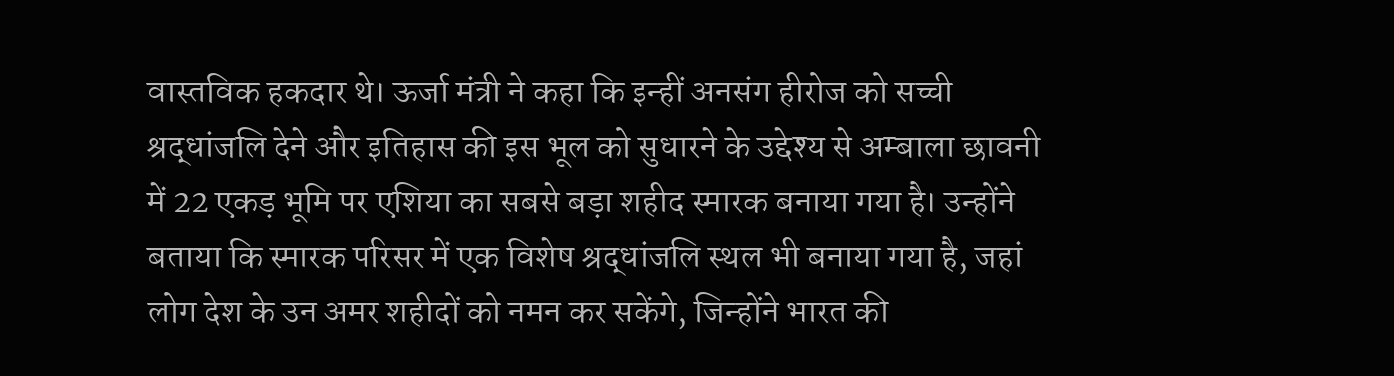वास्तविक हकदार थे। ऊर्जा मंत्री ने कहा कि इन्हीं अनसंग हीरोज को सच्ची श्रद्धांजलि देने और इतिहास की इस भूल को सुधारने के उद्देश्य से अम्बाला छावनी में 22 एकड़ भूमि पर एशिया का सबसे बड़ा शहीद स्मारक बनाया गया है। उन्होंने बताया कि स्मारक परिसर में एक विशेष श्रद्धांजलि स्थल भी बनाया गया है, जहां लोग देश के उन अमर शहीदों को नमन कर सकेंगे, जिन्होंने भारत की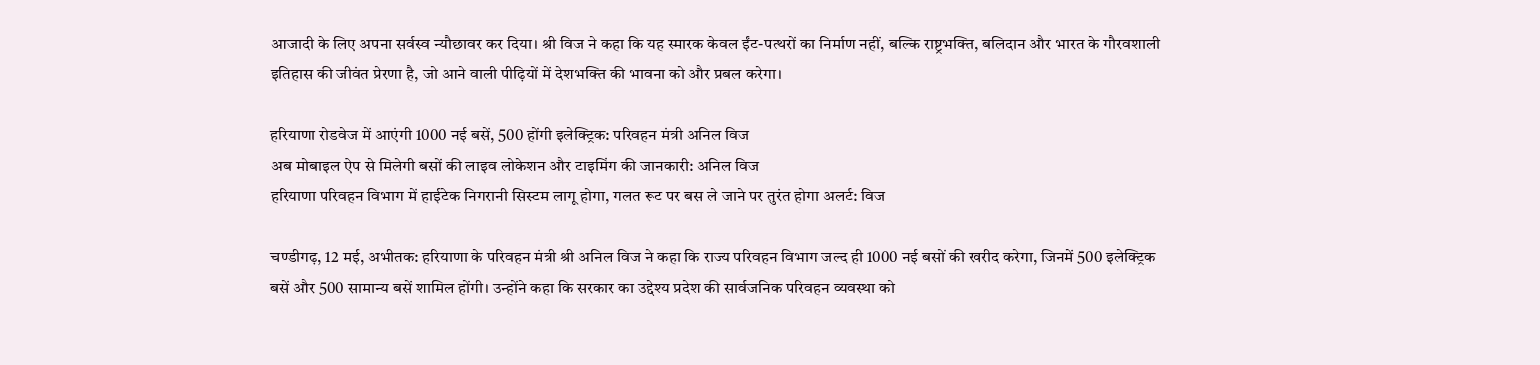आजादी के लिए अपना सर्वस्व न्यौछावर कर दिया। श्री विज ने कहा कि यह स्मारक केवल ईंट-पत्थरों का निर्माण नहीं, बल्कि राष्ट्रभक्ति, बलिदान और भारत के गौरवशाली इतिहास की जीवंत प्रेरणा है, जो आने वाली पीढ़ियों में देशभक्ति की भावना को और प्रबल करेगा।

हरियाणा रोडवेज में आएंगी 1000 नई बसें, 500 होंगी इलेक्ट्रिक: परिवहन मंत्री अनिल विज
अब मोबाइल ऐप से मिलेगी बसों की लाइव लोकेशन और टाइमिंग की जानकारी: अनिल विज
हरियाणा परिवहन विभाग में हाईटेक निगरानी सिस्टम लागू होगा, गलत रूट पर बस ले जाने पर तुरंत होगा अलर्ट: विज

चण्डीगढ़, 12 मई, अभीतक: हरियाणा के परिवहन मंत्री श्री अनिल विज ने कहा कि राज्य परिवहन विभाग जल्द ही 1000 नई बसों की खरीद करेगा, जिनमें 500 इलेक्ट्रिक बसें और 500 सामान्य बसें शामिल होंगी। उन्होंने कहा कि सरकार का उद्देश्य प्रदेश की सार्वजनिक परिवहन व्यवस्था को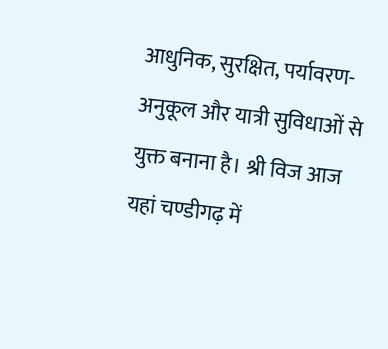आधुनिक, सुरक्षित, पर्यावरण-अनुकूल और यात्री सुविधाओं से युक्त बनाना है। श्री विज आज यहां चण्डीगढ़ में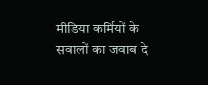मीडिया कर्मियों के सवालों का जवाब दे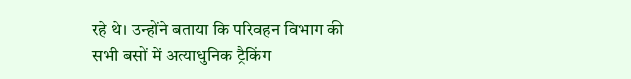रहे थे। उन्होंने बताया कि परिवहन विभाग की सभी बसों में अत्याधुनिक ट्रैकिंग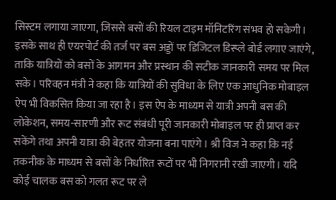सिस्टम लगाया जाएगा, जिससे बसों की रियल टाइम मॉनिटरिंग संभव हो सकेगी। इसके साथ ही एयरपोर्ट की तर्ज पर बस अड्डों पर डिजिटल डिस्प्ले बोर्ड लगाए जाएंगे, ताकि यात्रियों को बसों के आगमन और प्रस्थान की सटीक जानकारी समय पर मिल सके। परिवहन मंत्री ने कहा कि यात्रियों की सुविधा के लिए एक आधुनिक मोबाइल ऐप भी विकसित किया जा रहा है। इस ऐप के माध्यम से यात्री अपनी बस की लोकेशन, समय-सारणी और रूट संबंधी पूरी जानकारी मोबाइल पर ही प्राप्त कर सकेंगे तथा अपनी यात्रा की बेहतर योजना बना पाएंगे। श्री विज ने कहा कि नई तकनीक के माध्यम से बसों के निर्धारित रूटों पर भी निगरानी रखी जाएगी। यदि कोई चालक बस को गलत रूट पर ले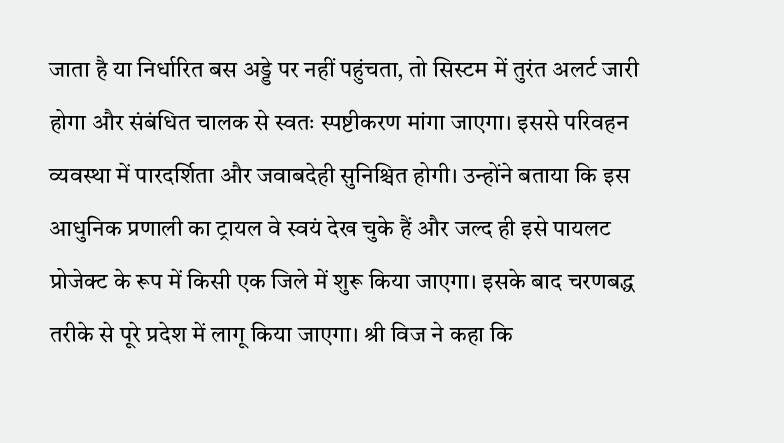जाता है या निर्धारित बस अड्डे पर नहीं पहुंचता, तो सिस्टम में तुरंत अलर्ट जारी होगा और संबंधित चालक से स्वतः स्पष्टीकरण मांगा जाएगा। इससे परिवहन व्यवस्था में पारदर्शिता और जवाबदेही सुनिश्चित होगी। उन्होंने बताया कि इस आधुनिक प्रणाली का ट्रायल वे स्वयं देख चुके हैं और जल्द ही इसे पायलट प्रोजेक्ट के रूप में किसी एक जिले में शुरू किया जाएगा। इसके बाद चरणबद्ध तरीके से पूरे प्रदेश में लागू किया जाएगा। श्री विज ने कहा कि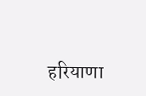हरियाणा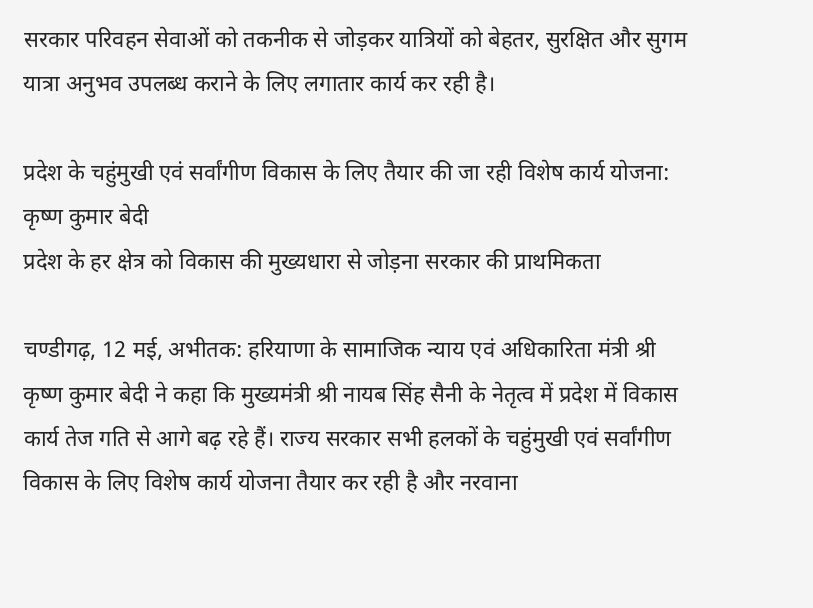सरकार परिवहन सेवाओं को तकनीक से जोड़कर यात्रियों को बेहतर, सुरक्षित और सुगम यात्रा अनुभव उपलब्ध कराने के लिए लगातार कार्य कर रही है।

प्रदेश के चहुंमुखी एवं सर्वांगीण विकास के लिए तैयार की जा रही विशेष कार्य योजना: कृष्ण कुमार बेदी
प्रदेश के हर क्षेत्र को विकास की मुख्यधारा से जोड़ना सरकार की प्राथमिकता

चण्डीगढ़, 12 मई, अभीतक: हरियाणा के सामाजिक न्याय एवं अधिकारिता मंत्री श्री कृष्ण कुमार बेदी ने कहा कि मुख्यमंत्री श्री नायब सिंह सैनी के नेतृत्व में प्रदेश में विकास कार्य तेज गति से आगे बढ़ रहे हैं। राज्य सरकार सभी हलकों के चहुंमुखी एवं सर्वांगीण विकास के लिए विशेष कार्य योजना तैयार कर रही है और नरवाना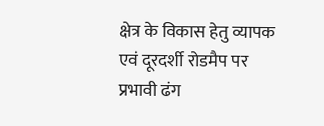क्षेत्र के विकास हेतु व्यापक एवं दूरदर्शी रोडमैप पर प्रभावी ढंग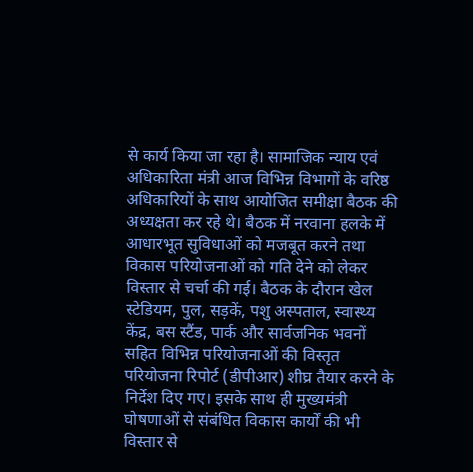से कार्य किया जा रहा है। सामाजिक न्याय एवं अधिकारिता मंत्री आज विभिन्न विभागों के वरिष्ठ अधिकारियों के साथ आयोजित समीक्षा बैठक की अध्यक्षता कर रहे थे। बैठक में नरवाना हलके में आधारभूत सुविधाओं को मजबूत करने तथा विकास परियोजनाओं को गति देने को लेकर विस्तार से चर्चा की गई। बैठक के दौरान खेल स्टेडियम, पुल, सड़कें, पशु अस्पताल, स्वास्थ्य केंद्र, बस स्टैंड, पार्क और सार्वजनिक भवनों सहित विभिन्न परियोजनाओं की विस्तृत परियोजना रिपोर्ट (डीपीआर) शीघ्र तैयार करने के निर्देश दिए गए। इसके साथ ही मुख्यमंत्री घोषणाओं से संबंधित विकास कार्यों की भी विस्तार से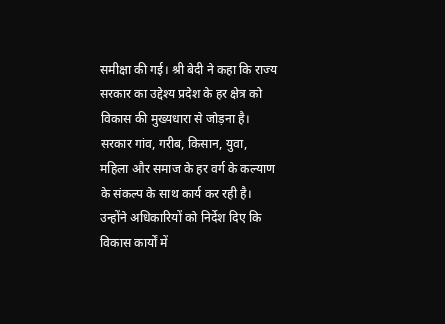समीक्षा की गई। श्री बेदी ने कहा कि राज्य सरकार का उद्देश्य प्रदेश के हर क्षेत्र को विकास की मुख्यधारा से जोड़ना है। सरकार गांव, गरीब, किसान, युवा, महिला और समाज के हर वर्ग के कल्याण के संकल्प के साथ कार्य कर रही है। उन्होंने अधिकारियों को निर्देश दिए कि विकास कार्यों में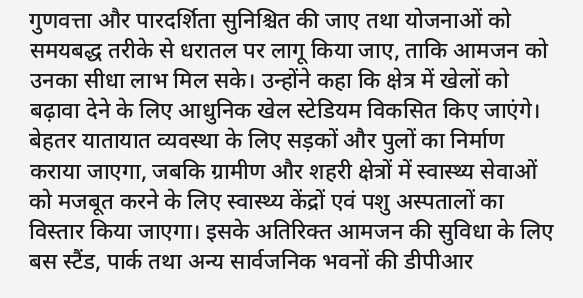गुणवत्ता और पारदर्शिता सुनिश्चित की जाए तथा योजनाओं को समयबद्ध तरीके से धरातल पर लागू किया जाए, ताकि आमजन को उनका सीधा लाभ मिल सके। उन्होंने कहा कि क्षेत्र में खेलों को बढ़ावा देने के लिए आधुनिक खेल स्टेडियम विकसित किए जाएंगे। बेहतर यातायात व्यवस्था के लिए सड़कों और पुलों का निर्माण कराया जाएगा, जबकि ग्रामीण और शहरी क्षेत्रों में स्वास्थ्य सेवाओं को मजबूत करने के लिए स्वास्थ्य केंद्रों एवं पशु अस्पतालों का विस्तार किया जाएगा। इसके अतिरिक्त आमजन की सुविधा के लिए बस स्टैंड, पार्क तथा अन्य सार्वजनिक भवनों की डीपीआर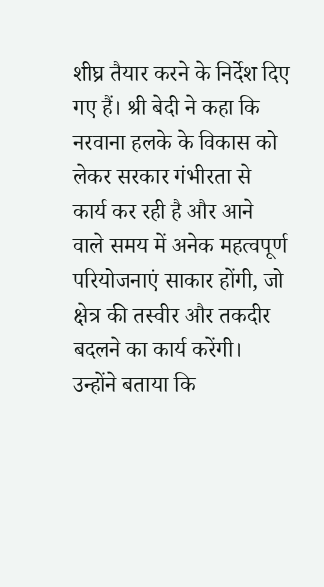शीघ्र तैयार करने के निर्देश दिए गए हैं। श्री बेदी ने कहा कि नरवाना हलके के विकास को लेकर सरकार गंभीरता से कार्य कर रही है और आने वाले समय में अनेक महत्वपूर्ण परियोजनाएं साकार होंगी, जो क्षेत्र की तस्वीर और तकदीर बदलने का कार्य करेंगी। उन्होंने बताया कि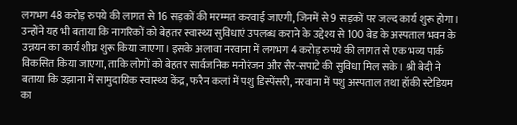लगभग 48 करोड़ रुपये की लागत से 16 सड़कों की मरम्मत करवाई जाएगी, जिनमें से 9 सड़कों पर जल्द कार्य शुरू होगा। उन्होंने यह भी बताया कि नागरिकों को बेहतर स्वास्थ्य सुविधाएं उपलब्ध कराने के उद्देश्य से 100 बेड के अस्पताल भवन के उन्नयन का कार्य शीघ्र शुरू किया जाएगा। इसके अलावा नरवाना में लगभग 4 करोड़ रुपये की लागत से एक भव्य पार्क विकसित किया जाएगा, ताकि लोगों को बेहतर सार्वजनिक मनोरंजन और सैर-सपाटे की सुविधा मिल सके। श्री बेदी ने बताया कि उझाना में सामुदायिक स्वास्थ्य केंद्र, फरैन कलां में पशु डिस्पेंसरी, नरवाना में पशु अस्पताल तथा हॉकी स्टेडियम का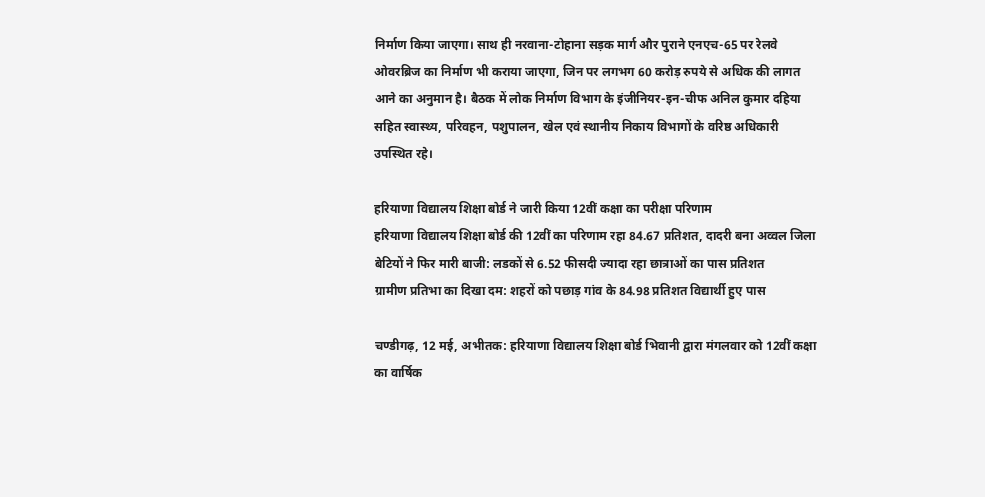निर्माण किया जाएगा। साथ ही नरवाना-टोहाना सड़क मार्ग और पुराने एनएच-65 पर रेलवे ओवरब्रिज का निर्माण भी कराया जाएगा, जिन पर लगभग 60 करोड़ रुपये से अधिक की लागत आने का अनुमान है। बैठक में लोक निर्माण विभाग के इंजीनियर-इन-चीफ अनिल कुमार दहिया सहित स्वास्थ्य, परिवहन, पशुपालन, खेल एवं स्थानीय निकाय विभागों के वरिष्ठ अधिकारी उपस्थित रहे।

हरियाणा विद्यालय शिक्षा बोर्ड ने जारी किया 12वीं कक्षा का परीक्षा परिणाम
हरियाणा विद्यालय शिक्षा बोर्ड की 12वीं का परिणाम रहा 84.67 प्रतिशत, दादरी बना अव्वल जिला
बेटियों ने फिर मारी बाजी: लडकों से 6.52 फीसदी ज्यादा रहा छात्राओं का पास प्रतिशत
ग्रामीण प्रतिभा का दिखा दम: शहरों को पछाड़ गांव के 84.98 प्रतिशत विद्यार्थी हुए पास

चण्डीगढ़, 12 मई, अभीतक: हरियाणा विद्यालय शिक्षा बोर्ड भिवानी द्वारा मंगलवार को 12वीं कक्षा का वार्षिक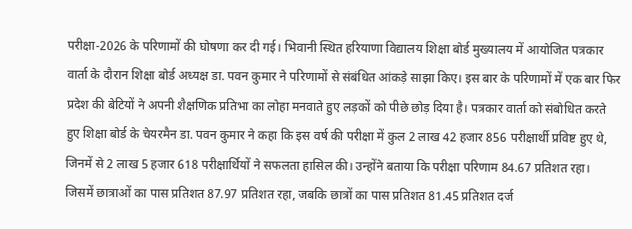परीक्षा-2026 के परिणामों की घोषणा कर दी गई। भिवानी स्थित हरियाणा विद्यालय शिक्षा बोर्ड मुख्यालय में आयोजित पत्रकार वार्ता के दौरान शिक्षा बोर्ड अध्यक्ष डा. पवन कुमार ने परिणामों से संबंधित आंकड़े साझा किए। इस बार के परिणामों में एक बार फिर प्रदेश की बेटियों ने अपनी शैक्षणिक प्रतिभा का लोहा मनवाते हुए लड़कों को पीछे छोड़ दिया है। पत्रकार वार्ता को संबोधित करते हुए शिक्षा बोर्ड के चेयरमैन डा. पवन कुमार ने कहा कि इस वर्ष की परीक्षा में कुल 2 लाख 42 हजार 856 परीक्षार्थी प्रविष्ट हुए थे, जिनमें से 2 लाख 5 हजार 618 परीक्षार्थियों ने सफलता हासिल की। उन्होंने बताया कि परीक्षा परिणाम 84.67 प्रतिशत रहा। जिसमें छात्राओं का पास प्रतिशत 87.97 प्रतिशत रहा, जबकि छात्रों का पास प्रतिशत 81.45 प्रतिशत दर्ज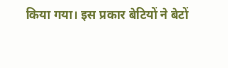किया गया। इस प्रकार बेटियों ने बेटों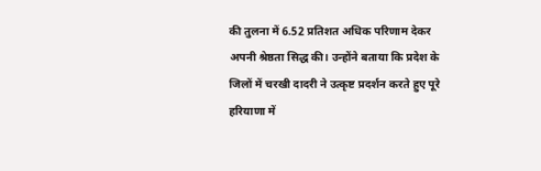की तुलना में 6.52 प्रतिशत अधिक परिणाम देकर अपनी श्रेष्ठता सिद्ध की। उन्होंने बताया कि प्रदेश के जिलों में चरखी दादरी ने उत्कृष्ट प्रदर्शन करते हुए पूरे हरियाणा में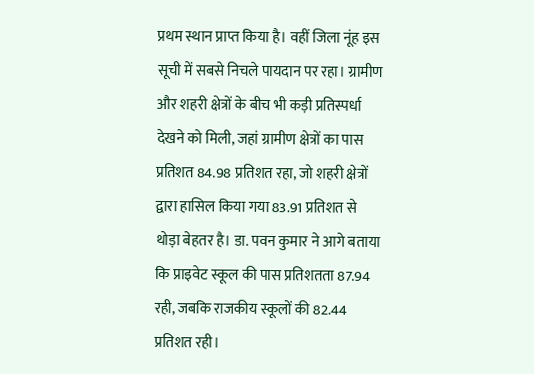प्रथम स्थान प्राप्त किया है। वहीं जिला नूंह इस सूची में सबसे निचले पायदान पर रहा। ग्रामीण और शहरी क्षेत्रों के बीच भी कड़ी प्रतिस्पर्धा देखने को मिली, जहां ग्रामीण क्षेत्रों का पास प्रतिशत 84.98 प्रतिशत रहा, जो शहरी क्षेत्रों द्वारा हासिल किया गया 83.91 प्रतिशत से थोड़ा बेहतर है। डा. पवन कुमार ने आगे बताया कि प्राइवेट स्कूल की पास प्रतिशतता 87.94 रही, जबकि राजकीय स्कूलों की 82.44 प्रतिशत रही।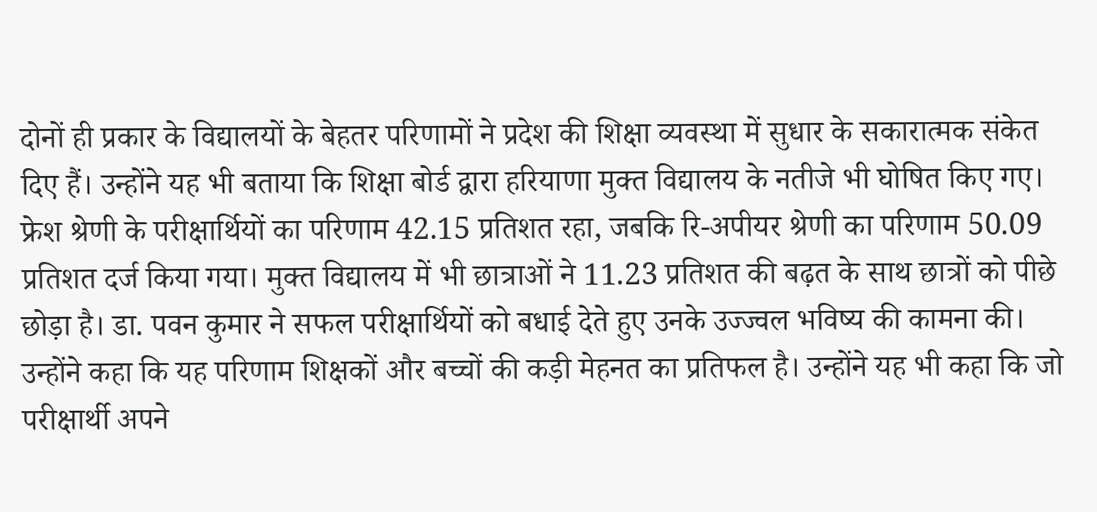दोनों ही प्रकार के विद्यालयों के बेहतर परिणामों ने प्रदेश की शिक्षा व्यवस्था में सुधार के सकारात्मक संकेत दिए हैं। उन्होंने यह भी बताया कि शिक्षा बोर्ड द्वारा हरियाणा मुक्त विद्यालय के नतीजे भी घोषित किए गए। फ्रेश श्रेणी के परीक्षार्थियों का परिणाम 42.15 प्रतिशत रहा, जबकि रि-अपीयर श्रेणी का परिणाम 50.09 प्रतिशत दर्ज किया गया। मुक्त विद्यालय में भी छात्राओं ने 11.23 प्रतिशत की बढ़त के साथ छात्रों को पीछे छोड़ा है। डा. पवन कुमार ने सफल परीक्षार्थियों को बधाई देते हुए उनके उज्ज्वल भविष्य की कामना की। उन्होंने कहा कि यह परिणाम शिक्षकों और बच्चों की कड़ी मेहनत का प्रतिफल है। उन्होंने यह भी कहा कि जो परीक्षार्थी अपने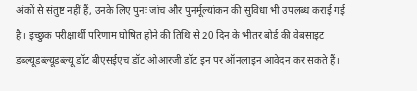अंकों से संतुष्ट नहीं हैं, उनके लिए पुनः जांच और पुनर्मूल्यांकन की सुविधा भी उपलब्ध कराई गई है। इच्छुक परीक्षार्थी परिणाम घोषित होने की तिथि से 20 दिन के भीतर बोर्ड की वेबसाइट डब्ल्यूडब्ल्यूडब्ल्यू डॉट बीएसईएच डॉट ओआरजी डॉट इन पर ऑनलाइन आवेदन कर सकते हैं।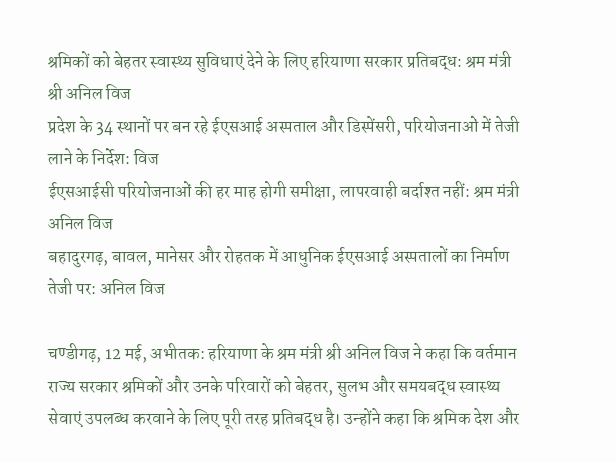श्रमिकों को बेहतर स्वास्थ्य सुविधाएं देने के लिए हरियाणा सरकार प्रतिबद्ध: श्रम मंत्री श्री अनिल विज
प्रदेश के 34 स्थानों पर बन रहे ईएसआई अस्पताल और डिस्पेंसरी, परियोजनाओं में तेजी लाने के निर्देश: विज
ईएसआईसी परियोजनाओं की हर माह होगी समीक्षा, लापरवाही बर्दाश्त नहीं: श्रम मंत्री अनिल विज
बहादुरगढ़, बावल, मानेसर और रोहतक में आधुनिक ईएसआई अस्पतालों का निर्माण तेजी पर: अनिल विज

चण्डीगढ़, 12 मई, अभीतक: हरियाणा के श्रम मंत्री श्री अनिल विज ने कहा कि वर्तमान राज्य सरकार श्रमिकों और उनके परिवारों को बेहतर, सुलभ और समयबद्ध स्वास्थ्य सेवाएं उपलब्ध करवाने के लिए पूरी तरह प्रतिबद्ध है। उन्होंने कहा कि श्रमिक देश और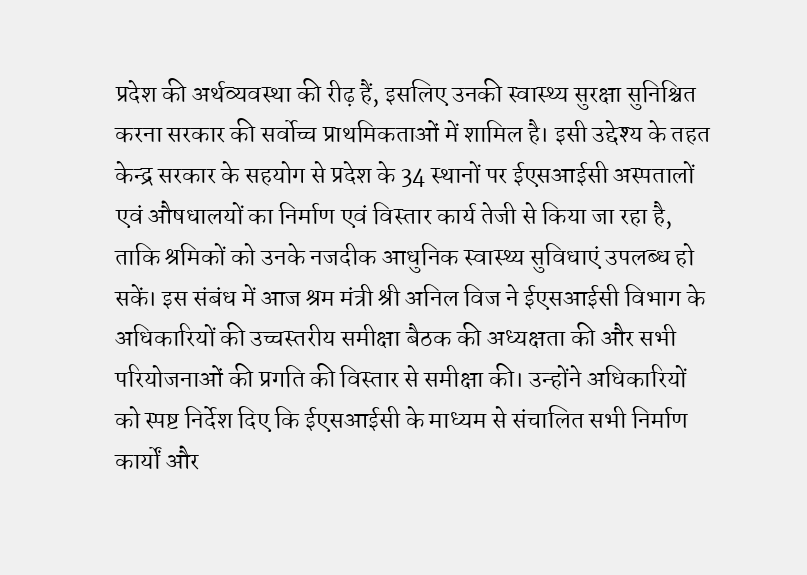प्रदेश की अर्थव्यवस्था की रीढ़ हैं, इसलिए उनकी स्वास्थ्य सुरक्षा सुनिश्चित करना सरकार की सर्वोच्च प्राथमिकताओं में शामिल है। इसी उद्देश्य के तहत केन्द्र सरकार के सहयोग से प्रदेश के 34 स्थानों पर ईएसआईसी अस्पतालों एवं औषधालयों का निर्माण एवं विस्तार कार्य तेजी से किया जा रहा है, ताकि श्रमिकों को उनके नजदीक आधुनिक स्वास्थ्य सुविधाएं उपलब्ध हो सकें। इस संबंध में आज श्रम मंत्री श्री अनिल विज ने ईएसआईसी विभाग के अधिकारियों की उच्चस्तरीय समीक्षा बैठक की अध्यक्षता की और सभी परियोजनाओं की प्रगति की विस्तार से समीक्षा की। उन्होंने अधिकारियों को स्पष्ट निर्देश दिए कि ईएसआईसी के माध्यम से संचालित सभी निर्माण कार्यों और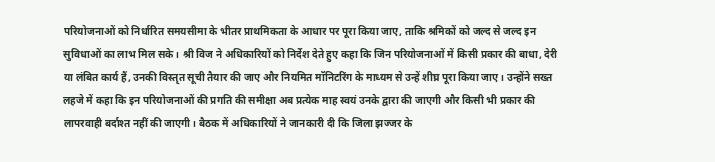परियोजनाओं को निर्धारित समयसीमा के भीतर प्राथमिकता के आधार पर पूरा किया जाए, ताकि श्रमिकों को जल्द से जल्द इन सुविधाओं का लाभ मिल सके। श्री विज ने अधिकारियों को निर्देश देते हुए कहा कि जिन परियोजनाओं में किसी प्रकार की बाधा, देरी या लंबित कार्य हैं, उनकी विस्तृत सूची तैयार की जाए और नियमित मॉनिटरिंग के माध्यम से उन्हें शीघ्र पूरा किया जाए। उन्होंने सख्त लहजे में कहा कि इन परियोजनाओं की प्रगति की समीक्षा अब प्रत्येक माह स्वयं उनके द्वारा की जाएगी और किसी भी प्रकार की लापरवाही बर्दाश्त नहीं की जाएगी। बैठक में अधिकारियों ने जानकारी दी कि जिला झज्जर के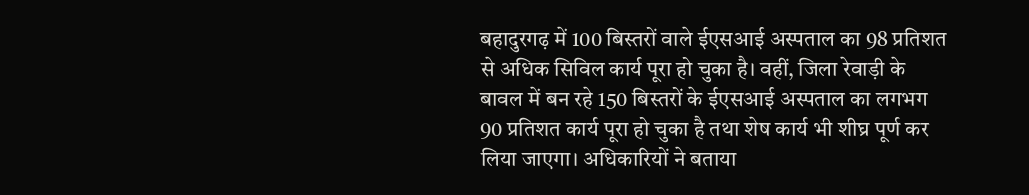बहादुरगढ़ में 100 बिस्तरों वाले ईएसआई अस्पताल का 98 प्रतिशत से अधिक सिविल कार्य पूरा हो चुका है। वहीं, जिला रेवाड़ी के बावल में बन रहे 150 बिस्तरों के ईएसआई अस्पताल का लगभग 90 प्रतिशत कार्य पूरा हो चुका है तथा शेष कार्य भी शीघ्र पूर्ण कर लिया जाएगा। अधिकारियों ने बताया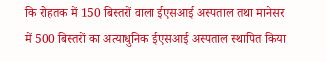कि रोहतक में 150 बिस्तरों वाला ईएसआई अस्पताल तथा मानेसर में 500 बिस्तरों का अत्याधुनिक ईएसआई अस्पताल स्थापित किया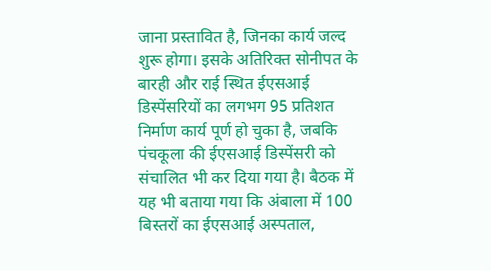जाना प्रस्तावित है, जिनका कार्य जल्द शुरू होगा। इसके अतिरिक्त सोनीपत के बारही और राई स्थित ईएसआई डिस्पेंसरियों का लगभग 95 प्रतिशत निर्माण कार्य पूर्ण हो चुका है, जबकि पंचकूला की ईएसआई डिस्पेंसरी को संचालित भी कर दिया गया है। बैठक में यह भी बताया गया कि अंबाला में 100 बिस्तरों का ईएसआई अस्पताल,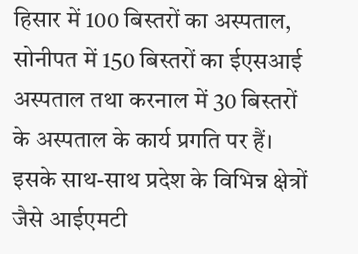हिसार में 100 बिस्तरों का अस्पताल, सोनीपत में 150 बिस्तरों का ईएसआई अस्पताल तथा करनाल में 30 बिस्तरों के अस्पताल के कार्य प्रगति पर हैं। इसके साथ-साथ प्रदेश के विभिन्न क्षेत्रों जैसे आईएमटी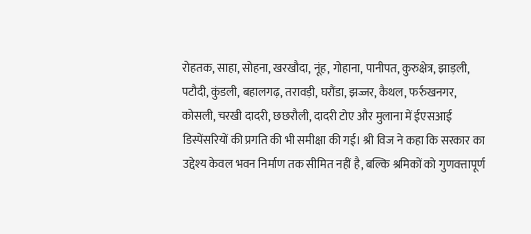रोहतक, साहा, सोहना, खरखौदा, नूंह, गोहाना, पानीपत, कुरुक्षेत्र, झाड़ली, पटौदी, कुंडली, बहालगढ़, तरावड़ी, घरौंडा, झज्जर, कैथल, फर्रुखनगर, कोसली, चरखी दादरी, छछरौली, दादरी टोए और मुलाना में ईएसआई डिस्पेंसरियों की प्रगति की भी समीक्षा की गई। श्री विज ने कहा कि सरकार का उद्देश्य केवल भवन निर्माण तक सीमित नहीं है, बल्कि श्रमिकों को गुणवत्तापूर्ण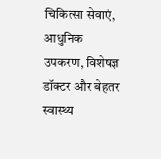चिकित्सा सेवाएं, आधुनिक उपकरण, विशेषज्ञ डॉक्टर और बेहतर स्वास्थ्य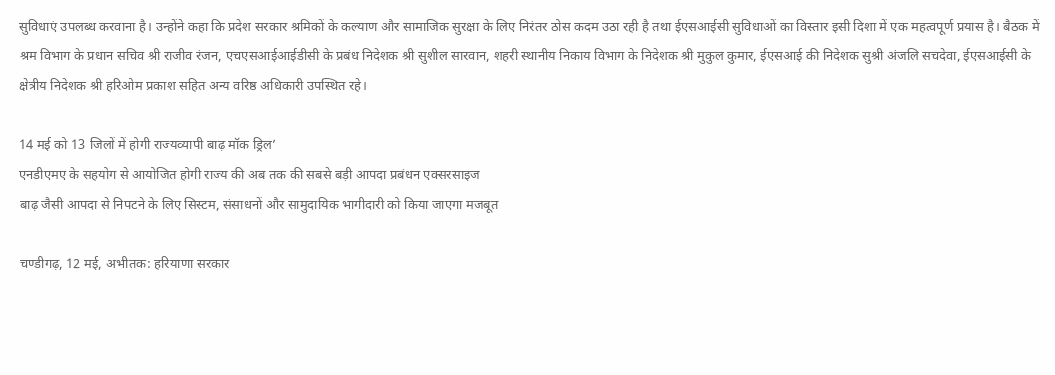सुविधाएं उपलब्ध करवाना है। उन्होंने कहा कि प्रदेश सरकार श्रमिकों के कल्याण और सामाजिक सुरक्षा के लिए निरंतर ठोस कदम उठा रही है तथा ईएसआईसी सुविधाओं का विस्तार इसी दिशा में एक महत्वपूर्ण प्रयास है। बैठक में श्रम विभाग के प्रधान सचिव श्री राजीव रंजन, एचएसआईआईडीसी के प्रबंध निदेशक श्री सुशील सारवान, शहरी स्थानीय निकाय विभाग के निदेशक श्री मुकुल कुमार, ईएसआई की निदेशक सुश्री अंजलि सचदेवा, ईएसआईसी के क्षेत्रीय निदेशक श्री हरिओम प्रकाश सहित अन्य वरिष्ठ अधिकारी उपस्थित रहे।

14 मई को 13 जिलों में होगी राज्यव्यापी बाढ़ मॉक ड्रिल’
एनडीएमए के सहयोग से आयोजित होगी राज्य की अब तक की सबसे बड़ी आपदा प्रबंधन एक्सरसाइज
बाढ़ जैसी आपदा से निपटने के लिए सिस्टम, संसाधनों और सामुदायिक भागीदारी को किया जाएगा मजबूत

चण्डीगढ़, 12 मई, अभीतक: हरियाणा सरकार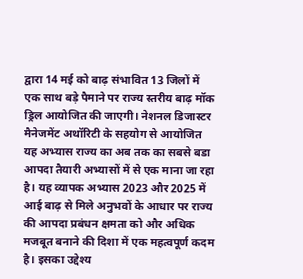द्वारा 14 मई को बाढ़ संभावित 13 जिलों में एक साथ बड़े पैमाने पर राज्य स्तरीय बाढ़ मॉक ड्रिल आयोजित की जाएगी। नेशनल डिजास्टर मैनेजमेंट अथॉरिटी के सहयोग से आयोजित यह अभ्यास राज्य का अब तक का सबसे बडा आपदा तैयारी अभ्यासों में से एक माना जा रहा है। यह व्यापक अभ्यास 2023 और 2025 में आई बाढ़ से मिले अनुभवों के आधार पर राज्य की आपदा प्रबंधन क्षमता को और अधिक मजबूत बनाने की दिशा में एक महत्वपूर्ण कदम है। इसका उद्देश्य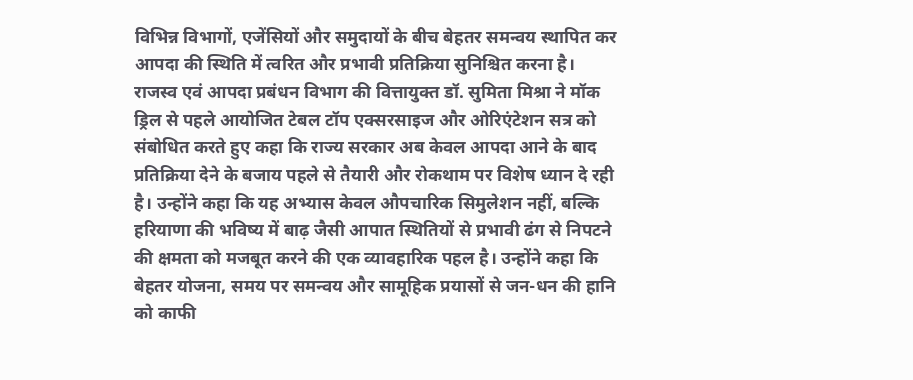विभिन्न विभागों, एजेंसियों और समुदायों के बीच बेहतर समन्वय स्थापित कर आपदा की स्थिति में त्वरित और प्रभावी प्रतिक्रिया सुनिश्चित करना है। राजस्व एवं आपदा प्रबंधन विभाग की वित्तायुक्त डॉ. सुमिता मिश्रा ने मॉक ड्रिल से पहले आयोजित टेबल टॉप एक्सरसाइज और ओरिएंटेशन सत्र को संबोधित करते हुए कहा कि राज्य सरकार अब केवल आपदा आने के बाद प्रतिक्रिया देने के बजाय पहले से तैयारी और रोकथाम पर विशेष ध्यान दे रही है। उन्होंने कहा कि यह अभ्यास केवल औपचारिक सिमुलेशन नहीं, बल्कि हरियाणा की भविष्य में बाढ़ जैसी आपात स्थितियों से प्रभावी ढंग से निपटने की क्षमता को मजबूत करने की एक व्यावहारिक पहल है। उन्होंने कहा कि बेहतर योजना, समय पर समन्वय और सामूहिक प्रयासों से जन-धन की हानि को काफी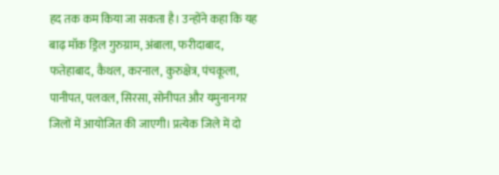हद तक कम किया जा सकता है। उन्होंने कहा कि यह बाढ़ मॉक ड्रिल गुरुग्राम, अंबाला, फरीदाबाद, फतेहाबाद, कैथल, करनाल, कुरुक्षेत्र, पंचकूला, पानीपत, पलवल, सिरसा, सोनीपत और यमुनानगर जिलों में आयोजित की जाएगी। प्रत्येक जिले में दो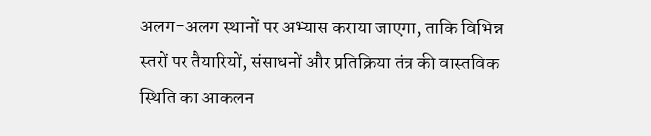अलग-अलग स्थानों पर अभ्यास कराया जाएगा, ताकि विभिन्न स्तरों पर तैयारियों, संसाधनों और प्रतिक्रिया तंत्र की वास्तविक स्थिति का आकलन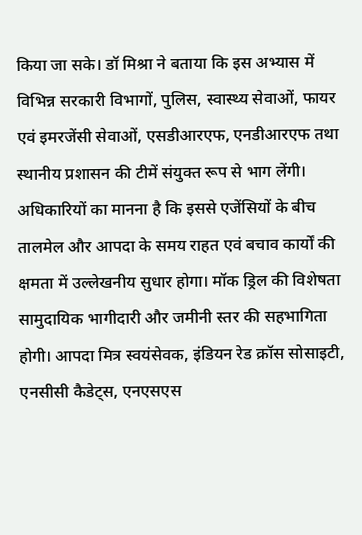किया जा सके। डॉ मिश्रा ने बताया कि इस अभ्यास में विभिन्न सरकारी विभागों, पुलिस, स्वास्थ्य सेवाओं, फायर एवं इमरजेंसी सेवाओं, एसडीआरएफ, एनडीआरएफ तथा स्थानीय प्रशासन की टीमें संयुक्त रूप से भाग लेंगी। अधिकारियों का मानना है कि इससे एजेंसियों के बीच तालमेल और आपदा के समय राहत एवं बचाव कार्यों की क्षमता में उल्लेखनीय सुधार होगा। मॉक ड्रिल की विशेषता सामुदायिक भागीदारी और जमीनी स्तर की सहभागिता होगी। आपदा मित्र स्वयंसेवक, इंडियन रेड क्रॉस सोसाइटी, एनसीसी कैडेट्स, एनएसएस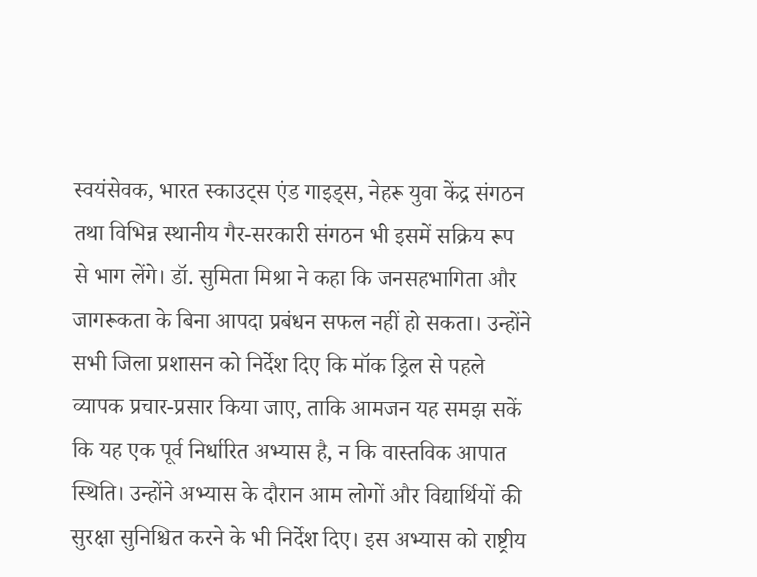स्वयंसेवक, भारत स्काउट्स एंड गाइड्स, नेहरू युवा केंद्र संगठन तथा विभिन्न स्थानीय गैर-सरकारी संगठन भी इसमें सक्रिय रूप से भाग लेंगे। डॉ. सुमिता मिश्रा ने कहा कि जनसहभागिता और जागरूकता के बिना आपदा प्रबंधन सफल नहीं हो सकता। उन्होंने सभी जिला प्रशासन को निर्देश दिए कि मॉक ड्रिल से पहले व्यापक प्रचार-प्रसार किया जाए, ताकि आमजन यह समझ सकें कि यह एक पूर्व निर्धारित अभ्यास है, न कि वास्तविक आपात स्थिति। उन्होंने अभ्यास के दौरान आम लोगों और विद्यार्थियों की सुरक्षा सुनिश्चित करने के भी निर्देश दिए। इस अभ्यास को राष्ट्रीय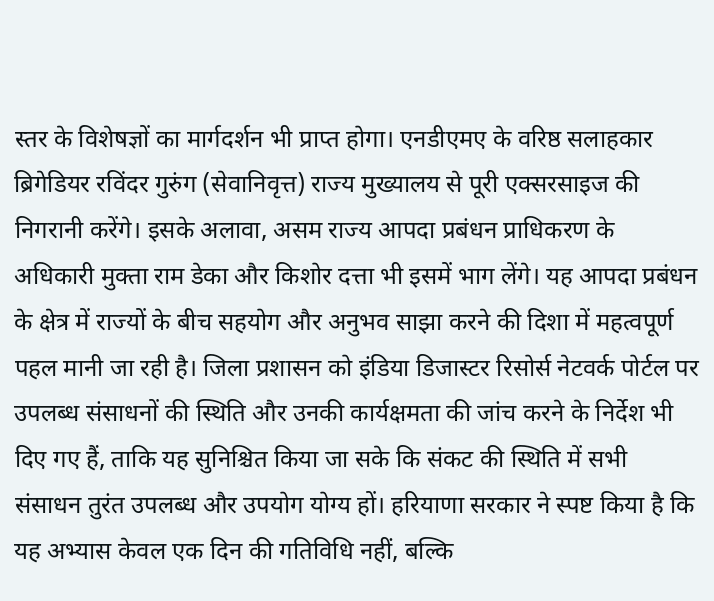स्तर के विशेषज्ञों का मार्गदर्शन भी प्राप्त होगा। एनडीएमए के वरिष्ठ सलाहकार ब्रिगेडियर रविंदर गुरुंग (सेवानिवृत्त) राज्य मुख्यालय से पूरी एक्सरसाइज की निगरानी करेंगे। इसके अलावा, असम राज्य आपदा प्रबंधन प्राधिकरण के अधिकारी मुक्ता राम डेका और किशोर दत्ता भी इसमें भाग लेंगे। यह आपदा प्रबंधन के क्षेत्र में राज्यों के बीच सहयोग और अनुभव साझा करने की दिशा में महत्वपूर्ण पहल मानी जा रही है। जिला प्रशासन को इंडिया डिजास्टर रिसोर्स नेटवर्क पोर्टल पर उपलब्ध संसाधनों की स्थिति और उनकी कार्यक्षमता की जांच करने के निर्देश भी दिए गए हैं, ताकि यह सुनिश्चित किया जा सके कि संकट की स्थिति में सभी संसाधन तुरंत उपलब्ध और उपयोग योग्य हों। हरियाणा सरकार ने स्पष्ट किया है कि यह अभ्यास केवल एक दिन की गतिविधि नहीं, बल्कि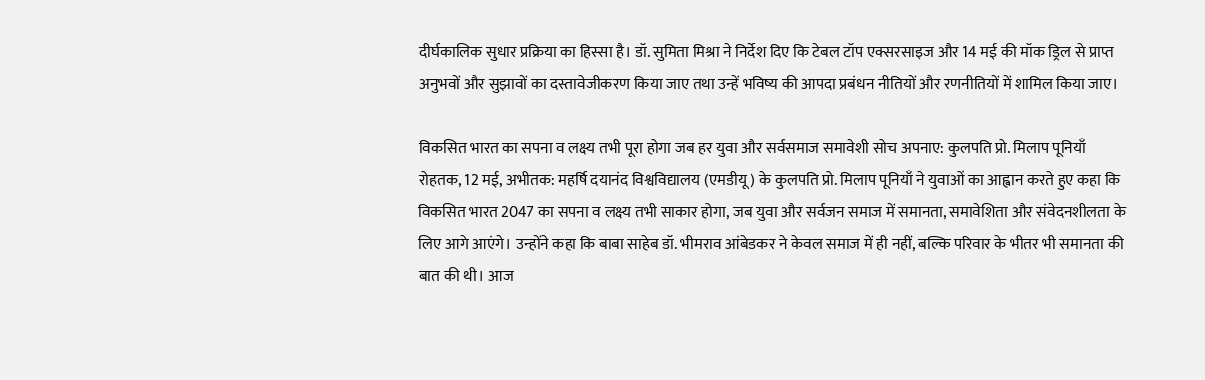दीर्घकालिक सुधार प्रक्रिया का हिस्सा है। डॉ. सुमिता मिश्रा ने निर्देश दिए कि टेबल टॉप एक्सरसाइज और 14 मई की मॉक ड्रिल से प्राप्त अनुभवों और सुझावों का दस्तावेजीकरण किया जाए तथा उन्हें भविष्य की आपदा प्रबंधन नीतियों और रणनीतियों में शामिल किया जाए।

विकसित भारत का सपना व लक्ष्य तभी पूरा होगा जब हर युवा और सर्वसमाज समावेशी सोच अपनाए: कुलपति प्रो. मिलाप पूनियाँ
रोहतक, 12 मई, अभीतक: महर्षि दयानंद विश्वविद्यालय (एमडीयू) के कुलपति प्रो. मिलाप पूनियाँ ने युवाओं का आह्वान करते हुए कहा कि विकसित भारत 2047 का सपना व लक्ष्य तभी साकार होगा, जब युवा और सर्वजन समाज में समानता, समावेशिता और संवेदनशीलता के लिए आगे आएंगे। उन्होंने कहा कि बाबा साहेब डॉ. भीमराव आंबेडकर ने केवल समाज में ही नहीं, बल्कि परिवार के भीतर भी समानता की बात की थी। आज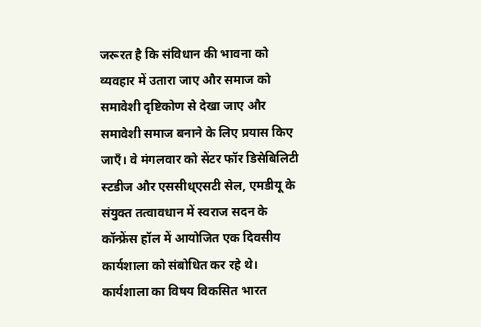जरूरत है कि संविधान की भावना को व्यवहार में उतारा जाए और समाज को समावेशी दृष्टिकोण से देखा जाए और समावेशी समाज बनाने के लिए प्रयास किए जाएँ। वे मंगलवार को सेंटर फॉर डिसेबिलिटी स्टडीज और एससीध्एसटी सेल, एमडीयू के संयुक्त तत्वावधान में स्वराज सदन के कॉन्फ्रेंस हॉल में आयोजित एक दिवसीय कार्यशाला को संबोधित कर रहे थे। कार्यशाला का विषय विकसित भारत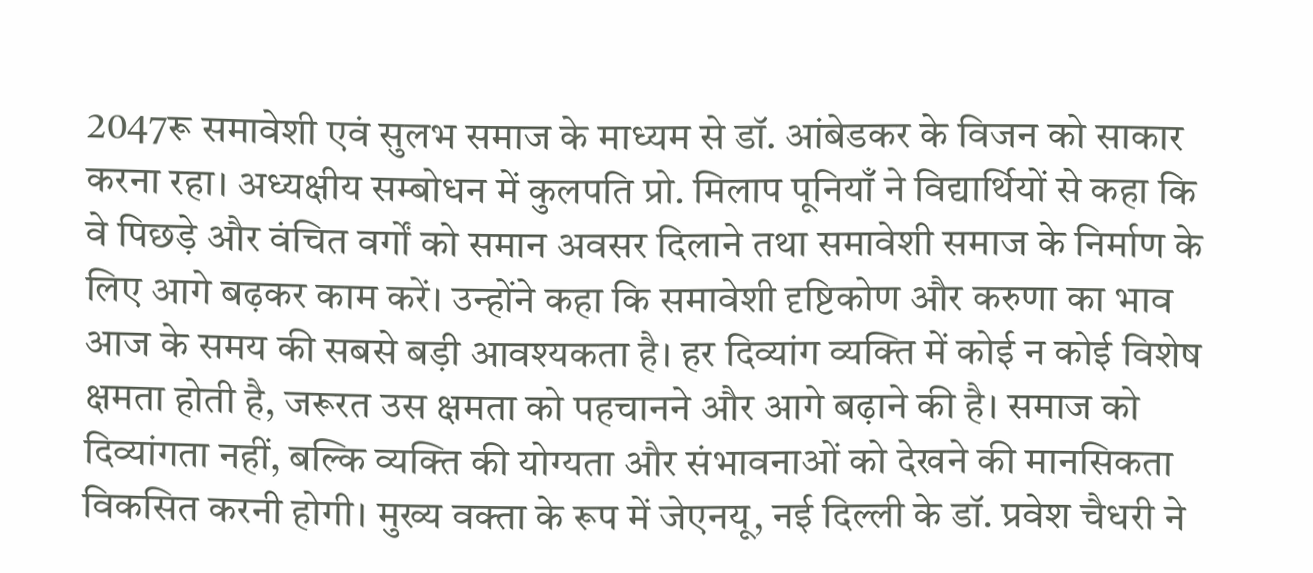2047रू समावेशी एवं सुलभ समाज के माध्यम से डॉ. आंबेडकर के विजन को साकार करना रहा। अध्यक्षीय सम्बोधन में कुलपति प्रो. मिलाप पूनियाँ ने विद्यार्थियों से कहा कि वे पिछड़े और वंचित वर्गों को समान अवसर दिलाने तथा समावेशी समाज के निर्माण के लिए आगे बढ़कर काम करें। उन्होंने कहा कि समावेशी दृष्टिकोण और करुणा का भाव आज के समय की सबसे बड़ी आवश्यकता है। हर दिव्यांग व्यक्ति में कोई न कोई विशेष क्षमता होती है, जरूरत उस क्षमता को पहचानने और आगे बढ़ाने की है। समाज को दिव्यांगता नहीं, बल्कि व्यक्ति की योग्यता और संभावनाओं को देखने की मानसिकता विकसित करनी होगी। मुख्य वक्ता के रूप में जेएनयू, नई दिल्ली के डॉ. प्रवेश चैधरी ने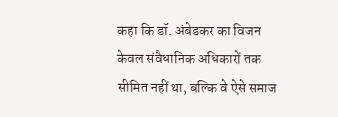कहा कि डॉ. अंबेडकर का विजन केवल संवैधानिक अधिकारों तक सीमित नहीं था, बल्कि वे ऐसे समाज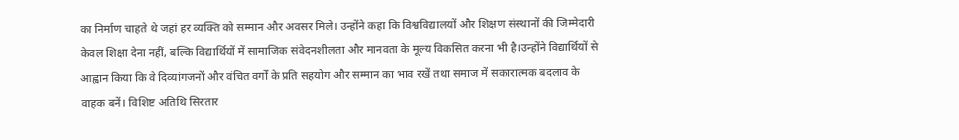का निर्माण चाहते थे जहां हर व्यक्ति को सम्मान और अवसर मिले। उन्होंने कहा कि विश्वविद्यालयों और शिक्षण संस्थानों की जिम्मेदारी केवल शिक्षा देना नहीं, बल्कि विद्यार्थियों में सामाजिक संवेदनशीलता और मानवता के मूल्य विकसित करना भी है।उन्होंने विद्यार्थियों से आह्वान किया कि वे दिव्यांगजनों और वंचित वर्गों के प्रति सहयोग और सम्मान का भाव रखें तथा समाज में सकारात्मक बदलाव के वाहक बनें। विशिष्ट अतिथि सिरतार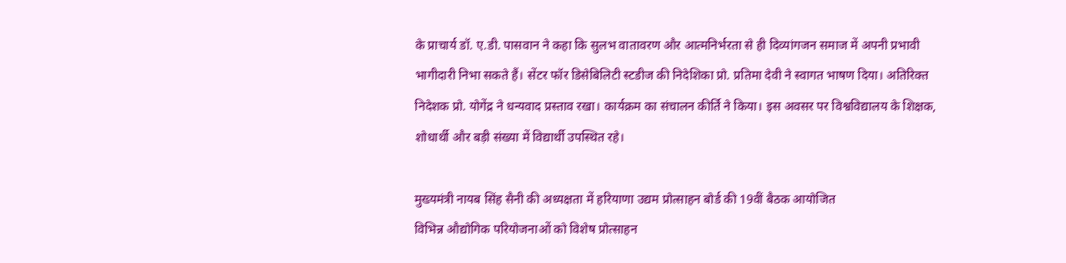के प्राचार्य डॉ. ए.डी. पासवान ने कहा कि सुलभ वातावरण और आत्मनिर्भरता से ही दिव्यांगजन समाज में अपनी प्रभावी भागीदारी निभा सकते हैं। सेंटर फॉर डिसेबिलिटी स्टडीज की निदेशिका प्रो. प्रतिमा देवी ने स्वागत भाषण दिया। अतिरिक्त निदेशक प्रो. योगेंद्र ने धन्यवाद प्रस्ताव रखा। कार्यक्रम का संचालन कीर्ति ने किया। इस अवसर पर विश्वविद्यालय के शिक्षक, शोधार्थी और बड़ी संख्या में विद्यार्थी उपस्थित रहे।

मुख्यमंत्री नायब सिंह सैनी की अध्यक्षता में हरियाणा उद्यम प्रोत्साहन बोर्ड की 19वीं बैठक आयोजित
विभिन्न औद्योगिक परियोजनाओं को विशेष प्रोत्साहन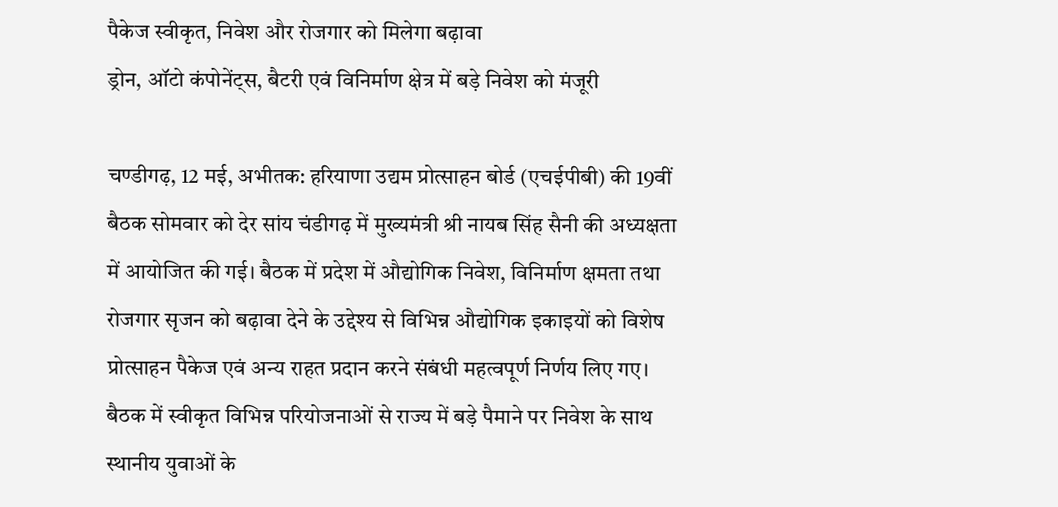पैकेज स्वीकृत, निवेश और रोजगार को मिलेगा बढ़ावा
ड्रोन, ऑटो कंपोनेंट्स, बैटरी एवं विनिर्माण क्षेत्र में बड़े निवेश को मंजूरी

चण्डीगढ़, 12 मई, अभीतक: हरियाणा उद्यम प्रोत्साहन बोर्ड (एचईपीबी) की 19वीं बैठक सोमवार को देर सांय चंडीगढ़ में मुख्यमंत्री श्री नायब सिंह सैनी की अध्यक्षता में आयोजित की गई। बैठक में प्रदेश में औद्योगिक निवेश, विनिर्माण क्षमता तथा रोजगार सृजन को बढ़ावा देने के उद्देश्य से विभिन्न औद्योगिक इकाइयों को विशेष प्रोत्साहन पैकेज एवं अन्य राहत प्रदान करने संबंधी महत्वपूर्ण निर्णय लिए गए। बैठक में स्वीकृत विभिन्न परियोजनाओं से राज्य में बड़े पैमाने पर निवेश के साथ स्थानीय युवाओं के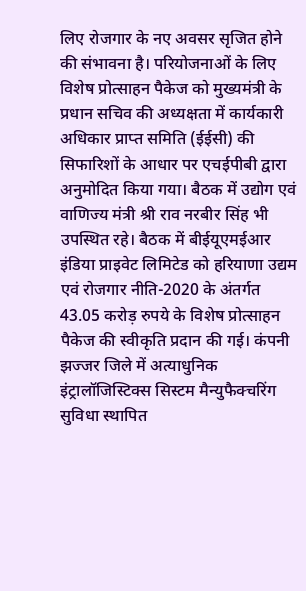लिए रोजगार के नए अवसर सृजित होने की संभावना है। परियोजनाओं के लिए विशेष प्रोत्साहन पैकेज को मुख्यमंत्री के प्रधान सचिव की अध्यक्षता में कार्यकारी अधिकार प्राप्त समिति (ईईसी) की सिफारिशों के आधार पर एचईपीबी द्वारा अनुमोदित किया गया। बैठक में उद्योग एवं वाणिज्य मंत्री श्री राव नरबीर सिंह भी उपस्थित रहे। बैठक में बीईयूएमईआर इंडिया प्राइवेट लिमिटेड को हरियाणा उद्यम एवं रोजगार नीति-2020 के अंतर्गत 43.05 करोड़ रुपये के विशेष प्रोत्साहन पैकेज की स्वीकृति प्रदान की गई। कंपनी झज्जर जिले में अत्याधुनिक इंट्रालॉजिस्टिक्स सिस्टम मैन्युफैक्चरिंग सुविधा स्थापित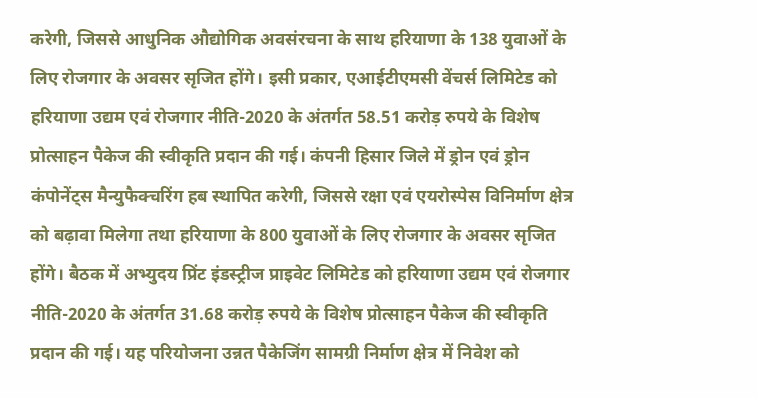करेगी, जिससे आधुनिक औद्योगिक अवसंरचना के साथ हरियाणा के 138 युवाओं के लिए रोजगार के अवसर सृजित होंगे। इसी प्रकार, एआईटीएमसी वेंचर्स लिमिटेड को हरियाणा उद्यम एवं रोजगार नीति-2020 के अंतर्गत 58.51 करोड़ रुपये के विशेष प्रोत्साहन पैकेज की स्वीकृति प्रदान की गई। कंपनी हिसार जिले में ड्रोन एवं ड्रोन कंपोनेंट्स मैन्युफैक्चरिंग हब स्थापित करेगी, जिससे रक्षा एवं एयरोस्पेस विनिर्माण क्षेत्र को बढ़ावा मिलेगा तथा हरियाणा के 800 युवाओं के लिए रोजगार के अवसर सृजित होंगे। बैठक में अभ्युदय प्रिंट इंडस्ट्रीज प्राइवेट लिमिटेड को हरियाणा उद्यम एवं रोजगार नीति-2020 के अंतर्गत 31.68 करोड़ रुपये के विशेष प्रोत्साहन पैकेज की स्वीकृति प्रदान की गई। यह परियोजना उन्नत पैकेजिंग सामग्री निर्माण क्षेत्र में निवेश को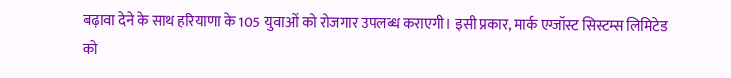बढ़ावा देने के साथ हरियाणा के 105 युवाओं को रोजगार उपलब्ध कराएगी। इसी प्रकार, मार्क एग्जॉस्ट सिस्टम्स लिमिटेड को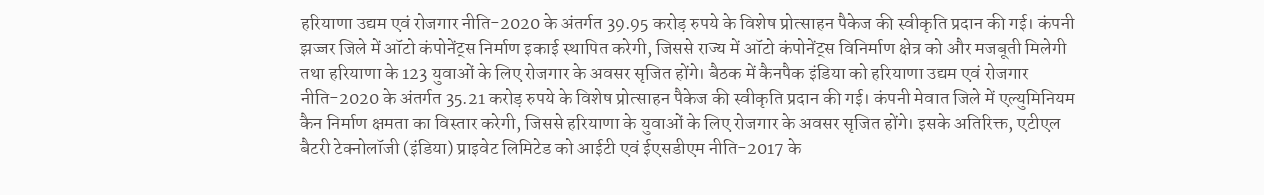हरियाणा उद्यम एवं रोजगार नीति-2020 के अंतर्गत 39.95 करोड़ रुपये के विशेष प्रोत्साहन पैकेज की स्वीकृति प्रदान की गई। कंपनी झज्जर जिले में ऑटो कंपोनेंट्स निर्माण इकाई स्थापित करेगी, जिससे राज्य में ऑटो कंपोनेंट्स विनिर्माण क्षेत्र को और मजबूती मिलेगी तथा हरियाणा के 123 युवाओं के लिए रोजगार के अवसर सृजित होंगे। बैठक में कैनपैक इंडिया को हरियाणा उद्यम एवं रोजगार नीति-2020 के अंतर्गत 35.21 करोड़ रुपये के विशेष प्रोत्साहन पैकेज की स्वीकृति प्रदान की गई। कंपनी मेवात जिले में एल्युमिनियम कैन निर्माण क्षमता का विस्तार करेगी, जिससे हरियाणा के युवाओं के लिए रोजगार के अवसर सृजित होंगे। इसके अतिरिक्त, एटीएल बैटरी टेक्नोलॉजी (इंडिया) प्राइवेट लिमिटेड को आईटी एवं ईएसडीएम नीति-2017 के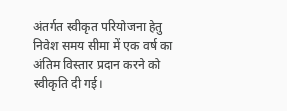अंतर्गत स्वीकृत परियोजना हेतु निवेश समय सीमा में एक वर्ष का अंतिम विस्तार प्रदान करने को स्वीकृति दी गई।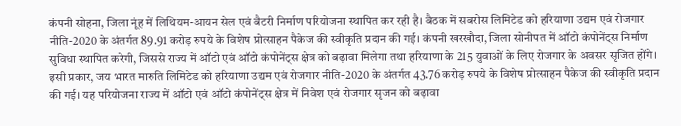कंपनी सोहना, जिला नूंह में लिथियम-आयन सेल एवं बैटरी निर्माण परियोजना स्थापित कर रही है। बैठक में सबरोस लिमिटेड को हरियाणा उद्यम एवं रोजगार नीति-2020 के अंतर्गत 89.91 करोड़ रुपये के विशेष प्रोत्साहन पैकेज की स्वीकृति प्रदान की गई। कंपनी खरखौदा, जिला सोनीपत में ऑटो कंपोनेंट्स निर्माण सुविधा स्थापित करेगी, जिससे राज्य में ऑटो एवं ऑटो कंपोनेंट्स क्षेत्र को बढ़ावा मिलेगा तथा हरियाणा के 215 युवाओं के लिए रोजगार के अवसर सृजित होंगे। इसी प्रकार, जय भारत मारुति लिमिटेड को हरियाणा उद्यम एवं रोजगार नीति-2020 के अंतर्गत 43.76 करोड़ रुपये के विशेष प्रोत्साहन पैकेज की स्वीकृति प्रदान की गई। यह परियोजना राज्य में ऑटो एवं ऑटो कंपोनेंट्स क्षेत्र में निवेश एवं रोजगार सृजन को बढ़ावा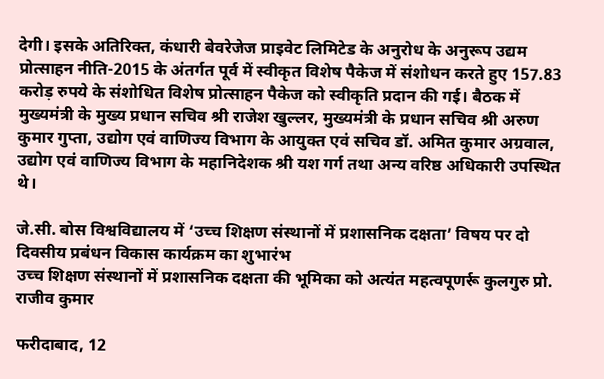देगी। इसके अतिरिक्त, कंधारी बेवरेजेज प्राइवेट लिमिटेड के अनुरोध के अनुरूप उद्यम प्रोत्साहन नीति-2015 के अंतर्गत पूर्व में स्वीकृत विशेष पैकेज में संशोधन करते हुए 157.83 करोड़ रुपये के संशोधित विशेष प्रोत्साहन पैकेज को स्वीकृति प्रदान की गई। बैठक में मुख्यमंत्री के मुख्य प्रधान सचिव श्री राजेश खुल्लर, मुख्यमंत्री के प्रधान सचिव श्री अरुण कुमार गुप्ता, उद्योग एवं वाणिज्य विभाग के आयुक्त एवं सचिव डॉ. अमित कुमार अग्रवाल, उद्योग एवं वाणिज्य विभाग के महानिदेशक श्री यश गर्ग तथा अन्य वरिष्ठ अधिकारी उपस्थित थे।

जे.सी. बोस विश्वविद्यालय में ‘उच्च शिक्षण संस्थानों में प्रशासनिक दक्षता’ विषय पर दो दिवसीय प्रबंधन विकास कार्यक्रम का शुभारंभ
उच्च शिक्षण संस्थानों में प्रशासनिक दक्षता की भूमिका को अत्यंत महत्वपूणर्रू कुलगुरु प्रो. राजीव कुमार

फरीदाबाद, 12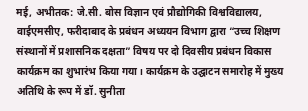मई, अभीतक: जे.सी. बोस विज्ञान एवं प्रौद्योगिकी विश्वविद्यालय, वाईएमसीए, फरीदाबाद के प्रबंधन अध्ययन विभाग द्वारा “उच्च शिक्षण संस्थानों में प्रशासनिक दक्षता” विषय पर दो दिवसीय प्रबंधन विकास कार्यक्रम का शुभारंभ किया गया। कार्यक्रम के उद्घाटन समारोह में मुख्य अतिथि के रूप में डॉ. सुनीता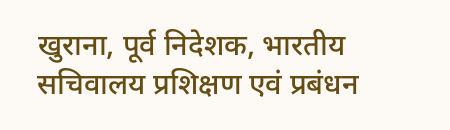खुराना, पूर्व निदेशक, भारतीय सचिवालय प्रशिक्षण एवं प्रबंधन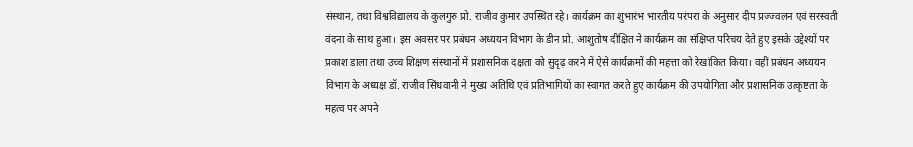संस्थान, तथा विश्वविद्यालय के कुलगुरु प्रो. राजीव कुमार उपस्थित रहे। कार्यक्रम का शुभारंभ भारतीय परंपरा के अनुसार दीप प्रज्ज्वलन एवं सरस्वती वंदना के साथ हुआ। इस अवसर पर प्रबंधन अध्ययन विभाग के डीन प्रो. आशुतोष दीक्षित ने कार्यक्रम का संक्षिप्त परिचय देते हुए इसके उद्देश्यों पर प्रकाश डाला तथा उच्च शिक्षण संस्थानों में प्रशासनिक दक्षता को सुदृढ़ करने में ऐसे कार्यक्रमों की महत्ता को रेखांकित किया। वहीं प्रबंधन अध्ययन विभाग के अध्यक्ष डॉ. राजीव सिंधवानी ने मुख्य अतिथि एवं प्रतिभागियों का स्वागत करते हुए कार्यक्रम की उपयोगिता और प्रशासनिक उत्कृष्टता के महत्व पर अपने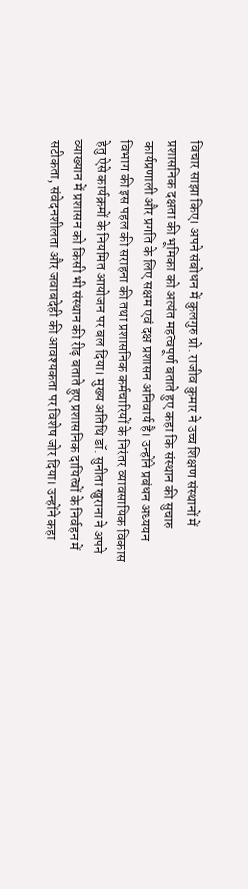विचार साझा किए। अपने संबोधन में कुलगुरु प्रो. राजीव कुमार ने उच्च शिक्षण संस्थानों में प्रशासनिक दक्षता की भूमिका को अत्यंत महत्वपूर्ण बताते हुए कहा कि संस्थान की सुचारु कार्यप्रणाली और प्रगति के लिए सक्षम एवं दक्ष प्रशासन अनिवार्य है। उन्होंने प्रबंधन अध्ययन विभाग की इस पहल की सराहना की तथा प्रशासनिक कर्मचारियों के निरंतर व्यावसायिक विकास हेतु ऐसे कार्यक्रमों के नियमित आयोजन पर बल दिया। मुख्य अतिथि डॉ. सुनीता खुराना ने अपने व्याख्यान में प्रशासन को किसी भी संस्थान की रीढ़ बताते हुए प्रशासनिक दायित्वों के निर्वहन में सटीकता, संवेदनशीलता और जवाबदेही की आवश्यकता पर विशेष जोर दिया। उन्होंने कहा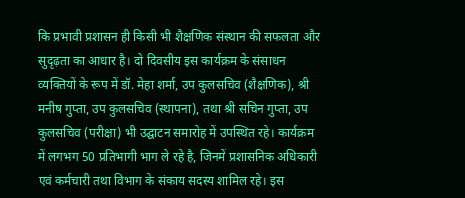कि प्रभावी प्रशासन ही किसी भी शैक्षणिक संस्थान की सफलता और सुदृढ़ता का आधार है। दो दिवसीय इस कार्यक्रम के संसाधन व्यक्तियों के रूप में डॉ. मेहा शर्मा, उप कुलसचिव (शैक्षणिक), श्री मनीष गुप्ता, उप कुलसचिव (स्थापना), तथा श्री सचिन गुप्ता, उप कुलसचिव (परीक्षा) भी उद्घाटन समारोह में उपस्थित रहे। कार्यक्रम में लगभग 50 प्रतिभागी भाग ले रहे है, जिनमें प्रशासनिक अधिकारी एवं कर्मचारी तथा विभाग के संकाय सदस्य शामिल रहे। इस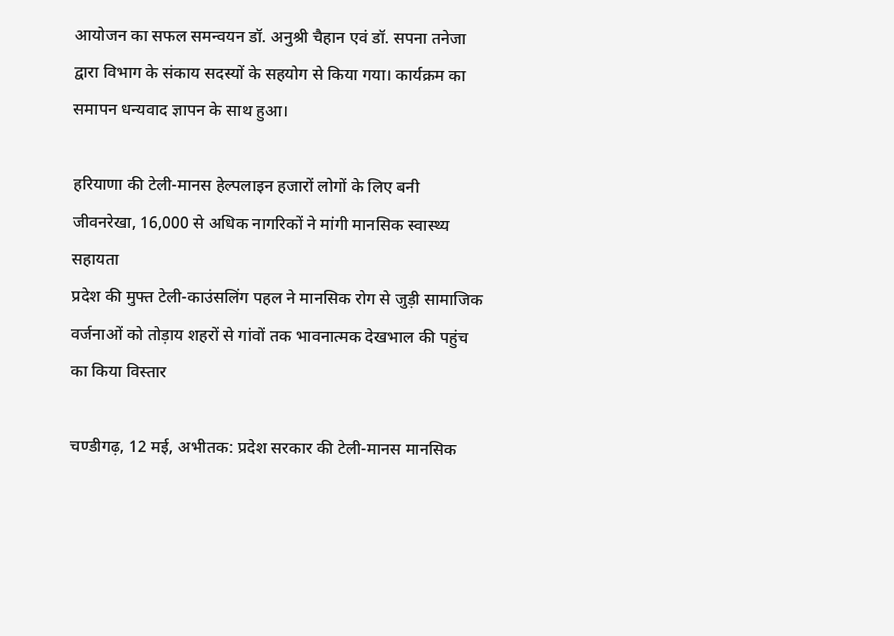आयोजन का सफल समन्वयन डॉ. अनुश्री चैहान एवं डॉ. सपना तनेजा द्वारा विभाग के संकाय सदस्यों के सहयोग से किया गया। कार्यक्रम का समापन धन्यवाद ज्ञापन के साथ हुआ।

हरियाणा की टेली-मानस हेल्पलाइन हजारों लोगों के लिए बनी जीवनरेखा, 16,000 से अधिक नागरिकों ने मांगी मानसिक स्वास्थ्य सहायता
प्रदेश की मुफ्त टेली-काउंसलिंग पहल ने मानसिक रोग से जुड़ी सामाजिक वर्जनाओं को तोड़ाय शहरों से गांवों तक भावनात्मक देखभाल की पहुंच का किया विस्तार

चण्डीगढ़, 12 मई, अभीतक: प्रदेश सरकार की टेली-मानस मानसिक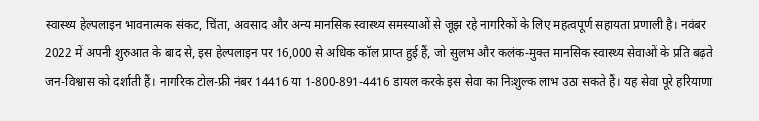स्वास्थ्य हेल्पलाइन भावनात्मक संकट, चिंता, अवसाद और अन्य मानसिक स्वास्थ्य समस्याओं से जूझ रहे नागरिकों के लिए महत्वपूर्ण सहायता प्रणाली है। नवंबर 2022 में अपनी शुरुआत के बाद से, इस हेल्पलाइन पर 16,000 से अधिक कॉल प्राप्त हुई हैं, जो सुलभ और कलंक-मुक्त मानसिक स्वास्थ्य सेवाओं के प्रति बढ़ते जन-विश्वास को दर्शाती हैं। नागरिक टोल-फ्री नंबर 14416 या 1-800-891-4416 डायल करके इस सेवा का निःशुल्क लाभ उठा सकते हैं। यह सेवा पूरे हरियाणा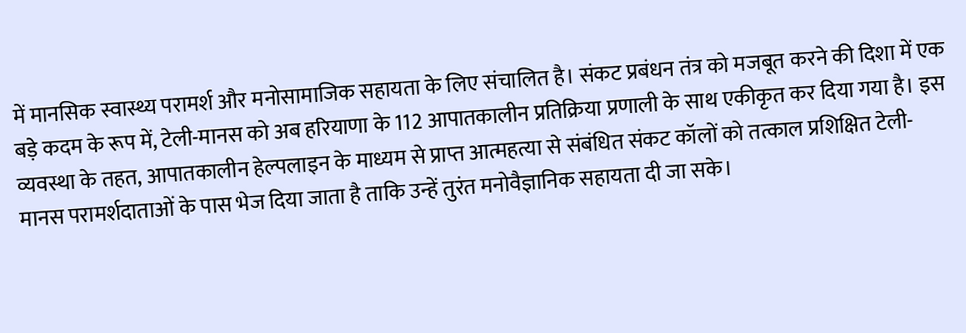में मानसिक स्वास्थ्य परामर्श और मनोसामाजिक सहायता के लिए संचालित है। संकट प्रबंधन तंत्र को मजबूत करने की दिशा में एक बड़े कदम के रूप में, टेली-मानस को अब हरियाणा के 112 आपातकालीन प्रतिक्रिया प्रणाली के साथ एकीकृत कर दिया गया है। इस व्यवस्था के तहत, आपातकालीन हेल्पलाइन के माध्यम से प्राप्त आत्महत्या से संबंधित संकट कॉलों को तत्काल प्रशिक्षित टेली-मानस परामर्शदाताओं के पास भेज दिया जाता है ताकि उन्हें तुरंत मनोवैज्ञानिक सहायता दी जा सके।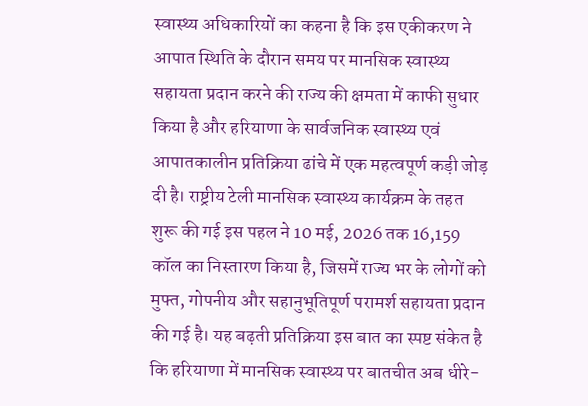स्वास्थ्य अधिकारियों का कहना है कि इस एकीकरण ने आपात स्थिति के दौरान समय पर मानसिक स्वास्थ्य सहायता प्रदान करने की राज्य की क्षमता में काफी सुधार किया है और हरियाणा के सार्वजनिक स्वास्थ्य एवं आपातकालीन प्रतिक्रिया ढांचे में एक महत्वपूर्ण कड़ी जोड़ दी है। राष्ट्रीय टेली मानसिक स्वास्थ्य कार्यक्रम के तहत शुरू की गई इस पहल ने 10 मई, 2026 तक 16,159 कॉल का निस्तारण किया है, जिसमें राज्य भर के लोगों को मुफ्त, गोपनीय और सहानुभूतिपूर्ण परामर्श सहायता प्रदान की गई है। यह बढ़ती प्रतिक्रिया इस बात का स्पष्ट संकेत है कि हरियाणा में मानसिक स्वास्थ्य पर बातचीत अब धीरे-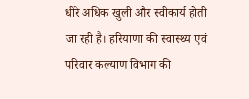धीरे अधिक खुली और स्वीकार्य होती जा रही है। हरियाणा की स्वास्थ्य एवं परिवार कल्याण विभाग की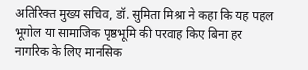अतिरिक्त मुख्य सचिव, डॉ. सुमिता मिश्रा ने कहा कि यह पहल भूगोल या सामाजिक पृष्ठभूमि की परवाह किए बिना हर नागरिक के लिए मानसिक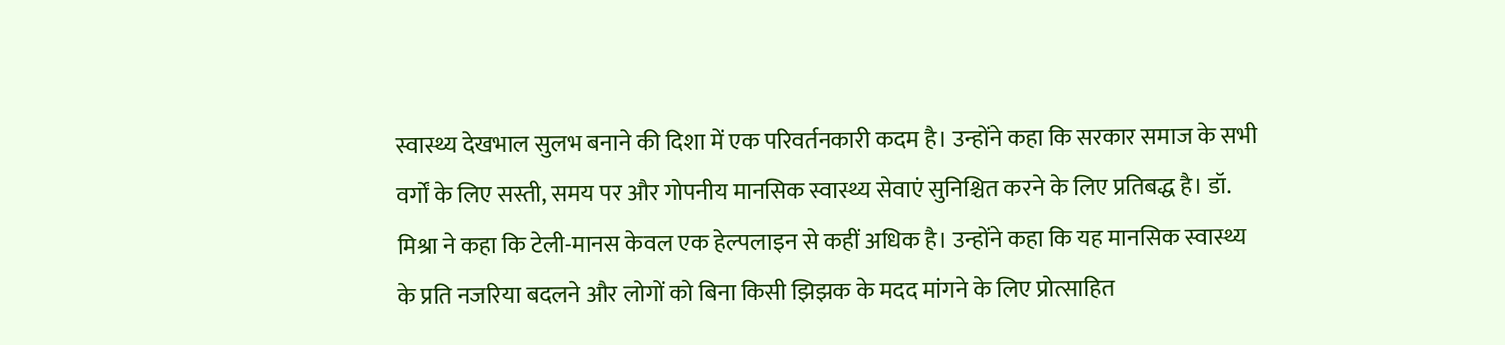स्वास्थ्य देखभाल सुलभ बनाने की दिशा में एक परिवर्तनकारी कदम है। उन्होंने कहा कि सरकार समाज के सभी वर्गों के लिए सस्ती, समय पर और गोपनीय मानसिक स्वास्थ्य सेवाएं सुनिश्चित करने के लिए प्रतिबद्ध है। डॉ. मिश्रा ने कहा कि टेली-मानस केवल एक हेल्पलाइन से कहीं अधिक है। उन्होंने कहा कि यह मानसिक स्वास्थ्य के प्रति नजरिया बदलने और लोगों को बिना किसी झिझक के मदद मांगने के लिए प्रोत्साहित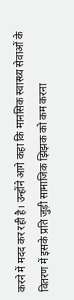करने में मदद कर रही है। उन्होंने आगे कहा कि मानसिक स्वास्थ्य सेवाओं के वितरण में इसके प्रति जुड़ी सामाजिक झिझक को कम करना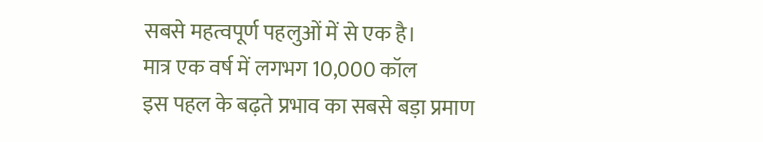सबसे महत्वपूर्ण पहलुओं में से एक है।
मात्र एक वर्ष में लगभग 10,000 कॉल
इस पहल के बढ़ते प्रभाव का सबसे बड़ा प्रमाण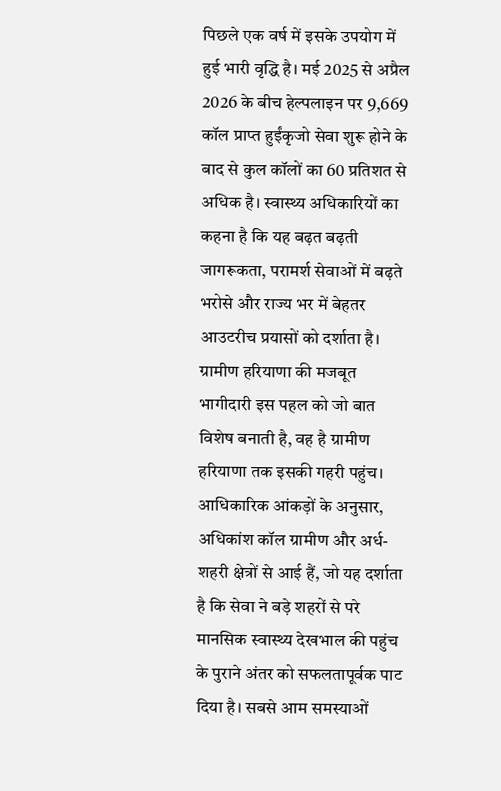पिछले एक वर्ष में इसके उपयोग में हुई भारी वृद्धि है। मई 2025 से अप्रैल 2026 के बीच हेल्पलाइन पर 9,669 कॉल प्राप्त हुईंकृजो सेवा शुरू होने के बाद से कुल कॉलों का 60 प्रतिशत से अधिक है। स्वास्थ्य अधिकारियों का कहना है कि यह बढ़त बढ़ती जागरूकता, परामर्श सेवाओं में बढ़ते भरोसे और राज्य भर में बेहतर आउटरीच प्रयासों को दर्शाता है। ग्रामीण हरियाणा की मजबूत भागीदारी इस पहल को जो बात विशेष बनाती है, वह है ग्रामीण हरियाणा तक इसकी गहरी पहुंच। आधिकारिक आंकड़ों के अनुसार, अधिकांश कॉल ग्रामीण और अर्ध-शहरी क्षेत्रों से आई हैं, जो यह दर्शाता है कि सेवा ने बड़े शहरों से परे मानसिक स्वास्थ्य देखभाल की पहुंच के पुराने अंतर को सफलतापूर्वक पाट दिया है। सबसे आम समस्याओं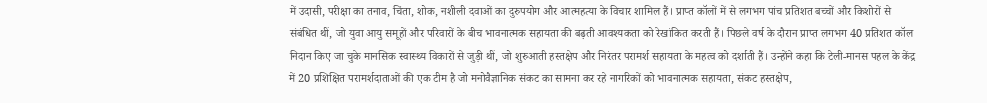में उदासी, परीक्षा का तनाव, चिंता, शोक, नशीली दवाओं का दुरुपयोग और आत्महत्या के विचार शामिल हैं। प्राप्त कॉलों में से लगभग पांच प्रतिशत बच्चों और किशोरों से संबंधित थीं, जो युवा आयु समूहों और परिवारों के बीच भावनात्मक सहायता की बढ़ती आवश्यकता को रेखांकित करती हैं। पिछले वर्ष के दौरान प्राप्त लगभग 40 प्रतिशत कॉल निदान किए जा चुके मानसिक स्वास्थ्य विकारों से जुड़ी थीं, जो शुरुआती हस्तक्षेप और निरंतर परामर्श सहायता के महत्व को दर्शाती हैं। उन्होंने कहा कि टेली-मानस पहल के केंद्र में 20 प्रशिक्षित परामर्शदाताओं की एक टीम है जो मनोवैज्ञानिक संकट का सामना कर रहे नागरिकों को भावनात्मक सहायता, संकट हस्तक्षेप,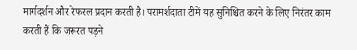मार्गदर्शन और रेफरल प्रदान करती है। परामर्शदाता टीमें यह सुनिश्चित करने के लिए निरंतर काम करती हैं कि जरूरत पड़ने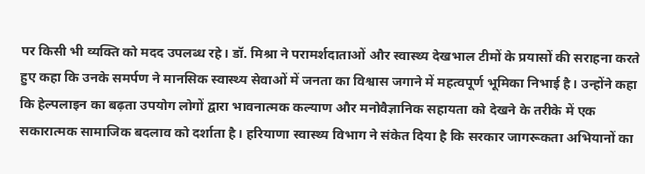पर किसी भी व्यक्ति को मदद उपलब्ध रहे। डॉ. मिश्रा ने परामर्शदाताओं और स्वास्थ्य देखभाल टीमों के प्रयासों की सराहना करते हुए कहा कि उनके समर्पण ने मानसिक स्वास्थ्य सेवाओं में जनता का विश्वास जगाने में महत्वपूर्ण भूमिका निभाई है। उन्होंने कहा कि हेल्पलाइन का बढ़ता उपयोग लोगों द्वारा भावनात्मक कल्याण और मनोवैज्ञानिक सहायता को देखने के तरीके में एक सकारात्मक सामाजिक बदलाव को दर्शाता है। हरियाणा स्वास्थ्य विभाग ने संकेत दिया है कि सरकार जागरूकता अभियानों का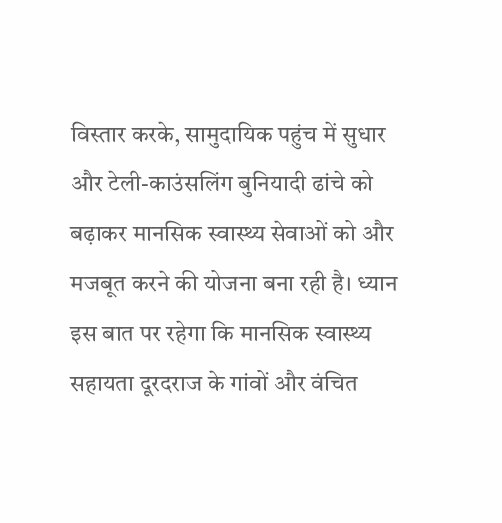विस्तार करके, सामुदायिक पहुंच में सुधार और टेली-काउंसलिंग बुनियादी ढांचे को बढ़ाकर मानसिक स्वास्थ्य सेवाओं को और मजबूत करने की योजना बना रही है। ध्यान इस बात पर रहेगा कि मानसिक स्वास्थ्य सहायता दूरदराज के गांवों और वंचित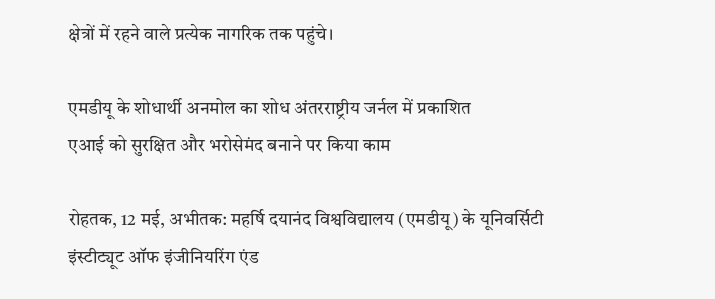क्षेत्रों में रहने वाले प्रत्येक नागरिक तक पहुंचे।

एमडीयू के शोधार्थी अनमोल का शोध अंतरराष्ट्रीय जर्नल में प्रकाशित
एआई को सुरक्षित और भरोसेमंद बनाने पर किया काम

रोहतक, 12 मई, अभीतक: महर्षि दयानंद विश्वविद्यालय (एमडीयू) के यूनिवर्सिटी इंस्टीट्यूट ऑफ इंजीनियरिंग एंड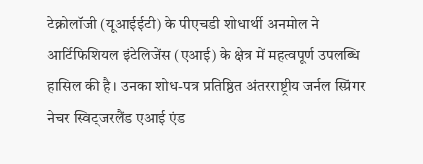टेक्नोलॉजी (यूआईईटी) के पीएचडी शोधार्थी अनमोल ने आर्टिफिशियल इंटेलिजेंस (एआई) के क्षेत्र में महत्वपूर्ण उपलब्धि हासिल की है। उनका शोध-पत्र प्रतिष्ठित अंतरराष्ट्रीय जर्नल स्प्रिंगर नेचर स्विट्जरलैंड एआई एंड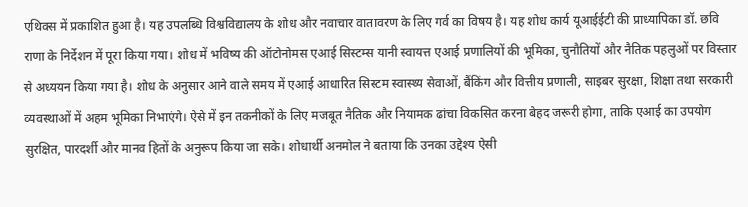एथिक्स में प्रकाशित हुआ है। यह उपलब्धि विश्वविद्यालय के शोध और नवाचार वातावरण के लिए गर्व का विषय है। यह शोध कार्य यूआईईटी की प्राध्यापिका डॉ. छवि राणा के निर्देशन में पूरा किया गया। शोध में भविष्य की ऑटोनोमस एआई सिस्टम्स यानी स्वायत्त एआई प्रणालियों की भूमिका, चुनौतियों और नैतिक पहलुओं पर विस्तार से अध्ययन किया गया है। शोध के अनुसार आने वाले समय में एआई आधारित सिस्टम स्वास्थ्य सेवाओं, बैंकिंग और वित्तीय प्रणाली, साइबर सुरक्षा, शिक्षा तथा सरकारी व्यवस्थाओं में अहम भूमिका निभाएंगे। ऐसे में इन तकनीकों के लिए मजबूत नैतिक और नियामक ढांचा विकसित करना बेहद जरूरी होगा, ताकि एआई का उपयोग सुरक्षित, पारदर्शी और मानव हितों के अनुरूप किया जा सके। शोधार्थी अनमोल ने बताया कि उनका उद्देश्य ऐसी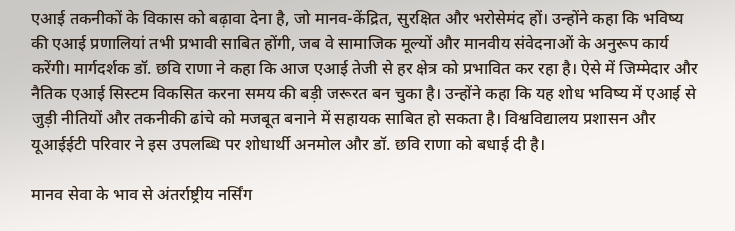एआई तकनीकों के विकास को बढ़ावा देना है, जो मानव-केंद्रित, सुरक्षित और भरोसेमंद हों। उन्होंने कहा कि भविष्य की एआई प्रणालियां तभी प्रभावी साबित होंगी, जब वे सामाजिक मूल्यों और मानवीय संवेदनाओं के अनुरूप कार्य करेंगी। मार्गदर्शक डॉ. छवि राणा ने कहा कि आज एआई तेजी से हर क्षेत्र को प्रभावित कर रहा है। ऐसे में जिम्मेदार और नैतिक एआई सिस्टम विकसित करना समय की बड़ी जरूरत बन चुका है। उन्होंने कहा कि यह शोध भविष्य में एआई से जुड़ी नीतियों और तकनीकी ढांचे को मजबूत बनाने में सहायक साबित हो सकता है। विश्वविद्यालय प्रशासन और यूआईईटी परिवार ने इस उपलब्धि पर शोधार्थी अनमोल और डॉ. छवि राणा को बधाई दी है।

मानव सेवा के भाव से अंतर्राष्ट्रीय नर्सिंग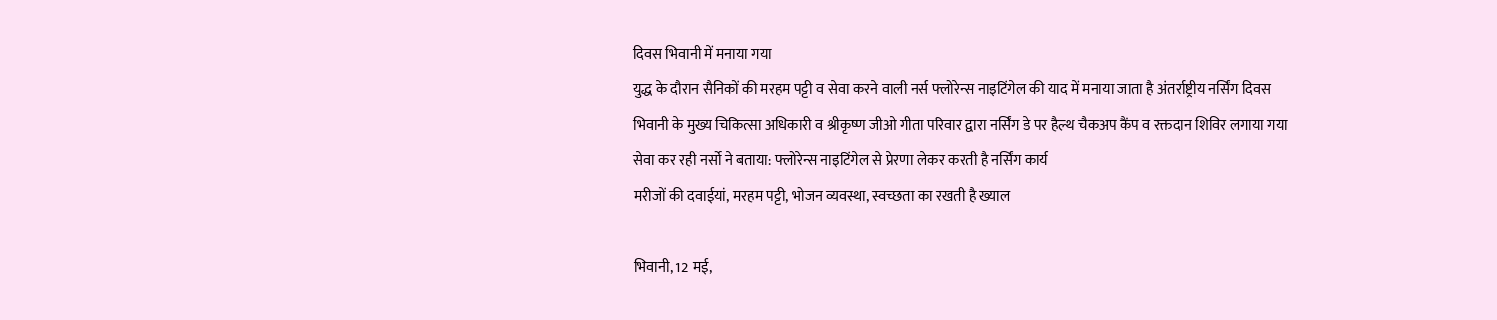दिवस भिवानी में मनाया गया
युद्ध के दौरान सैनिकों की मरहम पट्टी व सेवा करने वाली नर्स फ्लोरेन्स नाइटिंगेल की याद में मनाया जाता है अंतर्राष्ट्रीय नर्सिंग दिवस
भिवानी के मुख्य चिकित्सा अधिकारी व श्रीकृष्ण जीओ गीता परिवार द्वारा नर्सिंग डे पर हैल्थ चैकअप कैंप व रक्तदान शिविर लगाया गया
सेवा कर रही नर्सो ने बताया: फ्लोरेन्स नाइटिंगेल से प्रेरणा लेकर करती है नर्सिंग कार्य
मरीजों की दवाईयां, मरहम पट्टी, भोजन व्यवस्था, स्वच्छता का रखती है ख्याल

भिवानी, 12 मई,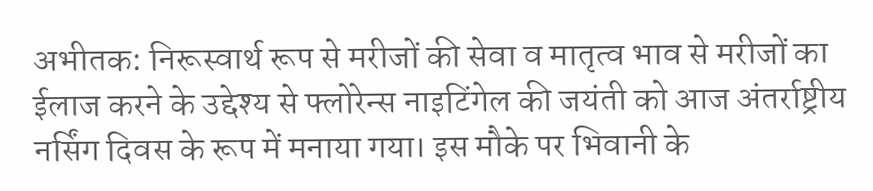अभीतक: निरूस्वार्थ रूप से मरीजों की सेवा व मातृत्व भाव से मरीजों का ईलाज करने के उद्देश्य से फ्लोरेन्स नाइटिंगेल की जयंती को आज अंतर्राष्ट्रीय नर्सिंग दिवस के रूप में मनाया गया। इस मौके पर भिवानी के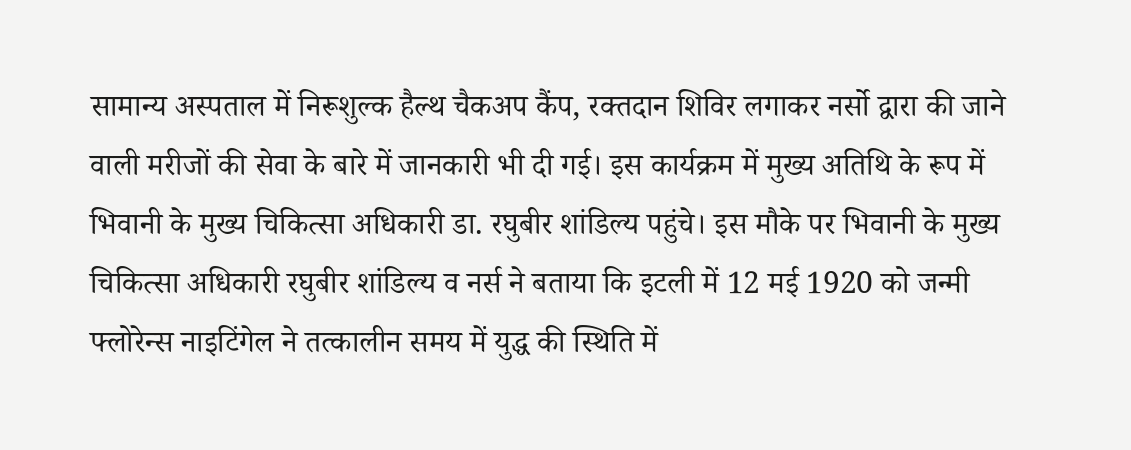सामान्य अस्पताल में निरूशुल्क हैल्थ चैकअप कैंप, रक्तदान शिविर लगाकर नर्सो द्वारा की जाने वाली मरीजों की सेवा के बारे में जानकारी भी दी गई। इस कार्यक्रम में मुख्य अतिथि के रूप में भिवानी के मुख्य चिकित्सा अधिकारी डा. रघुबीर शांडिल्य पहुंचे। इस मौके पर भिवानी के मुख्य चिकित्सा अधिकारी रघुबीर शांडिल्य व नर्स ने बताया कि इटली में 12 मई 1920 को जन्मी फ्लोरेन्स नाइटिंगेल ने तत्कालीन समय में युद्ध की स्थिति में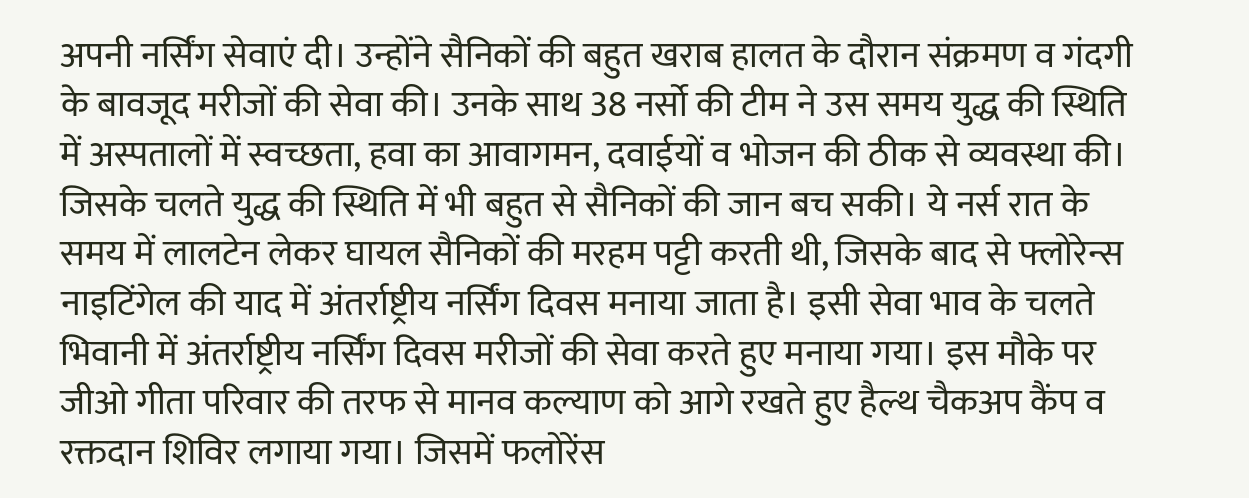अपनी नर्सिंग सेवाएं दी। उन्होंने सैनिकों की बहुत खराब हालत के दौरान संक्रमण व गंदगी के बावजूद मरीजों की सेवा की। उनके साथ 38 नर्सो की टीम ने उस समय युद्ध की स्थिति में अस्पतालों में स्वच्छता, हवा का आवागमन, दवाईयों व भोजन की ठीक से व्यवस्था की। जिसके चलते युद्ध की स्थिति में भी बहुत से सैनिकों की जान बच सकी। ये नर्स रात के समय में लालटेन लेकर घायल सैनिकों की मरहम पट्टी करती थी, जिसके बाद से फ्लोरेन्स नाइटिंगेल की याद में अंतर्राष्ट्रीय नर्सिंग दिवस मनाया जाता है। इसी सेवा भाव के चलते भिवानी में अंतर्राष्ट्रीय नर्सिंग दिवस मरीजों की सेवा करते हुए मनाया गया। इस मौके पर जीओ गीता परिवार की तरफ से मानव कल्याण को आगे रखते हुए हैल्थ चैकअप कैंप व रक्तदान शिविर लगाया गया। जिसमें फलोरेंस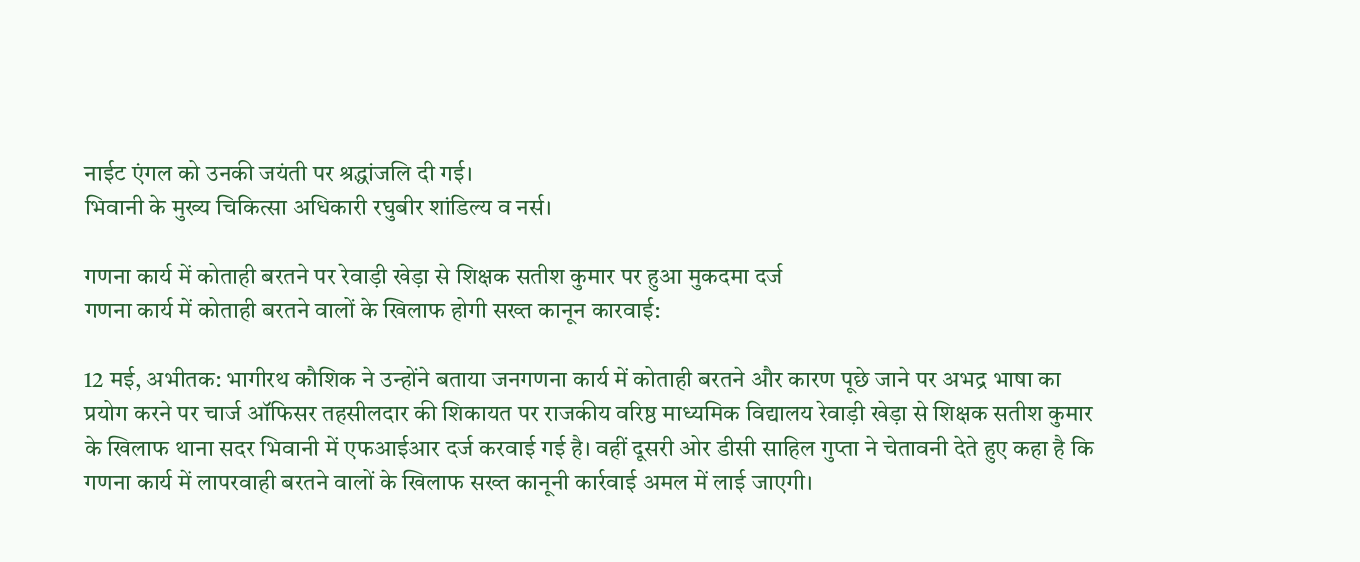नाईट एंगल को उनकी जयंती पर श्रद्धांजलि दी गई।
भिवानी के मुख्य चिकित्सा अधिकारी रघुबीर शांडिल्य व नर्स।

गणना कार्य में कोताही बरतने पर रेवाड़ी खेड़ा से शिक्षक सतीश कुमार पर हुआ मुकदमा दर्ज
गणना कार्य में कोताही बरतने वालों के खिलाफ होगी सख्त कानून कारवाई:

12 मई, अभीतक: भागीरथ कौशिक ने उन्होंने बताया जनगणना कार्य में कोताही बरतने और कारण पूछे जाने पर अभद्र भाषा का प्रयोग करने पर चार्ज ऑफिसर तहसीलदार की शिकायत पर राजकीय वरिष्ठ माध्यमिक विद्यालय रेवाड़ी खेड़ा से शिक्षक सतीश कुमार के खिलाफ थाना सदर भिवानी में एफआईआर दर्ज करवाई गई है। वहीं दूसरी ओर डीसी साहिल गुप्ता ने चेतावनी देते हुए कहा है कि गणना कार्य में लापरवाही बरतने वालों के खिलाफ सख्त कानूनी कार्रवाई अमल में लाई जाएगी।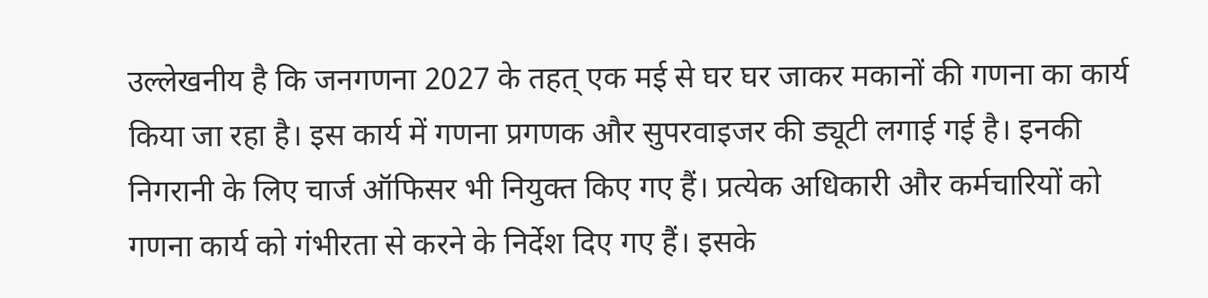उल्लेखनीय है कि जनगणना 2027 के तहत् एक मई से घर घर जाकर मकानों की गणना का कार्य किया जा रहा है। इस कार्य में गणना प्रगणक और सुपरवाइजर की ड्यूटी लगाई गई है। इनकी निगरानी के लिए चार्ज ऑफिसर भी नियुक्त किए गए हैं। प्रत्येक अधिकारी और कर्मचारियों को गणना कार्य को गंभीरता से करने के निर्देश दिए गए हैं। इसके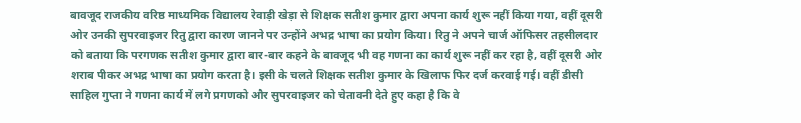बावजूद राजकीय वरिष्ठ माध्यमिक विद्यालय रेवाड़ी खेड़ा से शिक्षक सतीश कुमार द्वारा अपना कार्य शुरू नहीं किया गया, वहीं दूसरी ओर उनकी सुपरवाइजर रितु द्वारा कारण जानने पर उन्होंने अभद्र भाषा का प्रयोग किया। रितु ने अपने चार्ज ऑफिसर तहसीलदार को बताया कि परगणक सतीश कुमार द्वारा बार-बार कहने के बावजूद भी वह गणना का कार्य शुरू नहीं कर रहा है, वहीं दूसरी ओर शराब पीकर अभद्र भाषा का प्रयोग करता है। इसी के चलते शिक्षक सतीश कुमार के खिलाफ फिर दर्ज करवाई गई। वहीं डीसी साहिल गुप्ता ने गणना कार्य में लगे प्रगणको और सुपरवाइजर को चेतावनी देते हुए कहा है कि वे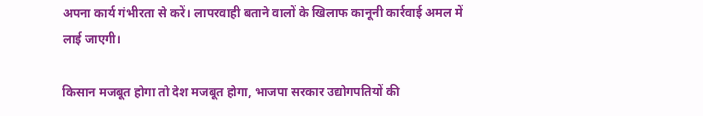अपना कार्य गंभीरता से करें। लापरवाही बताने वालों के खिलाफ कानूनी कार्रवाई अमल में लाई जाएगी।

किसान मजबूत होगा तो देश मजबूत होगा, भाजपा सरकार उद्योगपतियों की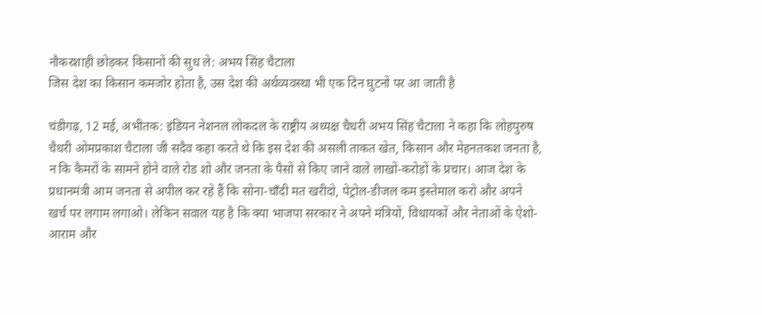नौकरशाही छोड़कर किसानों की सुध ले: अभय सिंह चैटाला
जिस देश का किसान कमजोर होता है, उस देश की अर्थव्यवस्था भी एक दिन घुटनों पर आ जाती है

चंडीगढ़, 12 मई, अभीतक: इंडियन नेशनल लोकदल के राष्ट्रीय अध्यक्ष चैधरी अभय सिंह चैटाला ने कहा कि लोहपुरुष चैधरी ओमप्रकाश चैटाला जी सदैव कहा करते थे कि इस देश की असली ताकत खेत, किसान और मेहनतकश जनता है, न कि कैमरों के सामने होने वाले रोड शो और जनता के पैसों से किए जाने वाले लाखों-करोड़ों के प्रचार। आज देश के प्रधानमंत्री आम जनता से अपील कर रहे हैं कि सोना-चाँदी मत खरीदो, पेट्रोल-डीजल कम इस्तेमाल करो और अपने खर्च पर लगाम लगाओ। लेकिन सवाल यह है कि क्या भाजपा सरकार ने अपने मंत्रियों, विधायकों और नेताओं के ऐशो-आराम और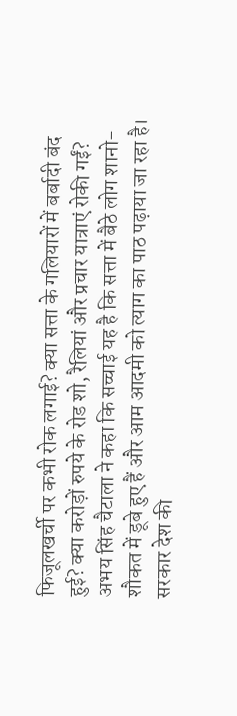फिजूलखर्ची पर कभी रोक लगाई? क्या सत्ता के गलियारों में बर्बादी बंद हुई? क्या करोड़ों रुपये के रोड शो, रैलियां और प्रचार यात्राएं रोकी गईं? अभय सिंह चैटाला ने कहा कि सच्चाई यह है कि सत्ता में बैठे लोग शानो-शौकत में डूबे हुए हैं और आम आदमी को त्याग का पाठ पढ़ाया जा रहा है। सरकार देश की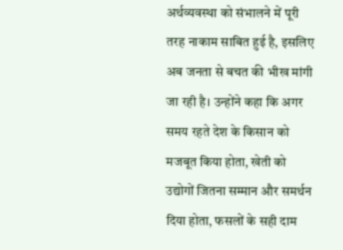अर्थव्यवस्था को संभालने में पूरी तरह नाकाम साबित हुई है, इसलिए अब जनता से बचत की भीख मांगी जा रही है। उन्होंने कहा कि अगर समय रहते देश के किसान को मजबूत किया होता, खेती को उद्योगों जितना सम्मान और समर्थन दिया होता, फसलों के सही दाम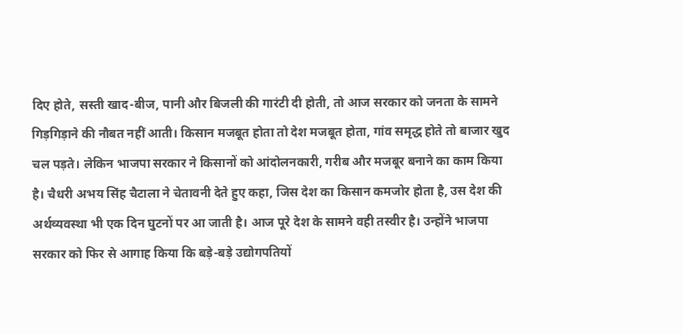दिए होते, सस्ती खाद-बीज, पानी और बिजली की गारंटी दी होती, तो आज सरकार को जनता के सामने गिड़गिड़ाने की नौबत नहीं आती। किसान मजबूत होता तो देश मजबूत होता, गांव समृद्ध होते तो बाजार खुद चल पड़ते। लेकिन भाजपा सरकार ने किसानों को आंदोलनकारी, गरीब और मजबूर बनाने का काम किया है। चैधरी अभय सिंह चैटाला ने चेतावनी देते हुए कहा, जिस देश का किसान कमजोर होता है, उस देश की अर्थव्यवस्था भी एक दिन घुटनों पर आ जाती है। आज पूरे देश के सामने वही तस्वीर है। उन्होंने भाजपा सरकार को फिर से आगाह किया कि बड़े-बड़े उद्योगपतियों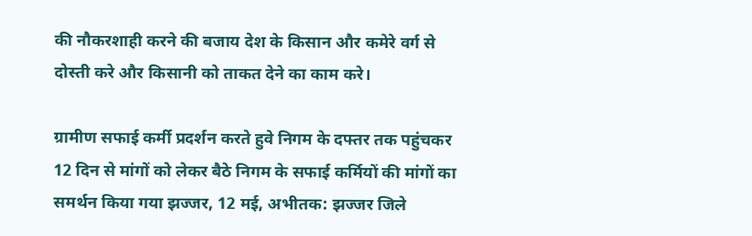की नौकरशाही करने की बजाय देश के किसान और कमेरे वर्ग से दोस्ती करे और किसानी को ताकत देने का काम करे।

ग्रामीण सफाई कर्मी प्रदर्शन करते हुवे निगम के दफ्तर तक पहुंचकर 12 दिन से मांगों को लेकर बैठे निगम के सफाई कर्मियों की मांगों का समर्थन किया गया झज्जर, 12 मई, अभीतक: झज्जर जिले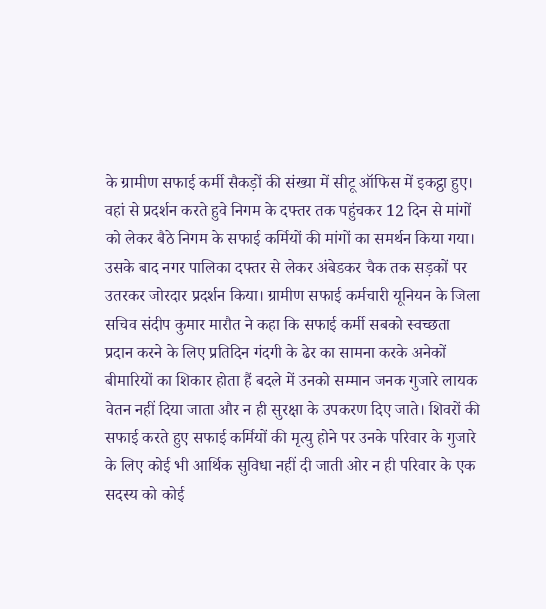के ग्रामीण सफाई कर्मी सैकड़ों की संख्या में सीटू ऑफिस में इकट्ठा हुए। वहां से प्रदर्शन करते हुवे निगम के दफ्तर तक पहुंचकर 12 दिन से मांगों को लेकर बैठे निगम के सफाई कर्मियों की मांगों का समर्थन किया गया। उसके बाद नगर पालिका दफ्तर से लेकर अंबेडकर चैक तक सड़कों पर उतरकर जोरदार प्रदर्शन किया। ग्रामीण सफाई कर्मचारी यूनियन के जिला सचिव संदीप कुमार मारौत ने कहा कि सफाई कर्मी सबको स्वच्छता प्रदान करने के लिए प्रतिदिन गंदगी के ढेर का सामना करके अनेकों बीमारियों का शिकार होता हैं बदले में उनको सम्मान जनक गुजारे लायक वेतन नहीं दिया जाता और न ही सुरक्षा के उपकरण दिए जाते। शिवरों की सफाई करते हुए सफाई कर्मियों की मृत्यु होने पर उनके परिवार के गुजारे के लिए कोई भी आर्थिक सुविधा नहीं दी जाती ओर न ही परिवार के एक सदस्य को कोई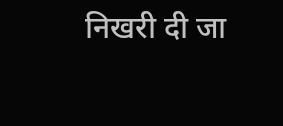निखरी दी जा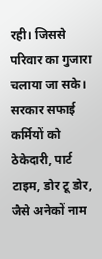रही। जिससे परिवार का गुजारा चलाया जा सके। सरकार सफाई कर्मियों को ठेकेदारी, पार्ट टाइम, डोर टू डोर, जैसे अनेकों नाम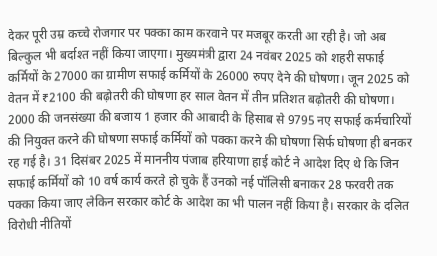देकर पूरी उम्र कच्चे रोजगार पर पक्का काम करवाने पर मजबूर करती आ रही है। जो अब बिल्कुल भी बर्दाश्त नहीं किया जाएगा। मुख्यमंत्री द्वारा 24 नवंबर 2025 को शहरी सफाई कर्मियों के 27000 का ग्रामीण सफाई कर्मियों के 26000 रुपए देने की घोषणा। जून 2025 को वेतन में ₹2100 की बढ़ोतरी की घोषणा हर साल वेतन में तीन प्रतिशत बढ़ोतरी की घोषणा। 2000 की जनसंख्या की बजाय 1 हजार की आबादी के हिसाब से 9795 नए सफाई कर्मचारियों की नियुक्त करने की घोषणा सफाई कर्मियों को पक्का करने की घोषणा सिर्फ घोषणा ही बनकर रह गई है। 31 दिसंबर 2025 में माननीय पंजाब हरियाणा हाई कोर्ट ने आदेश दिए थे कि जिन सफाई कर्मियों को 10 वर्ष कार्य करते हो चुके हैं उनको नई पॉलिसी बनाकर 28 फरवरी तक पक्का किया जाए लेकिन सरकार कोर्ट के आदेश का भी पालन नहीं किया है। सरकार के दलित विरोधी नीतियों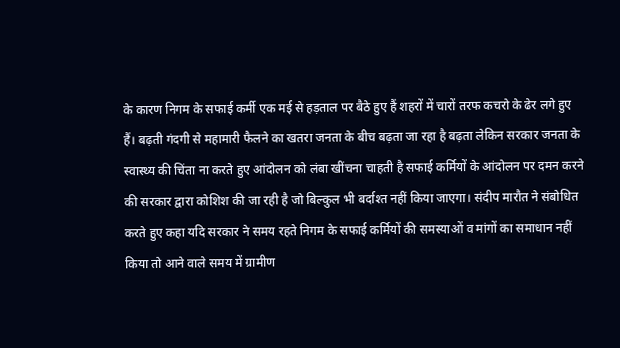के कारण निगम के सफाई कर्मी एक मई से हड़ताल पर बैठे हुए हैं शहरों में चारों तरफ कचरो के ढेर लगे हुए हैं। बढ़ती गंदगी से महामारी फैलने का खतरा जनता के बीच बढ़ता जा रहा है बढ़ता लेकिन सरकार जनता के स्वास्थ्य की चिंता ना करते हुए आंदोलन को लंबा खींचना चाहती है सफाई कर्मियों के आंदोलन पर दमन करने की सरकार द्वारा कोशिश की जा रही है जो बिल्कुल भी बर्दाश्त नहीं किया जाएगा। संदीप मारौत ने संबोधित करते हुए कहा यदि सरकार ने समय रहते निगम के सफाई कर्मियों की समस्याओं व मांगों का समाधान नहीं किया तो आने वाले समय में ग्रामीण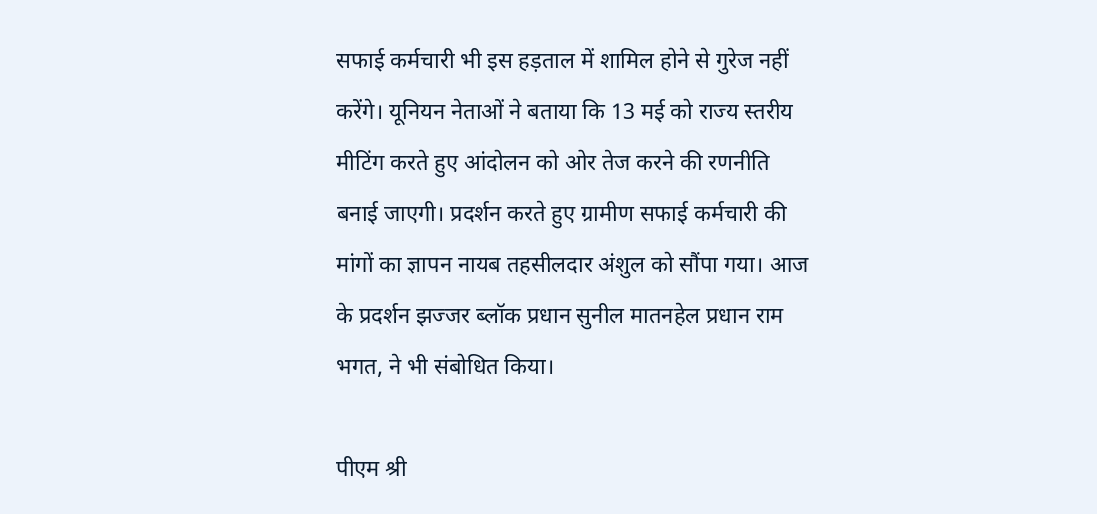सफाई कर्मचारी भी इस हड़ताल में शामिल होने से गुरेज नहीं करेंगे। यूनियन नेताओं ने बताया कि 13 मई को राज्य स्तरीय मीटिंग करते हुए आंदोलन को ओर तेज करने की रणनीति बनाई जाएगी। प्रदर्शन करते हुए ग्रामीण सफाई कर्मचारी की मांगों का ज्ञापन नायब तहसीलदार अंशुल को सौंपा गया। आज के प्रदर्शन झज्जर ब्लॉक प्रधान सुनील मातनहेल प्रधान राम भगत, ने भी संबोधित किया।

पीएम श्री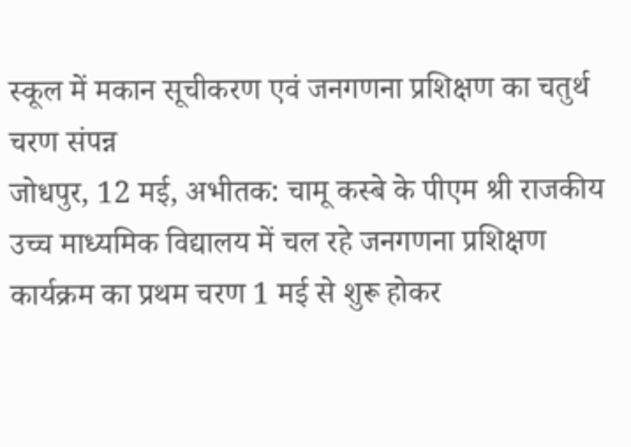स्कूल में मकान सूचीकरण एवं जनगणना प्रशिक्षण का चतुर्थ चरण संपन्न
जोधपुर, 12 मई, अभीतक: चामू कस्बे के पीएम श्री राजकीय उच्च माध्यमिक विद्यालय में चल रहे जनगणना प्रशिक्षण कार्यक्रम का प्रथम चरण 1 मई से शुरू होकर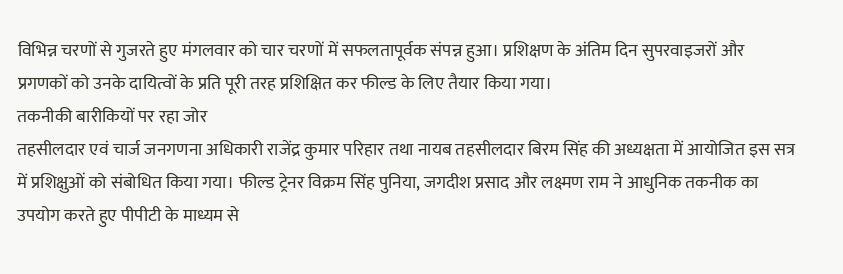विभिन्न चरणों से गुजरते हुए मंगलवार को चार चरणों में सफलतापूर्वक संपन्न हुआ। प्रशिक्षण के अंतिम दिन सुपरवाइजरों और प्रगणकों को उनके दायित्वों के प्रति पूरी तरह प्रशिक्षित कर फील्ड के लिए तैयार किया गया।
तकनीकी बारीकियों पर रहा जोर
तहसीलदार एवं चार्ज जनगणना अधिकारी राजेंद्र कुमार परिहार तथा नायब तहसीलदार बिरम सिंह की अध्यक्षता में आयोजित इस सत्र में प्रशिक्षुओं को संबोधित किया गया। फील्ड ट्रेनर विक्रम सिंह पुनिया, जगदीश प्रसाद और लक्ष्मण राम ने आधुनिक तकनीक का उपयोग करते हुए पीपीटी के माध्यम से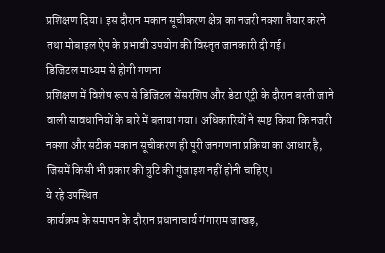प्रशिक्षण दिया। इस दौरान मकान सूचीकरण क्षेत्र का नजरी नक्शा तैयार करने तथा मोबाइल ऐप के प्रभावी उपयोग की विस्तृत जानकारी दी गई।
डिजिटल माध्यम से होगी गणना
प्रशिक्षण में विशेष रूप से डिजिटल सेंसरशिप और डेटा एंट्री के दौरान बरती जाने वाली सावधानियों के बारे में बताया गया। अधिकारियों ने स्पष्ट किया कि नजरी नक्शा और सटीक मकान सूचीकरण ही पूरी जनगणना प्रक्रिया का आधार है, जिसमें किसी भी प्रकार की त्रुटि की गुंजाइश नहीं होनी चाहिए।
ये रहे उपस्थित
कार्यक्रम के समापन के दौरान प्रधानाचार्य गंगाराम जाखड़,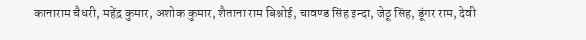कानाराम चैधरी, महेंद्र कुमार, अशोक कुमार, शैताना राम बिश्नोई, चावण्ड सिंह इन्दा, जेठू सिंह, डूंगर राम, देवी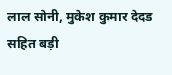लाल सोनी, मुकेश कुमार देदड सहित बड़ी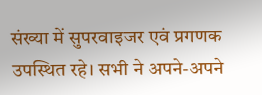संख्या में सुपरवाइजर एवं प्रगणक उपस्थित रहे। सभी ने अपने-अपने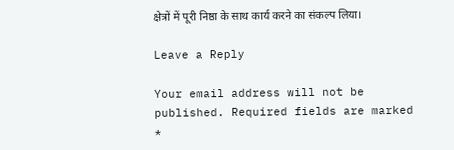क्षेत्रों में पूरी निष्ठा के साथ कार्य करने का संकल्प लिया।

Leave a Reply

Your email address will not be published. Required fields are marked *